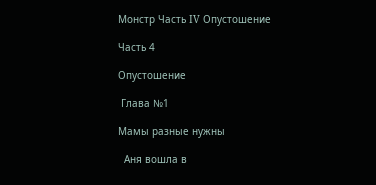Монстр Часть IV Опустошение

Часть 4

Опустошение

 Глава №1

Мамы разные нужны

  Аня вошла в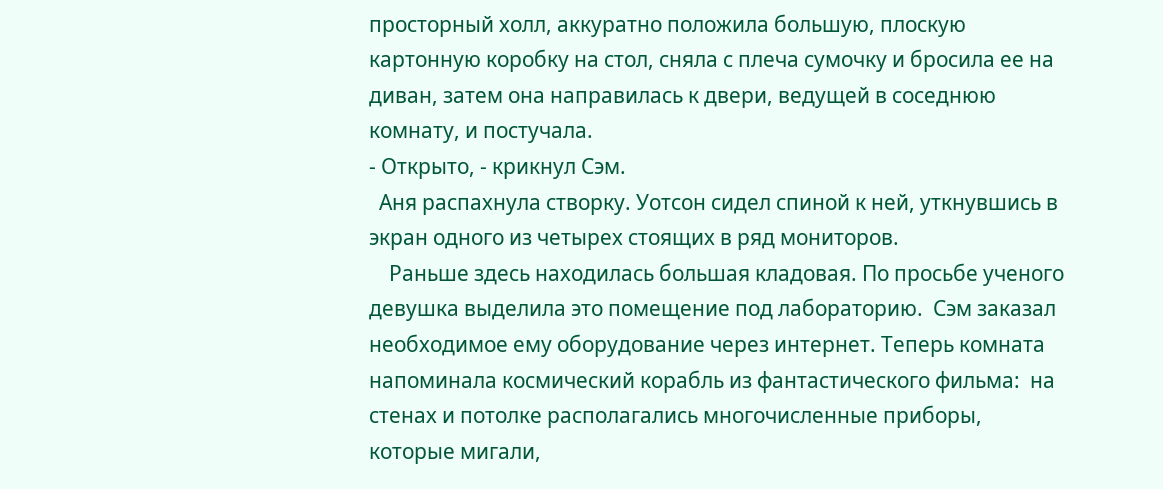просторный холл, аккуратно положила большую, плоскую картонную коробку на стол, сняла с плеча сумочку и бросила ее на диван, затем она направилась к двери, ведущей в соседнюю комнату, и постучала.
- Открыто, - крикнул Сэм.
  Аня распахнула створку. Уотсон сидел спиной к ней, уткнувшись в экран одного из четырех стоящих в ряд мониторов.
    Раньше здесь находилась большая кладовая. По просьбе ученого девушка выделила это помещение под лабораторию.  Сэм заказал необходимое ему оборудование через интернет. Теперь комната напоминала космический корабль из фантастического фильма:  на стенах и потолке располагались многочисленные приборы, которые мигали,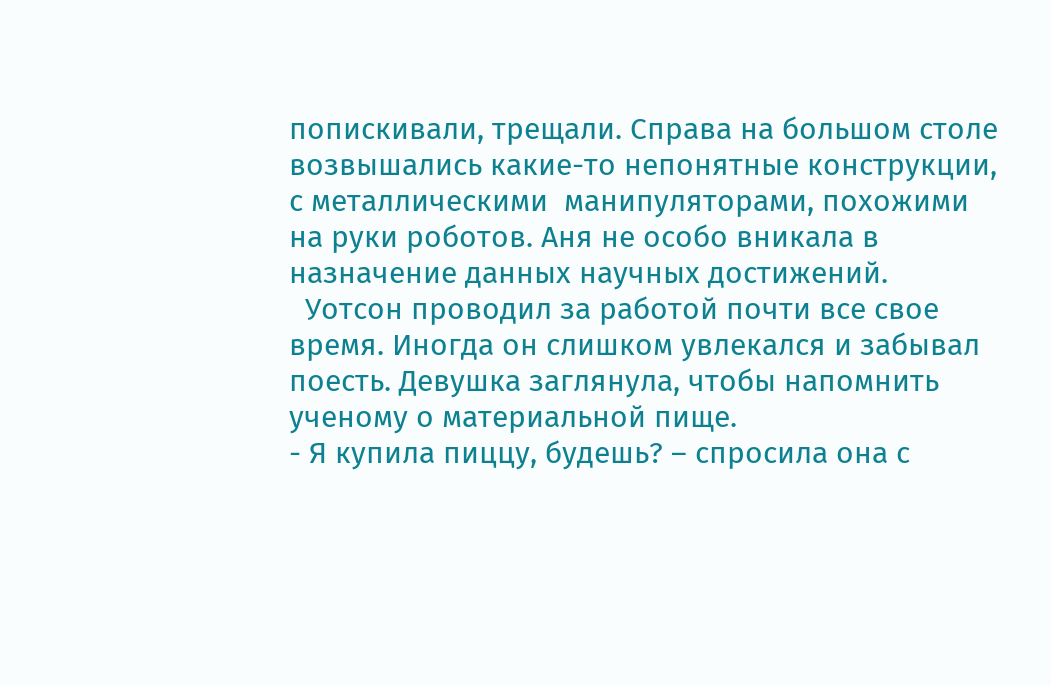попискивали, трещали. Справа на большом столе возвышались какие-то непонятные конструкции, с металлическими  манипуляторами, похожими на руки роботов. Аня не особо вникала в назначение данных научных достижений.
  Уотсон проводил за работой почти все свое время. Иногда он слишком увлекался и забывал поесть. Девушка заглянула, чтобы напомнить ученому о материальной пище.
- Я купила пиццу, будешь? – спросила она с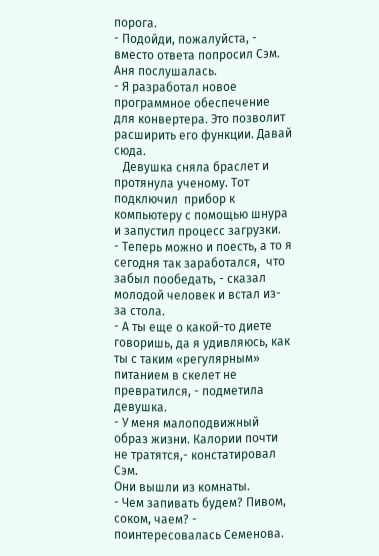порога.
- Подойди, пожалуйста, - вместо ответа попросил Сэм.
Аня послушалась.
- Я разработал новое программное обеспечение для конвертера. Это позволит расширить его функции. Давай сюда.
   Девушка сняла браслет и протянула ученому. Тот подключил  прибор к компьютеру с помощью шнура и запустил процесс загрузки.
- Теперь можно и поесть, а то я сегодня так заработался,  что забыл пообедать, - сказал молодой человек и встал из-за стола.
- А ты еще о какой-то диете говоришь, да я удивляюсь, как ты с таким «регулярным» питанием в скелет не превратился, - подметила девушка.
- У меня малоподвижный образ жизни. Калории почти не тратятся,- констатировал Сэм.
Они вышли из комнаты.
- Чем запивать будем? Пивом, соком, чаем? - поинтересовалась Семенова.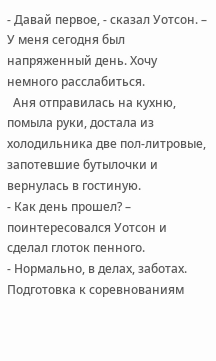- Давай первое, - сказал Уотсон. – У меня сегодня был напряженный день. Хочу немного расслабиться.
  Аня отправилась на кухню, помыла руки, достала из холодильника две пол-литровые, запотевшие бутылочки и вернулась в гостиную.
- Как день прошел? – поинтересовался Уотсон и сделал глоток пенного.
- Нормально, в делах, заботах.  Подготовка к соревнованиям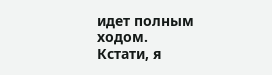идет полным ходом.
Кстати, я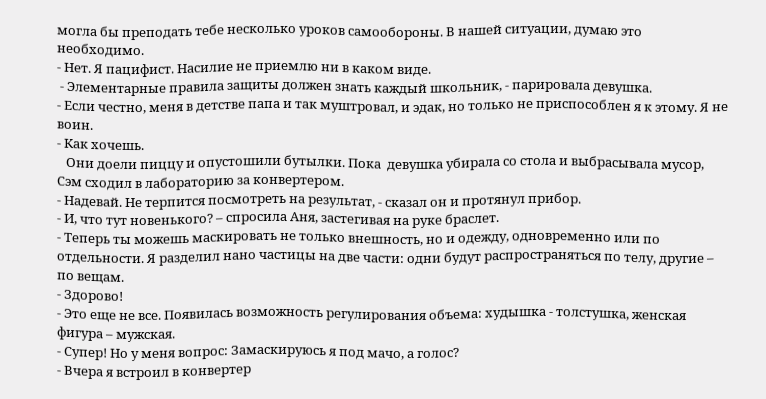могла бы преподать тебе несколько уроков самообороны. В нашей ситуации, думаю это необходимо.
- Нет. Я пацифист. Насилие не приемлю ни в каком виде.
 - Элементарные правила защиты должен знать каждый школьник, - парировала девушка.
- Если честно, меня в детстве папа и так муштровал, и эдак, но только не приспособлен я к этому. Я не воин.
- Как хочешь.
   Они доели пиццу и опустошили бутылки. Пока  девушка убирала со стола и выбрасывала мусор, Сэм сходил в лабораторию за конвертером.
- Надевай. Не терпится посмотреть на результат, - сказал он и протянул прибор.
- И, что тут новенького? – спросила Аня, застегивая на руке браслет.
- Теперь ты можешь маскировать не только внешность, но и одежду, одновременно или по отдельности. Я разделил нано частицы на две части: одни будут распространяться по телу, другие – по вещам.
- Здорово!
- Это еще не все. Появилась возможность регулирования объема: худышка - толстушка, женская фигура – мужская.
- Супер! Но у меня вопрос: Замаскируюсь я под мачо, а голос?
- Вчера я встроил в конвертер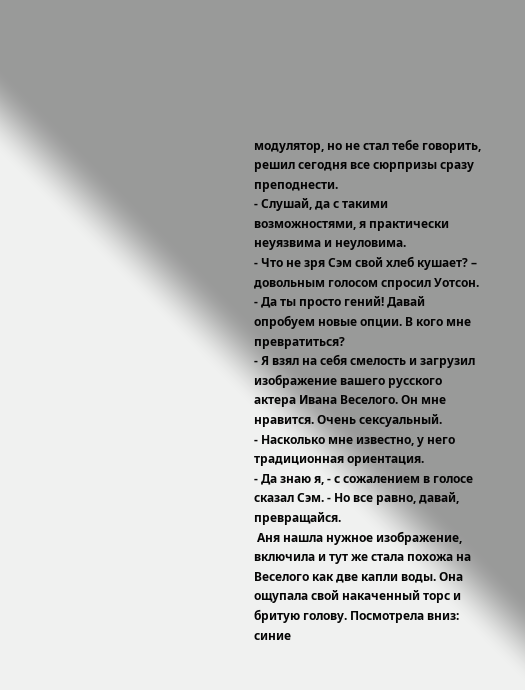модулятор, но не стал тебе говорить, решил сегодня все сюрпризы сразу преподнести.
- Слушай, да с такими возможностями, я практически неуязвима и неуловима.
- Что не зря Сэм свой хлеб кушает? – довольным голосом спросил Уотсон.
- Да ты просто гений! Давай опробуем новые опции. В кого мне превратиться?
- Я взял на себя смелость и загрузил изображение вашего русского актера Ивана Веселого. Он мне нравится. Очень сексуальный.
- Насколько мне известно, у него традиционная ориентация.
- Да знаю я, - с сожалением в голосе сказал Сэм. - Но все равно, давай, превращайся.
 Аня нашла нужное изображение, включила и тут же стала похожа на Веселого как две капли воды. Она ощупала свой накаченный торс и бритую голову. Посмотрела вниз: синие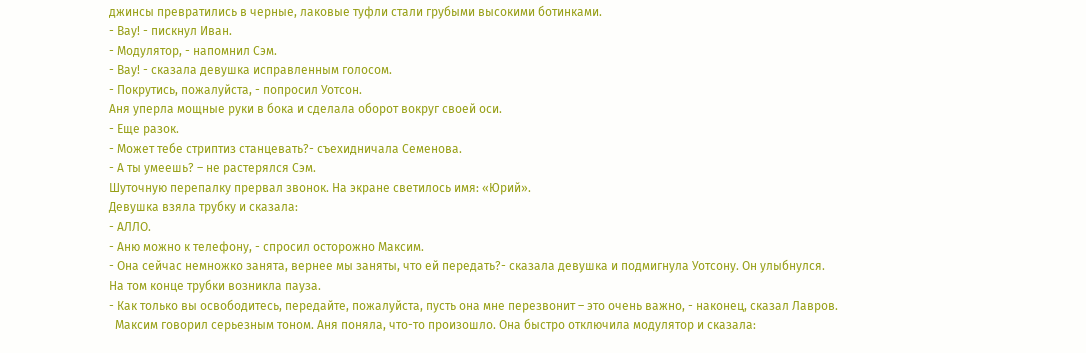джинсы превратились в черные, лаковые туфли стали грубыми высокими ботинками.
- Вау! - пискнул Иван.
- Модулятор, - напомнил Сэм.
- Вау! - сказала девушка исправленным голосом.
- Покрутись, пожалуйста, - попросил Уотсон.
Аня уперла мощные руки в бока и сделала оборот вокруг своей оси.
- Еще разок.
- Может тебе стриптиз станцевать?- съехидничала Семенова.
- А ты умеешь? – не растерялся Сэм.
Шуточную перепалку прервал звонок. На экране светилось имя: «Юрий».
Девушка взяла трубку и сказала:
- АЛЛО.
- Аню можно к телефону, - спросил осторожно Максим.
- Она сейчас немножко занята, вернее мы заняты, что ей передать?- сказала девушка и подмигнула Уотсону. Он улыбнулся.
На том конце трубки возникла пауза.
- Как только вы освободитесь, передайте, пожалуйста, пусть она мне перезвонит – это очень важно, - наконец, сказал Лавров.
  Максим говорил серьезным тоном. Аня поняла, что-то произошло. Она быстро отключила модулятор и сказала: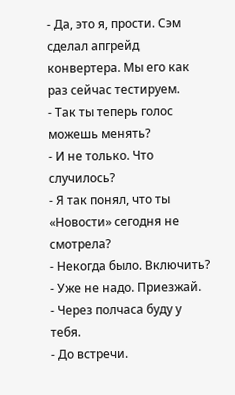- Да, это я, прости. Сэм сделал апгрейд конвертера. Мы его как раз сейчас тестируем.
- Так ты теперь голос можешь менять?
- И не только. Что случилось?
- Я так понял, что ты «Новости» сегодня не смотрела?
- Некогда было. Включить?
- Уже не надо. Приезжай.
- Через полчаса буду у тебя.
- До встречи.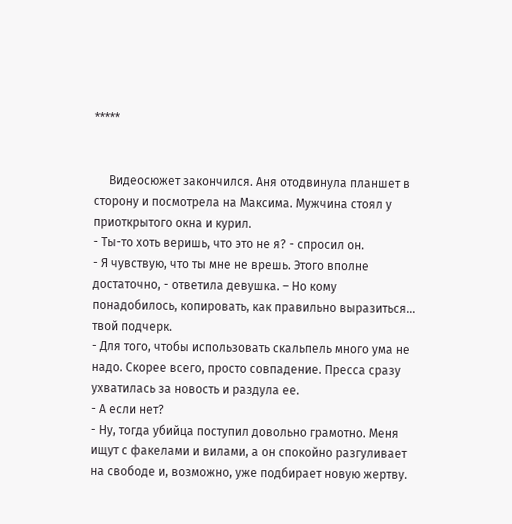*****


     Видеосюжет закончился. Аня отодвинула планшет в сторону и посмотрела на Максима. Мужчина стоял у приоткрытого окна и курил.
- Ты-то хоть веришь, что это не я? - спросил он.
- Я чувствую, что ты мне не врешь. Этого вполне достаточно, - ответила девушка. – Но кому понадобилось, копировать, как правильно выразиться… твой подчерк.
- Для того, чтобы использовать скальпель много ума не надо. Скорее всего, просто совпадение. Пресса сразу ухватилась за новость и раздула ее.
- А если нет?
- Ну, тогда убийца поступил довольно грамотно. Меня ищут с факелами и вилами, а он спокойно разгуливает на свободе и, возможно, уже подбирает новую жертву.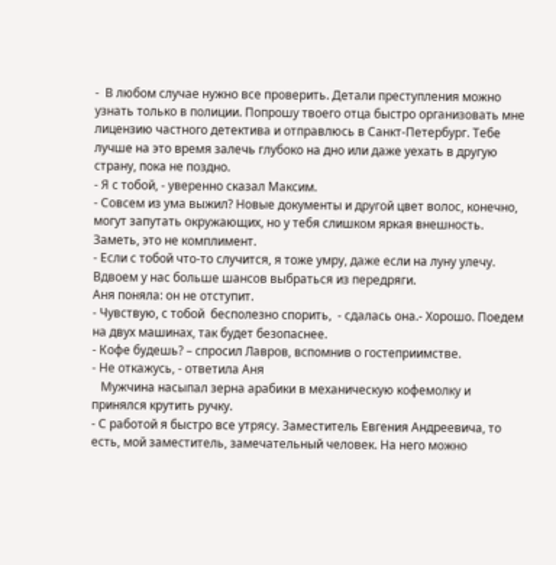-  В любом случае нужно все проверить. Детали преступления можно узнать только в полиции. Попрошу твоего отца быстро организовать мне лицензию частного детектива и отправлюсь в Санкт-Петербург. Тебе лучше на это время залечь глубоко на дно или даже уехать в другую страну, пока не поздно.
- Я с тобой, - уверенно сказал Максим.
- Совсем из ума выжил? Новые документы и другой цвет волос, конечно, могут запутать окружающих, но у тебя слишком яркая внешность. Заметь, это не комплимент.
- Если с тобой что-то случится, я тоже умру, даже если на луну улечу. Вдвоем у нас больше шансов выбраться из передряги.
Аня поняла: он не отступит.
- Чувствую, с тобой  бесполезно спорить,  - сдалась она.- Хорошо. Поедем на двух машинах, так будет безопаснее.
- Кофе будешь? – спросил Лавров, вспомнив о гостеприимстве.
- Не откажусь, - ответила Аня
   Мужчина насыпал зерна арабики в механическую кофемолку и принялся крутить ручку.
- С работой я быстро все утрясу. Заместитель Евгения Андреевича, то есть, мой заместитель, замечательный человек. На него можно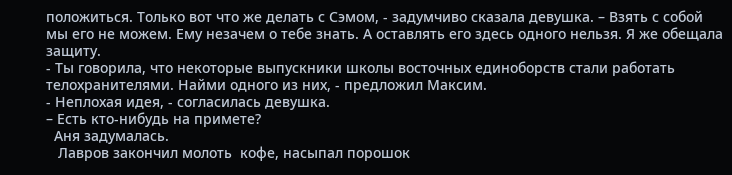положиться. Только вот что же делать с Сэмом, - задумчиво сказала девушка. – Взять с собой мы его не можем. Ему незачем о тебе знать. А оставлять его здесь одного нельзя. Я же обещала защиту.
- Ты говорила, что некоторые выпускники школы восточных единоборств стали работать телохранителями. Найми одного из них, - предложил Максим.
- Неплохая идея, - согласилась девушка.
– Есть кто-нибудь на примете?
  Аня задумалась.
   Лавров закончил молоть  кофе, насыпал порошок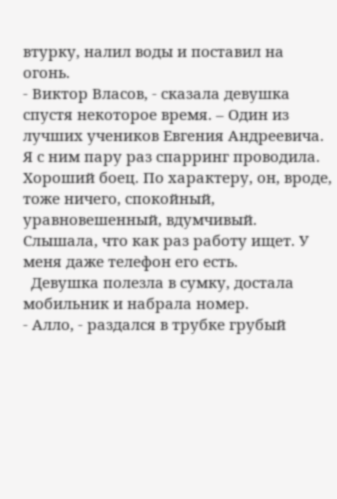втурку, налил воды и поставил на огонь.
- Виктор Власов, - сказала девушка спустя некоторое время. – Один из лучших учеников Евгения Андреевича. Я с ним пару раз спарринг проводила. Хороший боец. По характеру, он, вроде, тоже ничего, спокойный, уравновешенный, вдумчивый. Слышала, что как раз работу ищет. У меня даже телефон его есть.
  Девушка полезла в сумку, достала мобильник и набрала номер.
- Алло, - раздался в трубке грубый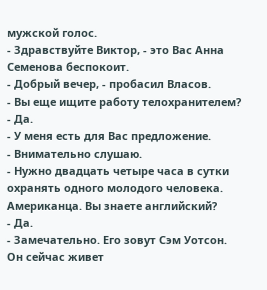мужской голос.
- Здравствуйте Виктор, - это Вас Анна Семенова беспокоит.
- Добрый вечер, - пробасил Власов.
- Вы еще ищите работу телохранителем?
- Да.
- У меня есть для Вас предложение.
- Внимательно слушаю.
- Нужно двадцать четыре часа в сутки охранять одного молодого человека. Американца. Вы знаете английский?
- Да.
- Замечательно. Его зовут Сэм Уотсон. Он сейчас живет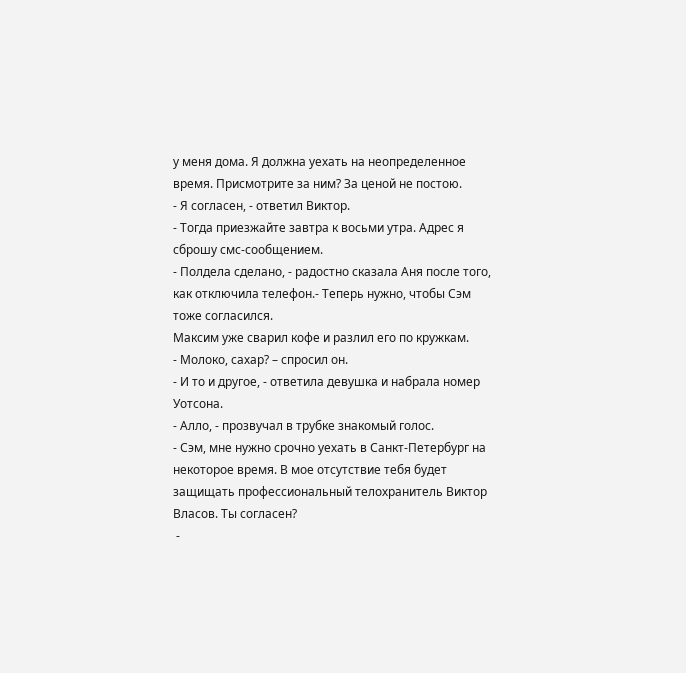у меня дома. Я должна уехать на неопределенное время. Присмотрите за ним? За ценой не постою.
- Я согласен, - ответил Виктор.
- Тогда приезжайте завтра к восьми утра. Адрес я сброшу смс-сообщением.
- Полдела сделано, - радостно сказала Аня после того, как отключила телефон.- Теперь нужно, чтобы Сэм тоже согласился.
Максим уже сварил кофе и разлил его по кружкам.
- Молоко, сахар? – спросил он.
- И то и другое, - ответила девушка и набрала номер Уотсона.
- Алло, - прозвучал в трубке знакомый голос.
- Сэм, мне нужно срочно уехать в Санкт-Петербург на некоторое время. В мое отсутствие тебя будет защищать профессиональный телохранитель Виктор Власов. Ты согласен?
 -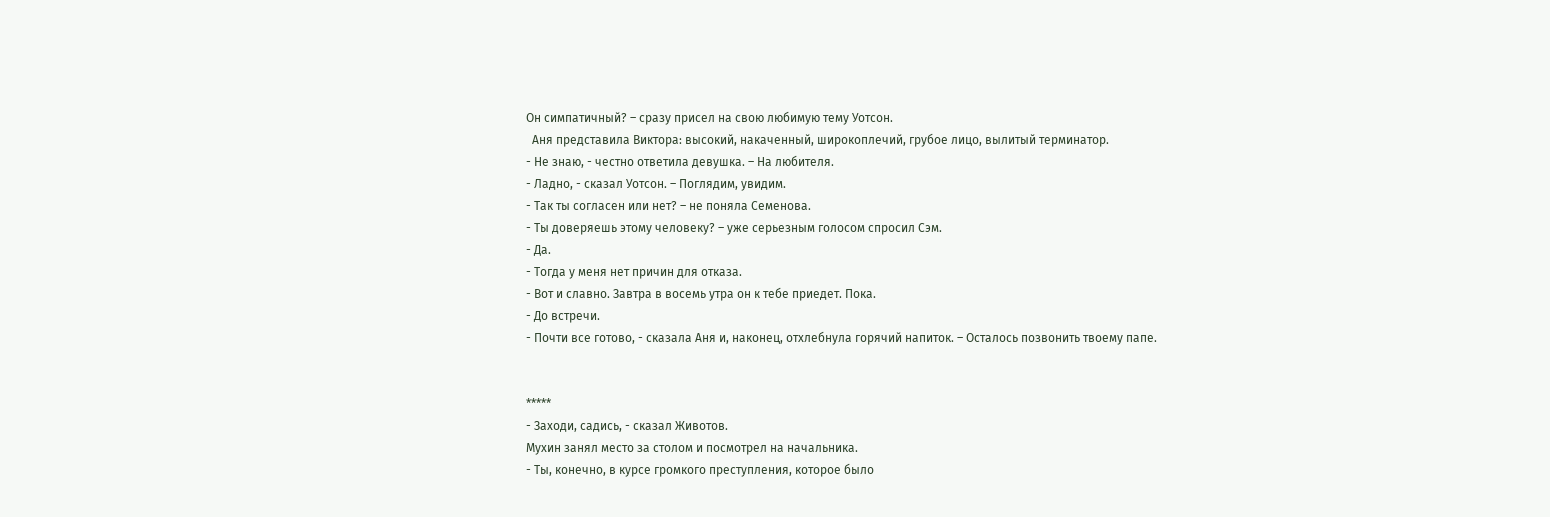Он симпатичный? – сразу присел на свою любимую тему Уотсон.
  Аня представила Виктора: высокий, накаченный, широкоплечий, грубое лицо, вылитый терминатор.
- Не знаю, - честно ответила девушка. – На любителя.
- Ладно, - сказал Уотсон. – Поглядим, увидим.
- Так ты согласен или нет? – не поняла Семенова.
- Ты доверяешь этому человеку? – уже серьезным голосом спросил Сэм.
- Да.
- Тогда у меня нет причин для отказа.
- Вот и славно. Завтра в восемь утра он к тебе приедет. Пока.
- До встречи.
- Почти все готово, - сказала Аня и, наконец, отхлебнула горячий напиток. – Осталось позвонить твоему папе.


*****
- Заходи, садись, - сказал Животов.
Мухин занял место за столом и посмотрел на начальника.
- Ты, конечно, в курсе громкого преступления, которое было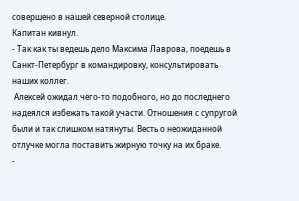совершено в нашей северной столице.
Капитан кивнул.
- Так как ты ведешь дело Максима Лаврова, поедешь в Санкт-Петербург в командировку, консультировать наших коллег.
 Алексей ожидал чего-то подобного, но до последнего надеялся избежать такой участи. Отношения с супругой были и так слишком натянуты. Весть о неожиданной отлучке могла поставить жирную точку на их браке.
-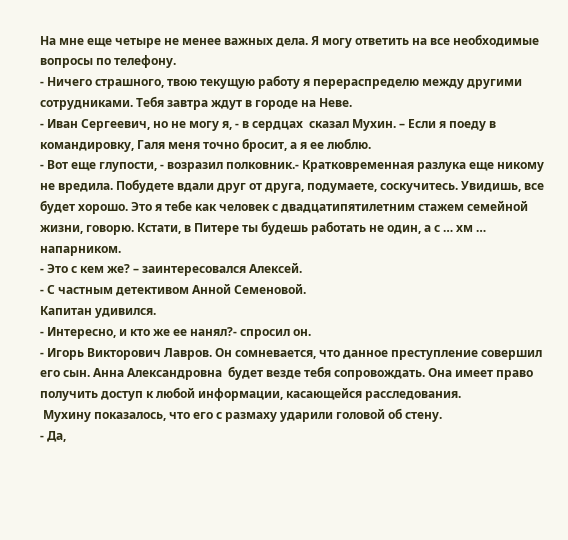На мне еще четыре не менее важных дела. Я могу ответить на все необходимые вопросы по телефону.
- Ничего страшного, твою текущую работу я перераспределю между другими сотрудниками. Тебя завтра ждут в городе на Неве.
- Иван Сергеевич, но не могу я, - в сердцах  сказал Мухин. – Если я поеду в командировку, Галя меня точно бросит, а я ее люблю.
- Вот еще глупости, - возразил полковник.- Кратковременная разлука еще никому не вредила. Побудете вдали друг от друга, подумаете, соскучитесь. Увидишь, все будет хорошо. Это я тебе как человек с двадцатипятилетним стажем семейной жизни, говорю. Кстати, в Питере ты будешь работать не один, а с … хм … напарником.
- Это с кем же? – заинтересовался Алексей.
- С частным детективом Анной Семеновой.
Капитан удивился.
- Интересно, и кто же ее нанял?- спросил он.
- Игорь Викторович Лавров. Он сомневается, что данное преступление совершил его сын. Анна Александровна  будет везде тебя сопровождать. Она имеет право получить доступ к любой информации, касающейся расследования.
 Мухину показалось, что его с размаху ударили головой об стену.
- Да,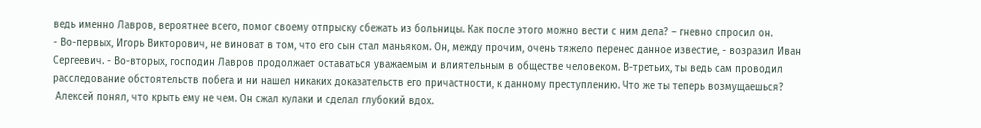ведь именно Лавров, вероятнее всего, помог своему отпрыску сбежать из больницы. Как после этого можно вести с ним дела? – гневно спросил он.
- Во-первых, Игорь Викторович, не виноват в том, что его сын стал маньяком. Он, между прочим, очень тяжело перенес данное известие, - возразил Иван Сергеевич. - Во-вторых, господин Лавров продолжает оставаться уважаемым и влиятельным в обществе человеком. В-третьих, ты ведь сам проводил расследование обстоятельств побега и ни нашел никаких доказательств его причастности, к данному преступлению. Что же ты теперь возмущаешься?
 Алексей понял, что крыть ему не чем. Он сжал кулаки и сделал глубокий вдох.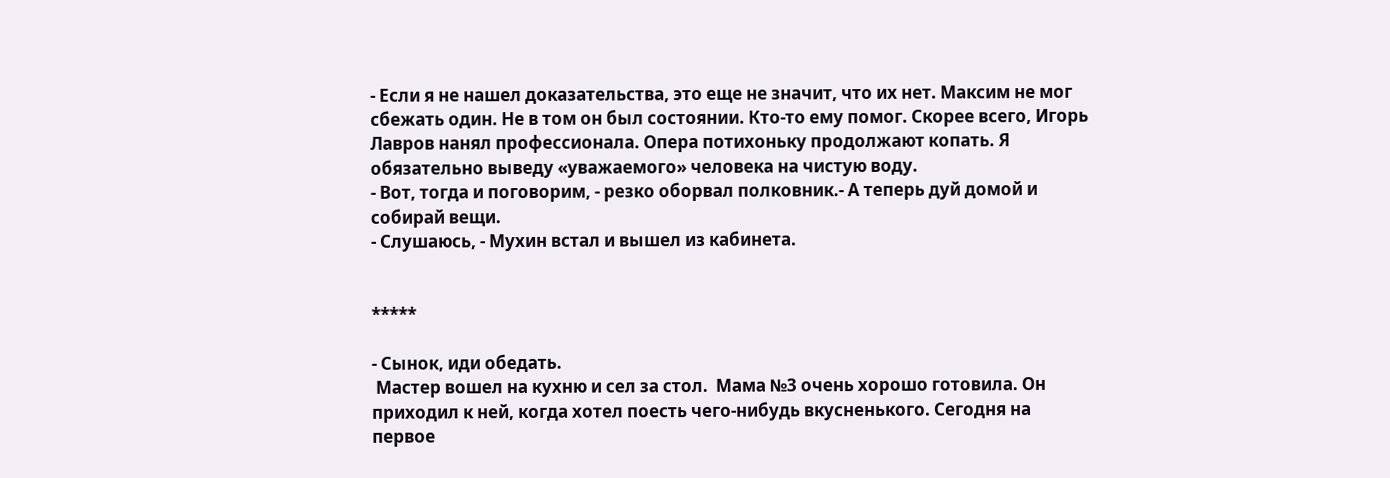- Если я не нашел доказательства, это еще не значит, что их нет. Максим не мог сбежать один. Не в том он был состоянии. Кто-то ему помог. Скорее всего, Игорь Лавров нанял профессионала. Опера потихоньку продолжают копать. Я обязательно выведу «уважаемого» человека на чистую воду.
- Вот, тогда и поговорим, - резко оборвал полковник.- А теперь дуй домой и собирай вещи.
- Слушаюсь, - Мухин встал и вышел из кабинета.


*****

- Сынок, иди обедать.
 Мастер вошел на кухню и сел за стол.  Мама №3 очень хорошо готовила. Он приходил к ней, когда хотел поесть чего-нибудь вкусненького. Сегодня на первое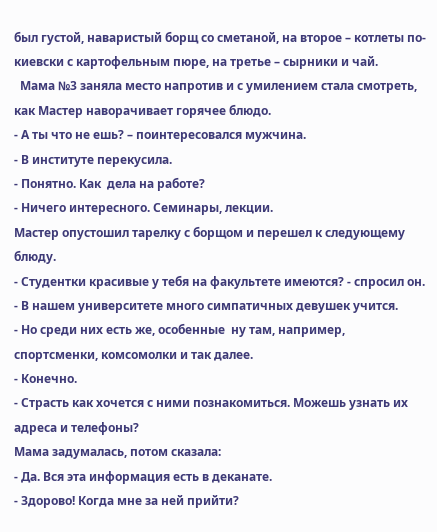был густой, наваристый борщ со сметаной, на второе – котлеты по-киевски с картофельным пюре, на третье – сырники и чай.
  Мама №3 заняла место напротив и с умилением стала смотреть, как Мастер наворачивает горячее блюдо.
- А ты что не ешь? – поинтересовался мужчина.
- В институте перекусила.
- Понятно. Как  дела на работе?
- Ничего интересного. Семинары, лекции.
Мастер опустошил тарелку с борщом и перешел к следующему блюду.
- Студентки красивые у тебя на факультете имеются? - спросил он.
- В нашем университете много симпатичных девушек учится.
- Но среди них есть же, особенные  ну там, например,  спортсменки, комсомолки и так далее.
- Конечно.
- Страсть как хочется с ними познакомиться. Можешь узнать их адреса и телефоны?
Мама задумалась, потом сказала:
- Да. Вся эта информация есть в деканате.
- Здорово! Когда мне за ней прийти?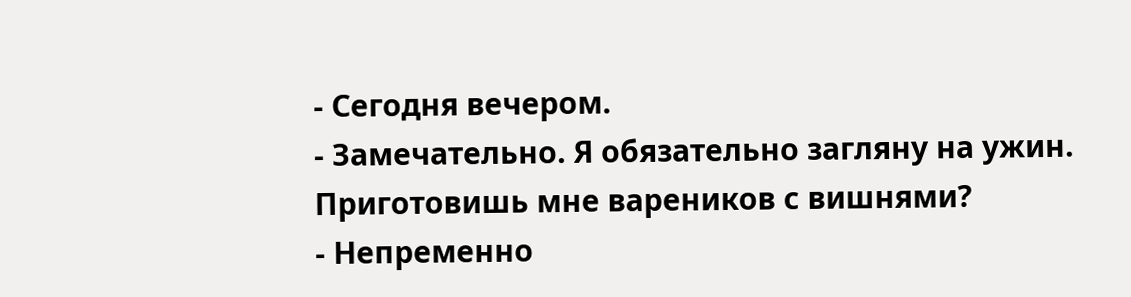- Сегодня вечером.
- Замечательно. Я обязательно загляну на ужин. Приготовишь мне вареников с вишнями?
- Непременно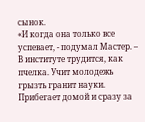сынок.
«И когда она только все успевает, - подумал Мастер. – В институте трудится, как пчелка. Учит молодежь грызть гранит науки. Прибегает домой и сразу за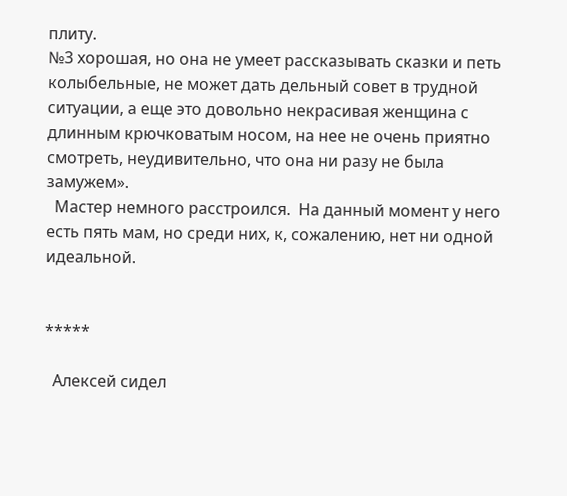плиту.
№3 хорошая, но она не умеет рассказывать сказки и петь колыбельные, не может дать дельный совет в трудной ситуации, а еще это довольно некрасивая женщина с длинным крючковатым носом, на нее не очень приятно смотреть, неудивительно, что она ни разу не была замужем».
  Мастер немного расстроился.  На данный момент у него есть пять мам, но среди них, к, сожалению, нет ни одной идеальной.


*****

  Алексей сидел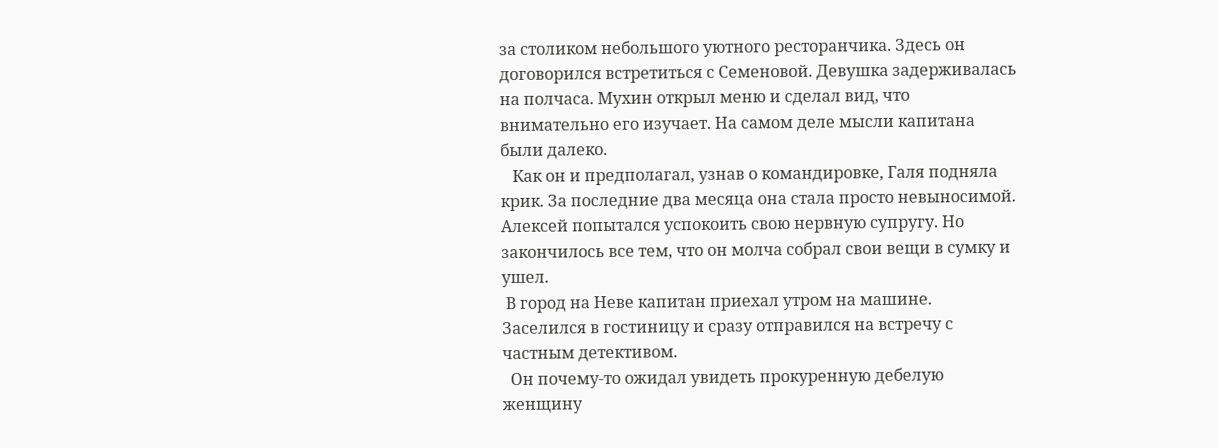за столиком небольшого уютного ресторанчика. Здесь он договорился встретиться с Семеновой. Девушка задерживалась на полчаса. Мухин открыл меню и сделал вид, что внимательно его изучает. На самом деле мысли капитана были далеко.
   Как он и предполагал, узнав о командировке, Галя подняла крик. За последние два месяца она стала просто невыносимой.  Алексей попытался успокоить свою нервную супругу. Но закончилось все тем, что он молча собрал свои вещи в сумку и ушел.
 В город на Неве капитан приехал утром на машине. Заселился в гостиницу и сразу отправился на встречу с частным детективом.
  Он почему-то ожидал увидеть прокуренную дебелую женщину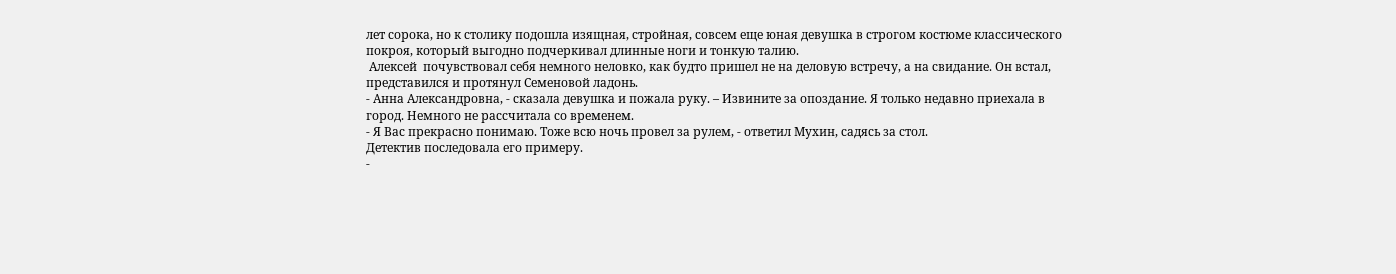лет сорока, но к столику подошла изящная, стройная, совсем еще юная девушка в строгом костюме классического покроя, который выгодно подчеркивал длинные ноги и тонкую талию.
 Алексей  почувствовал себя немного неловко, как будто пришел не на деловую встречу, а на свидание. Он встал, представился и протянул Семеновой ладонь.
- Анна Александровна, - сказала девушка и пожала руку. – Извините за опоздание. Я только недавно приехала в город. Немного не рассчитала со временем.
- Я Вас прекрасно понимаю. Тоже всю ночь провел за рулем, - ответил Мухин, садясь за стол.
Детектив последовала его примеру.
-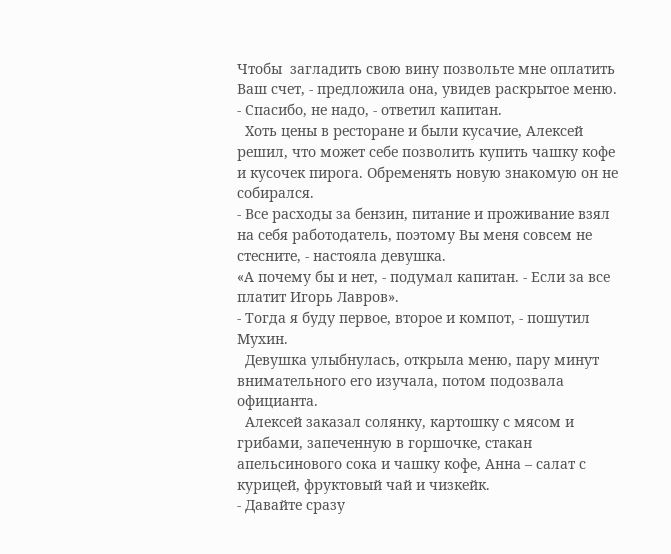Чтобы  загладить свою вину позвольте мне оплатить Ваш счет, - предложила она, увидев раскрытое меню.
- Спасибо, не надо, - ответил капитан.
  Хоть цены в ресторане и были кусачие, Алексей решил, что может себе позволить купить чашку кофе и кусочек пирога. Обременять новую знакомую он не собирался.
- Все расходы за бензин, питание и проживание взял на себя работодатель, поэтому Вы меня совсем не стесните, - настояла девушка.
«А почему бы и нет, - подумал капитан. - Если за все платит Игорь Лавров».
- Тогда я буду первое, второе и компот, - пошутил Мухин.
  Девушка улыбнулась, открыла меню, пару минут внимательного его изучала, потом подозвала официанта.
  Алексей заказал солянку, картошку с мясом и грибами, запеченную в горшочке, стакан апельсинового сока и чашку кофе, Анна – салат с курицей, фруктовый чай и чизкейк.
- Давайте сразу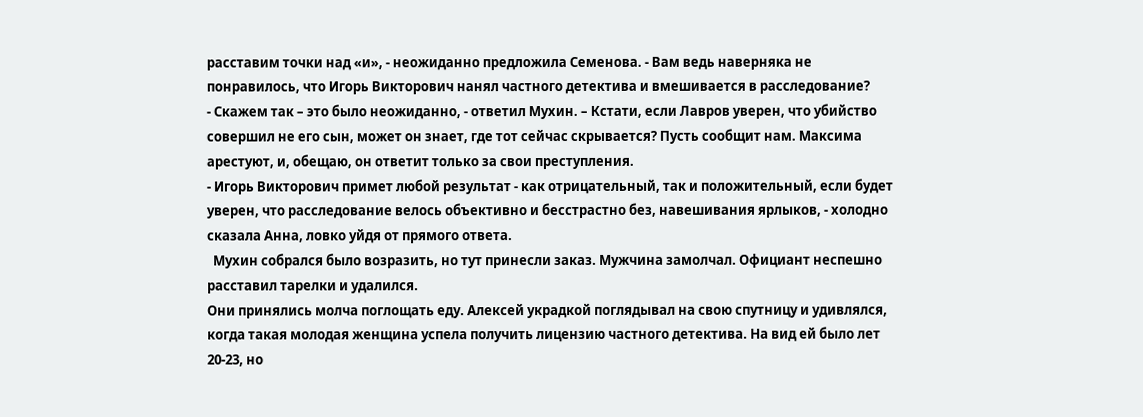расставим точки над «и», - неожиданно предложила Семенова. - Вам ведь наверняка не понравилось, что Игорь Викторович нанял частного детектива и вмешивается в расследование?
- Скажем так – это было неожиданно, - ответил Мухин. – Кстати, если Лавров уверен, что убийство совершил не его сын, может он знает, где тот сейчас скрывается? Пусть сообщит нам. Максима арестуют, и, обещаю, он ответит только за свои преступления.
- Игорь Викторович примет любой результат - как отрицательный, так и положительный, если будет уверен, что расследование велось объективно и бесстрастно без, навешивания ярлыков, - холодно сказала Анна, ловко уйдя от прямого ответа.
  Мухин собрался было возразить, но тут принесли заказ. Мужчина замолчал. Официант неспешно расставил тарелки и удалился.
Они принялись молча поглощать еду. Алексей украдкой поглядывал на свою спутницу и удивлялся, когда такая молодая женщина успела получить лицензию частного детектива. На вид ей было лет 20-23, но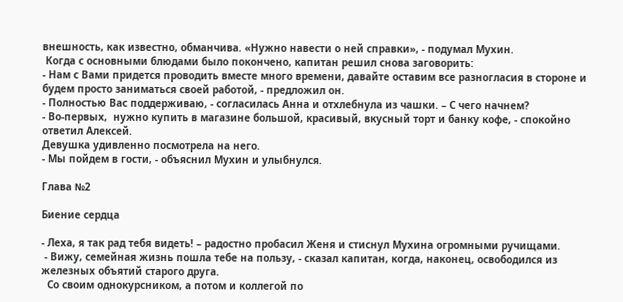внешность, как известно, обманчива. «Нужно навести о ней справки», - подумал Мухин.
 Когда с основными блюдами было покончено, капитан решил снова заговорить:
- Нам с Вами придется проводить вместе много времени, давайте оставим все разногласия в стороне и будем просто заниматься своей работой, - предложил он.
- Полностью Вас поддерживаю, - согласилась Анна и отхлебнула из чашки. – С чего начнем?
- Во-первых,  нужно купить в магазине большой, красивый, вкусный торт и банку кофе, - спокойно ответил Алексей.
Девушка удивленно посмотрела на него.
- Мы пойдем в гости, - объяснил Мухин и улыбнулся.

Глава №2

Биение сердца

- Леха, я так рад тебя видеть! – радостно пробасил Женя и стиснул Мухина огромными ручищами.
 - Вижу, семейная жизнь пошла тебе на пользу, - сказал капитан, когда, наконец, освободился из железных объятий старого друга.
  Со своим однокурсником, а потом и коллегой по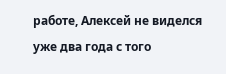работе, Алексей не виделся уже два года с того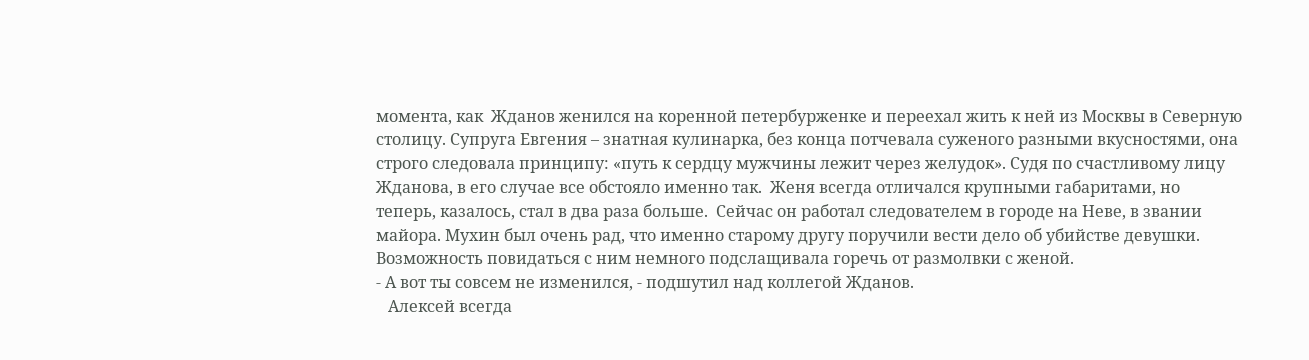момента, как  Жданов женился на коренной петербурженке и переехал жить к ней из Москвы в Северную столицу. Супруга Евгения – знатная кулинарка, без конца потчевала суженого разными вкусностями, она строго следовала принципу: «путь к сердцу мужчины лежит через желудок». Судя по счастливому лицу  Жданова, в его случае все обстояло именно так.  Женя всегда отличался крупными габаритами, но теперь, казалось, стал в два раза больше.  Сейчас он работал следователем в городе на Неве, в звании майора. Мухин был очень рад, что именно старому другу поручили вести дело об убийстве девушки. Возможность повидаться с ним немного подслащивала горечь от размолвки с женой.
- А вот ты совсем не изменился, - подшутил над коллегой Жданов.
   Алексей всегда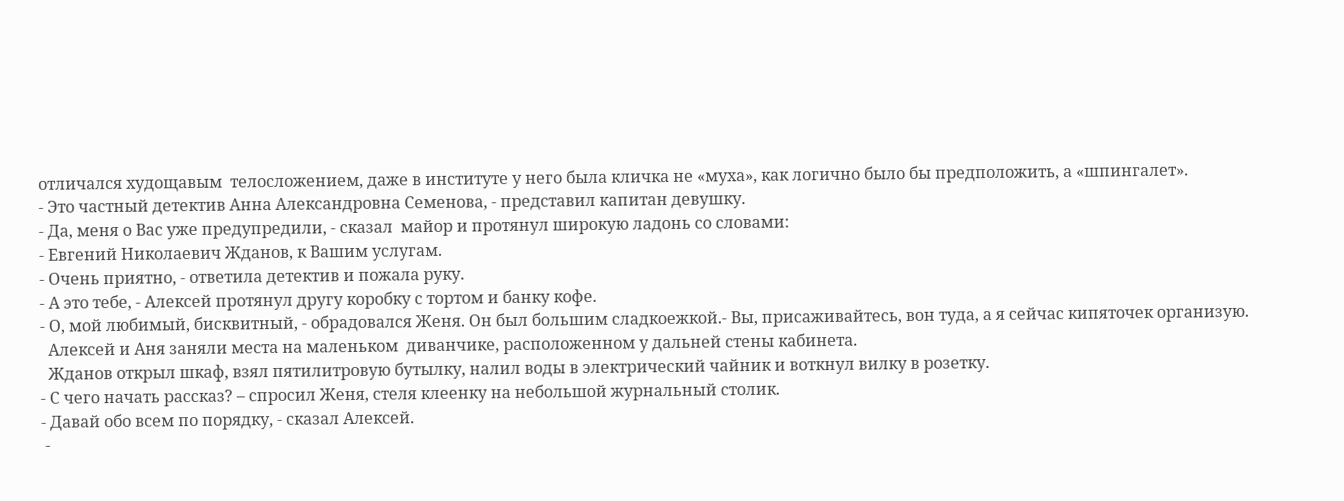отличался худощавым  телосложением, даже в институте у него была кличка не «муха», как логично было бы предположить, а «шпингалет».
- Это частный детектив Анна Александровна Семенова, - представил капитан девушку.
- Да, меня о Вас уже предупредили, - сказал  майор и протянул широкую ладонь со словами:
- Евгений Николаевич Жданов, к Вашим услугам.
- Очень приятно, - ответила детектив и пожала руку.
- А это тебе, - Алексей протянул другу коробку с тортом и банку кофе.
- О, мой любимый, бисквитный, - обрадовался Женя. Он был большим сладкоежкой.- Вы, присаживайтесь, вон туда, а я сейчас кипяточек организую.
  Алексей и Аня заняли места на маленьком  диванчике, расположенном у дальней стены кабинета.
  Жданов открыл шкаф, взял пятилитровую бутылку, налил воды в электрический чайник и воткнул вилку в розетку.
- С чего начать рассказ? – спросил Женя, стеля клеенку на небольшой журнальный столик.
- Давай обо всем по порядку, - сказал Алексей.
 -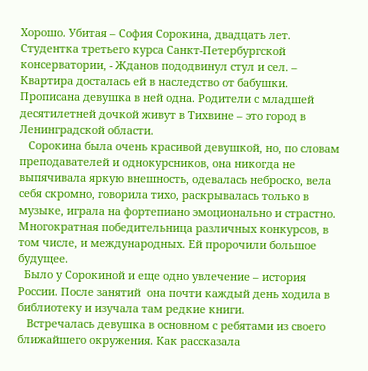Хорошо. Убитая – София Сорокина, двадцать лет. Студентка третьего курса Санкт-Петербургской консерватории, - Жданов пододвинул стул и сел. – Квартира досталась ей в наследство от бабушки. Прописана девушка в ней одна. Родители с младшей десятилетней дочкой живут в Тихвине – это город в Ленинградской области.
   Сорокина была очень красивой девушкой, но, по словам преподавателей и однокурсников, она никогда не выпячивала яркую внешность, одевалась неброско, вела себя скромно, говорила тихо, раскрывалась только в музыке, играла на фортепиано эмоционально и страстно. Многократная победительница различных конкурсов, в том числе, и международных. Ей пророчили большое будущее.
  Было у Сорокиной и еще одно увлечение – история России. После занятий  она почти каждый день ходила в библиотеку и изучала там редкие книги.
   Встречалась девушка в основном с ребятами из своего ближайшего окружения. Как рассказала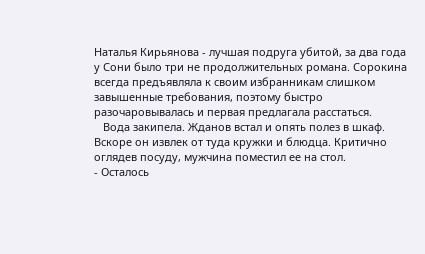Наталья Кирьянова - лучшая подруга убитой, за два года у Сони было три не продолжительных романа. Сорокина всегда предъявляла к своим избранникам слишком завышенные требования, поэтому быстро разочаровывалась и первая предлагала расстаться.
   Вода закипела. Жданов встал и опять полез в шкаф. Вскоре он извлек от туда кружки и блюдца. Критично оглядев посуду, мужчина поместил ее на стол.
- Осталось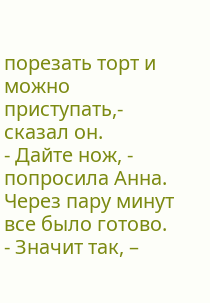порезать торт и можно приступать,-  сказал он.
- Дайте нож, - попросила Анна.
Через пару минут все было готово.
- Значит так, –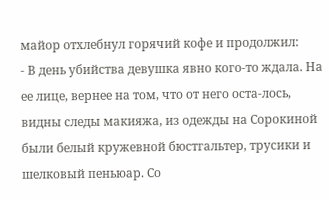майор отхлебнул горячий кофе и продолжил:
- В день убийства девушка явно кого-то ждала. На ее лице, вернее на том, что от него оста-лось, видны следы макияжа, из одежды на Сорокиной были белый кружевной бюстгальтер, трусики и шелковый пеньюар. Со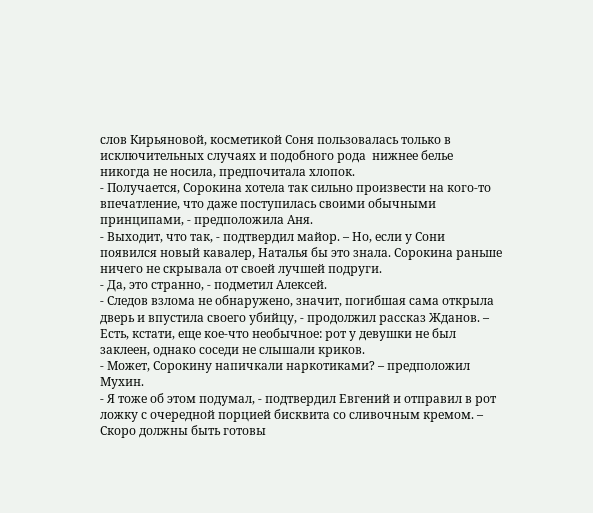слов Кирьяновой, косметикой Соня пользовалась только в исключительных случаях и подобного рода  нижнее белье никогда не носила, предпочитала хлопок.
- Получается, Сорокина хотела так сильно произвести на кого-то впечатление, что даже поступилась своими обычными принципами, - предположила Аня.
- Выходит, что так, - подтвердил майор. – Но, если у Сони появился новый кавалер, Наталья бы это знала. Сорокина раньше ничего не скрывала от своей лучшей подруги.
- Да, это странно, - подметил Алексей.
- Следов взлома не обнаружено, значит, погибшая сама открыла дверь и впустила своего убийцу, - продолжил рассказ Жданов. – Есть, кстати, еще кое-что необычное: рот у девушки не был заклеен, однако соседи не слышали криков.
- Может, Сорокину напичкали наркотиками? – предположил Мухин.
- Я тоже об этом подумал, - подтвердил Евгений и отправил в рот ложку с очередной порцией бисквита со сливочным кремом. – Скоро должны быть готовы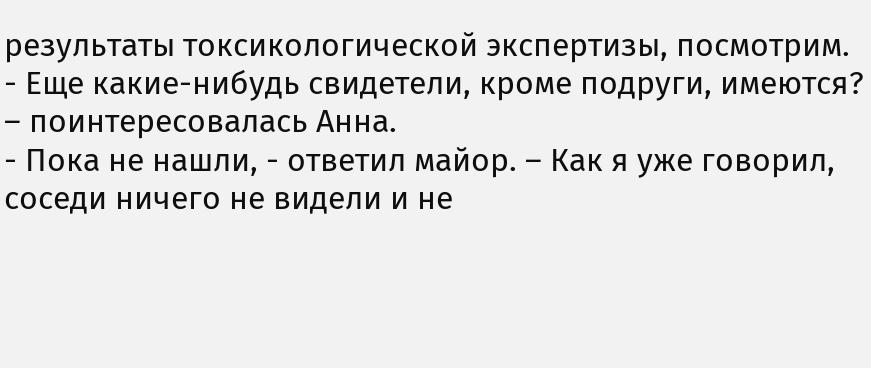результаты токсикологической экспертизы, посмотрим.
- Еще какие-нибудь свидетели, кроме подруги, имеются? – поинтересовалась Анна.
- Пока не нашли, - ответил майор. – Как я уже говорил, соседи ничего не видели и не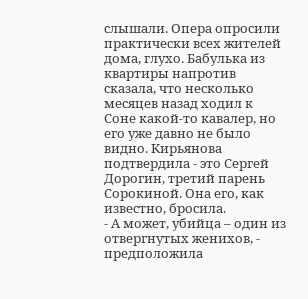слышали. Опера опросили практически всех жителей дома, глухо. Бабулька из квартиры напротив сказала, что несколько месяцев назад ходил к Соне какой-то кавалер, но его уже давно не было видно. Кирьянова подтвердила - это Сергей Дорогин, третий парень  Сорокиной. Она его, как известно, бросила.
- А может, убийца – один из отвергнутых женихов, - предположила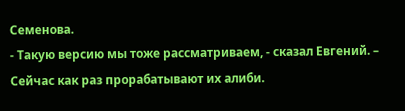Семенова.
- Такую версию мы тоже рассматриваем, - сказал Евгений. – Сейчас как раз прорабатывают их алиби.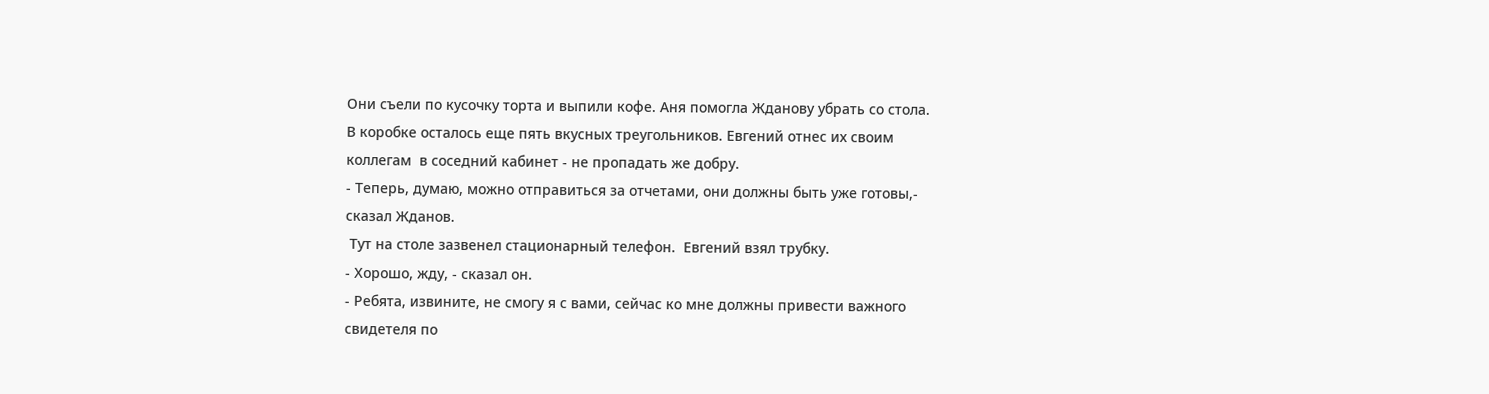Они съели по кусочку торта и выпили кофе. Аня помогла Жданову убрать со стола.
В коробке осталось еще пять вкусных треугольников. Евгений отнес их своим коллегам  в соседний кабинет - не пропадать же добру.
- Теперь, думаю, можно отправиться за отчетами, они должны быть уже готовы,- сказал Жданов.
 Тут на столе зазвенел стационарный телефон.  Евгений взял трубку.
- Хорошо, жду, - сказал он.
- Ребята, извините, не смогу я с вами, сейчас ко мне должны привести важного свидетеля по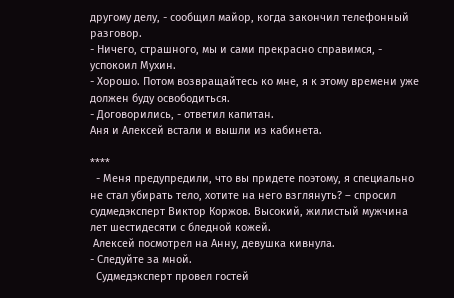другому делу, - сообщил майор, когда закончил телефонный разговор.
- Ничего, страшного, мы и сами прекрасно справимся, - успокоил Мухин.
- Хорошо. Потом возвращайтесь ко мне, я к этому времени уже должен буду освободиться.
- Договорились, - ответил капитан.
Аня и Алексей встали и вышли из кабинета.

****
  - Меня предупредили, что вы придете поэтому, я специально не стал убирать тело, хотите на него взглянуть? – спросил судмедэксперт Виктор Коржов. Высокий, жилистый мужчина лет шестидесяти с бледной кожей.
 Алексей посмотрел на Анну, девушка кивнула.
- Следуйте за мной.
  Судмедэксперт провел гостей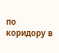по коридору в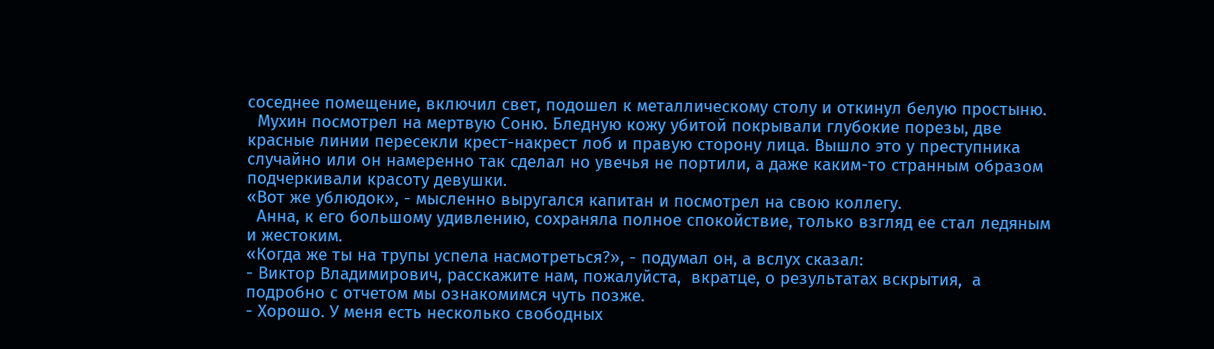соседнее помещение, включил свет, подошел к металлическому столу и откинул белую простыню.
  Мухин посмотрел на мертвую Соню. Бледную кожу убитой покрывали глубокие порезы, две красные линии пересекли крест-накрест лоб и правую сторону лица. Вышло это у преступника случайно или он намеренно так сделал но увечья не портили, а даже каким-то странным образом подчеркивали красоту девушки.
«Вот же ублюдок», - мысленно выругался капитан и посмотрел на свою коллегу.
  Анна, к его большому удивлению, сохраняла полное спокойствие, только взгляд ее стал ледяным и жестоким.
«Когда же ты на трупы успела насмотреться?», - подумал он, а вслух сказал:
- Виктор Владимирович, расскажите нам, пожалуйста,  вкратце, о результатах вскрытия,  а подробно с отчетом мы ознакомимся чуть позже.
- Хорошо. У меня есть несколько свободных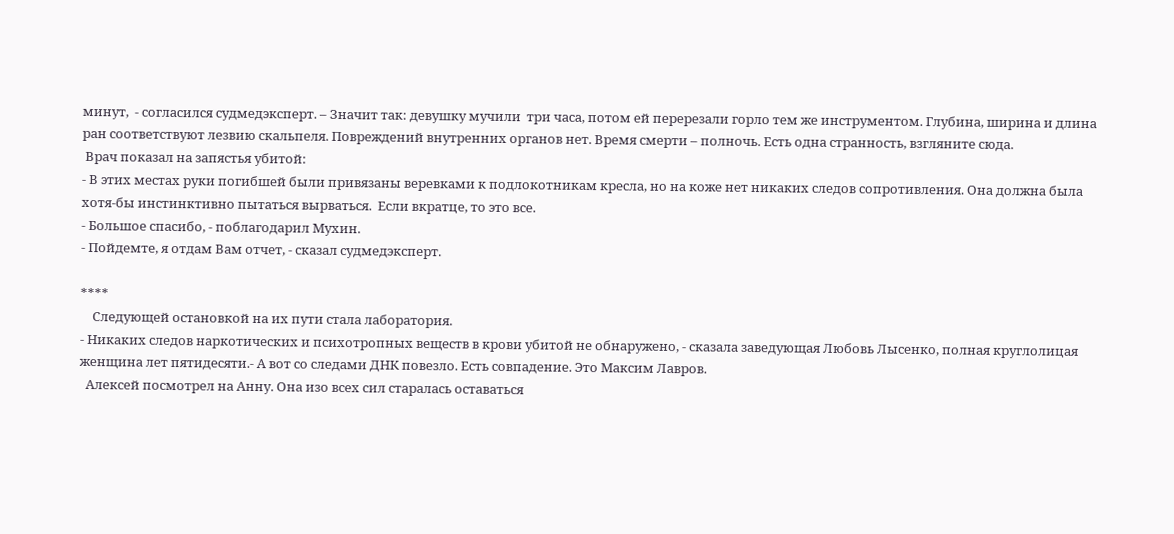минут,  - согласился судмедэксперт. – Значит так: девушку мучили  три часа, потом ей перерезали горло тем же инструментом. Глубина, ширина и длина ран соответствуют лезвию скальпеля. Повреждений внутренних органов нет. Время смерти – полночь. Есть одна странность, взгляните сюда.
 Врач показал на запястья убитой:
- В этих местах руки погибшей были привязаны веревками к подлокотникам кресла, но на коже нет никаких следов сопротивления. Она должна была хотя-бы инстинктивно пытаться вырваться.  Если вкратце, то это все.
- Большое спасибо, - поблагодарил Мухин.
- Пойдемте, я отдам Вам отчет, - сказал судмедэксперт.

****
    Следующей остановкой на их пути стала лаборатория.
- Никаких следов наркотических и психотропных веществ в крови убитой не обнаружено, - сказала заведующая Любовь Лысенко, полная круглолицая женщина лет пятидесяти.- А вот со следами ДНК повезло. Есть совпадение. Это Максим Лавров.
  Алексей посмотрел на Анну. Она изо всех сил старалась оставаться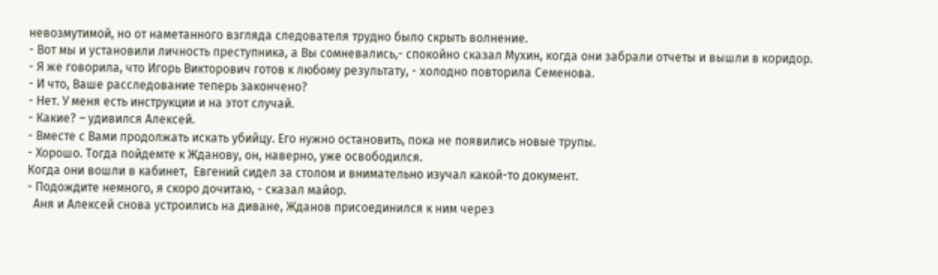невозмутимой, но от наметанного взгляда следователя трудно было скрыть волнение.
- Вот мы и установили личность преступника, а Вы сомневались,- спокойно сказал Мухин, когда они забрали отчеты и вышли в коридор.
- Я же говорила, что Игорь Викторович готов к любому результату, - холодно повторила Семенова.
- И что, Ваше расследование теперь закончено?
- Нет. У меня есть инструкции и на этот случай.
- Какие? – удивился Алексей.
- Вместе с Вами продолжать искать убийцу. Его нужно остановить, пока не появились новые трупы.
- Хорошо. Тогда пойдемте к Жданову, он, наверно, уже освободился.
Когда они вошли в кабинет,  Евгений сидел за столом и внимательно изучал какой-то документ.
- Подождите немного, я скоро дочитаю, - сказал майор.
  Аня и Алексей снова устроились на диване, Жданов присоединился к ним через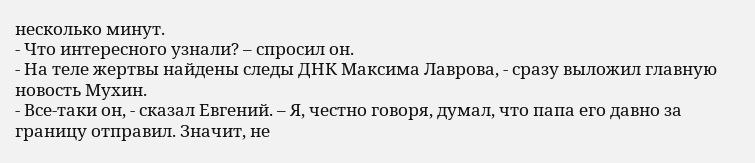несколько минут.
- Что интересного узнали? – спросил он.
- На теле жертвы найдены следы ДНК Максима Лаврова, - сразу выложил главную новость Мухин.
- Все-таки он, - сказал Евгений. – Я, честно говоря, думал, что папа его давно за границу отправил. Значит, не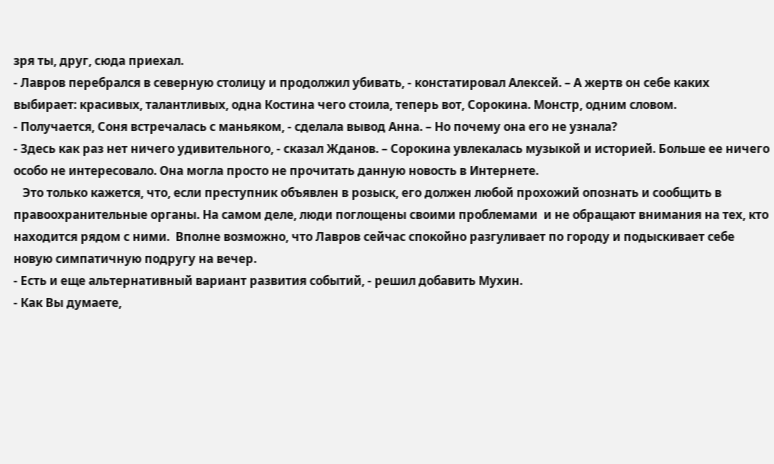зря ты, друг, сюда приехал.
- Лавров перебрался в северную столицу и продолжил убивать, - констатировал Алексей. – А жертв он себе каких выбирает: красивых, талантливых, одна Костина чего стоила, теперь вот, Сорокина. Монстр, одним словом.
- Получается, Соня встречалась с маньяком, - сделала вывод Анна. – Но почему она его не узнала?
- Здесь как раз нет ничего удивительного, - сказал Жданов. – Сорокина увлекалась музыкой и историей. Больше ее ничего особо не интересовало. Она могла просто не прочитать данную новость в Интернете.
   Это только кажется, что, если преступник объявлен в розыск, его должен любой прохожий опознать и сообщить в правоохранительные органы. На самом деле, люди поглощены своими проблемами  и не обращают внимания на тех, кто находится рядом с ними.  Вполне возможно, что Лавров сейчас спокойно разгуливает по городу и подыскивает себе новую симпатичную подругу на вечер.
- Есть и еще альтернативный вариант развития событий, - решил добавить Мухин.
- Как Вы думаете,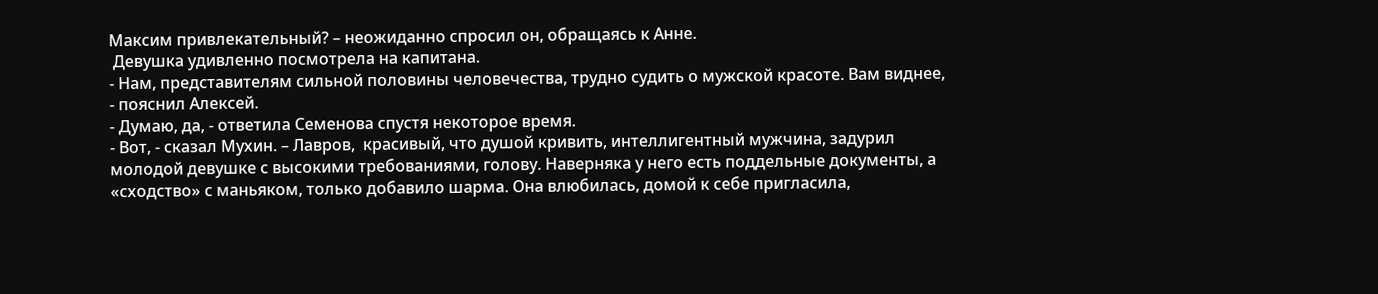Максим привлекательный? – неожиданно спросил он, обращаясь к Анне.
 Девушка удивленно посмотрела на капитана.
- Нам, представителям сильной половины человечества, трудно судить о мужской красоте. Вам виднее, - пояснил Алексей.
- Думаю, да, - ответила Семенова спустя некоторое время.
- Вот, - сказал Мухин. – Лавров,  красивый, что душой кривить, интеллигентный мужчина, задурил молодой девушке с высокими требованиями, голову. Наверняка у него есть поддельные документы, а «сходство» с маньяком, только добавило шарма. Она влюбилась, домой к себе пригласила,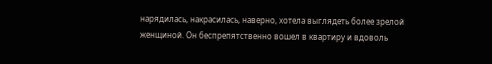нарядилась, накрасилась, наверно, хотела выглядеть более зрелой женщиной. Он беспрепятственно вошел в квартиру и вдоволь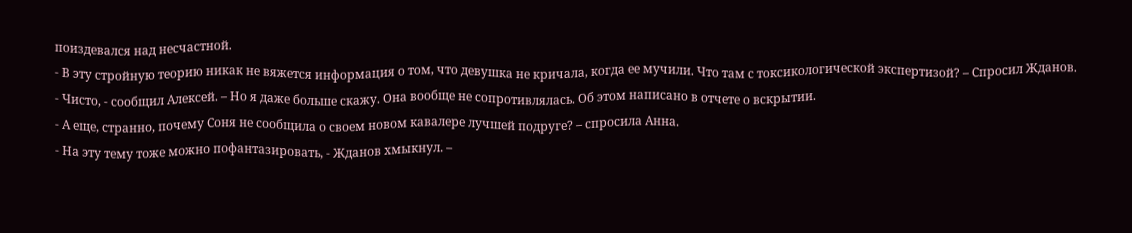поиздевался над несчастной.
- В эту стройную теорию никак не вяжется информация о том, что девушка не кричала, когда ее мучили. Что там с токсикологической экспертизой? – Спросил Жданов.
- Чисто, - сообщил Алексей. – Но я даже больше скажу. Она вообще не сопротивлялась. Об этом написано в отчете о вскрытии.
- А еще, странно, почему Соня не сообщила о своем новом кавалере лучшей подруге? – спросила Анна.
- На эту тему тоже можно пофантазировать, - Жданов хмыкнул. –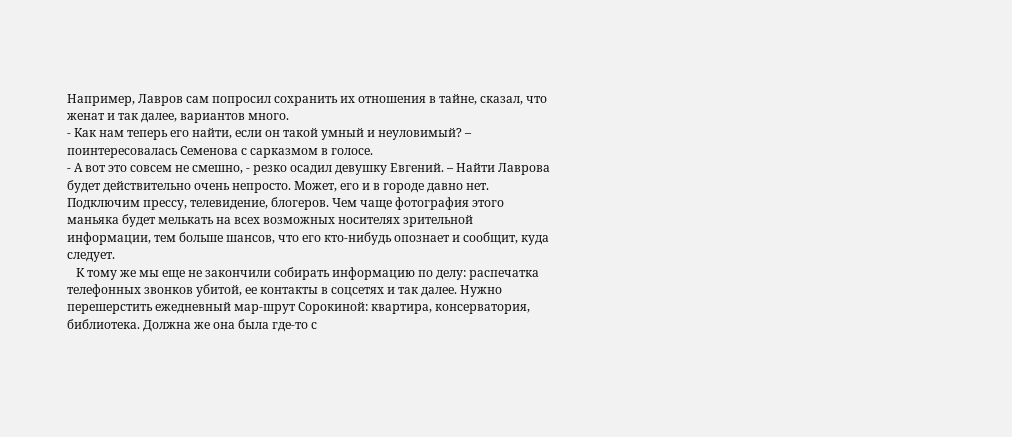Например, Лавров сам попросил сохранить их отношения в тайне, сказал, что женат и так далее, вариантов много.
- Как нам теперь его найти, если он такой умный и неуловимый? – поинтересовалась Семенова с сарказмом в голосе.
- А вот это совсем не смешно, - резко осадил девушку Евгений. – Найти Лаврова будет действительно очень непросто. Может, его и в городе давно нет. Подключим прессу, телевидение, блогеров. Чем чаще фотография этого маньяка будет мелькать на всех возможных носителях зрительной информации, тем больше шансов, что его кто-нибудь опознает и сообщит, куда следует.
   К тому же мы еще не закончили собирать информацию по делу: распечатка телефонных звонков убитой, ее контакты в соцсетях и так далее. Нужно перешерстить ежедневный мар-шрут Сорокиной: квартира, консерватория, библиотека. Должна же она была где-то с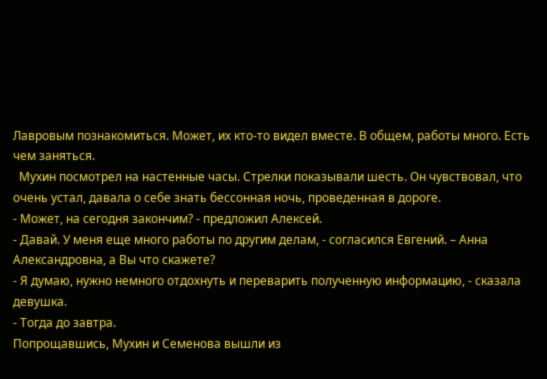Лавровым познакомиться. Может, их кто-то видел вместе. В общем, работы много. Есть чем заняться.
  Мухин посмотрел на настенные часы. Стрелки показывали шесть. Он чувствовал, что очень устал, давала о себе знать бессонная ночь, проведенная в дороге.
- Может, на сегодня закончим? - предложил Алексей.
- Давай. У меня еще много работы по другим делам, - согласился Евгений. – Анна Александровна, а Вы что скажете?
- Я думаю, нужно немного отдохнуть и переварить полученную информацию, - сказала девушка.
- Тогда до завтра.
Попрощавшись, Мухин и Семенова вышли из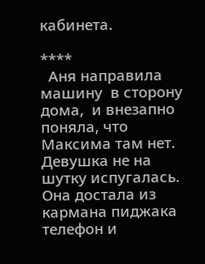кабинета.

****
  Аня направила машину  в сторону дома,  и внезапно поняла, что Максима там нет. Девушка не на шутку испугалась. Она достала из кармана пиджака телефон и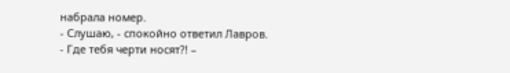набрала номер.
- Слушаю, - спокойно ответил Лавров.
- Где тебя черти носят?! –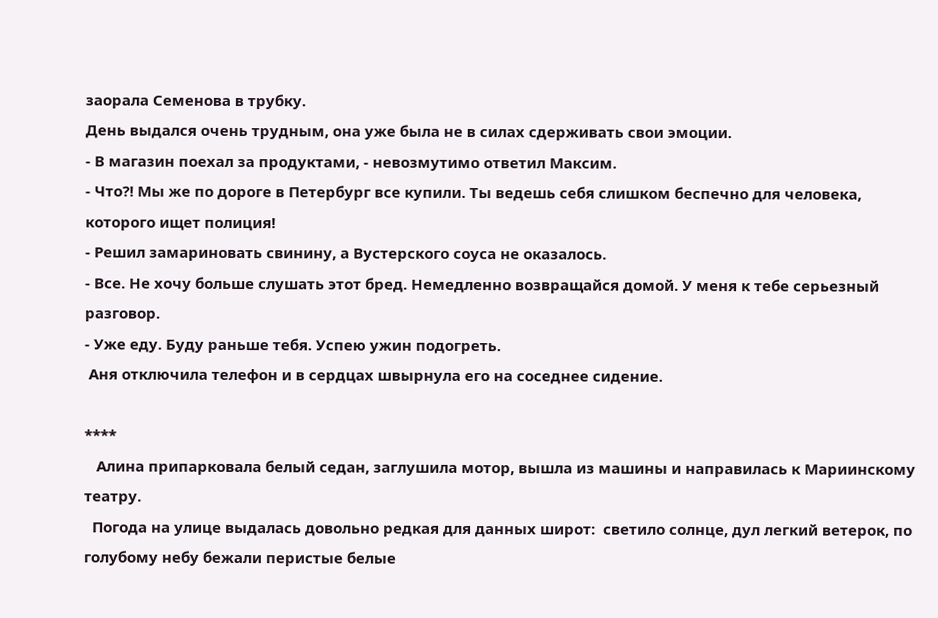заорала Семенова в трубку.
День выдался очень трудным, она уже была не в силах сдерживать свои эмоции.
- В магазин поехал за продуктами, - невозмутимо ответил Максим.
- Что?! Мы же по дороге в Петербург все купили. Ты ведешь себя слишком беспечно для человека, которого ищет полиция!
- Решил замариновать свинину, а Вустерского соуса не оказалось.
- Все. Не хочу больше слушать этот бред. Немедленно возвращайся домой. У меня к тебе серьезный разговор.
- Уже еду. Буду раньше тебя. Успею ужин подогреть.
 Аня отключила телефон и в сердцах швырнула его на соседнее сидение.

****
   Алина припарковала белый седан, заглушила мотор, вышла из машины и направилась к Мариинскому театру.
  Погода на улице выдалась довольно редкая для данных широт:  светило солнце, дул легкий ветерок, по голубому небу бежали перистые белые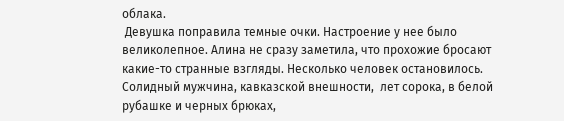облака.
 Девушка поправила темные очки. Настроение у нее было великолепное. Алина не сразу заметила, что прохожие бросают какие-то странные взгляды. Несколько человек остановилось. Солидный мужчина, кавказской внешности,  лет сорока, в белой рубашке и черных брюках,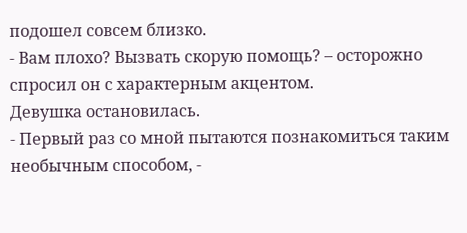подошел совсем близко.
- Вам плохо? Вызвать скорую помощь? – осторожно спросил он с характерным акцентом.
Девушка остановилась.
- Первый раз со мной пытаются познакомиться таким необычным способом, -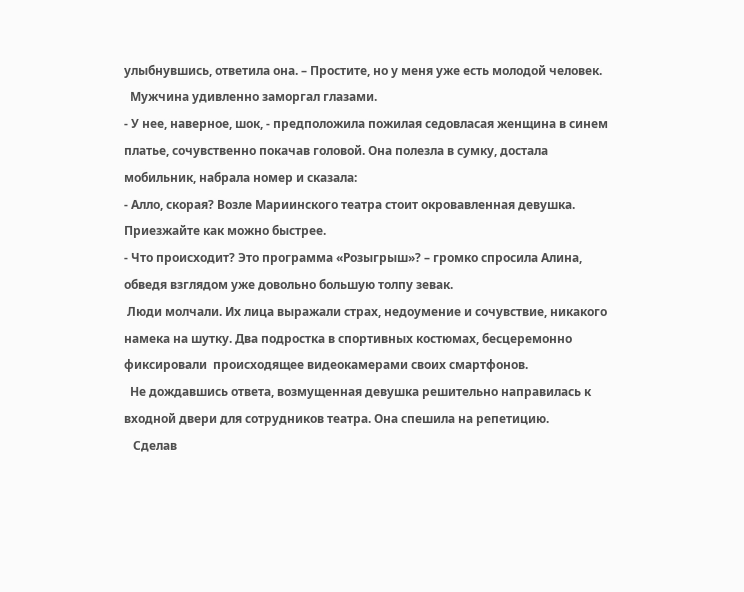улыбнувшись, ответила она. – Простите, но у меня уже есть молодой человек.
  Мужчина удивленно заморгал глазами.
- У нее, наверное, шок, - предположила пожилая седовласая женщина в синем платье, сочувственно покачав головой. Она полезла в сумку, достала мобильник, набрала номер и сказала:
- Алло, скорая? Возле Мариинского театра стоит окровавленная девушка. Приезжайте как можно быстрее.
- Что происходит? Это программа «Розыгрыш»? – громко спросила Алина, обведя взглядом уже довольно большую толпу зевак.
 Люди молчали. Их лица выражали страх, недоумение и сочувствие, никакого намека на шутку. Два подростка в спортивных костюмах, бесцеремонно фиксировали  происходящее видеокамерами своих смартфонов.
  Не дождавшись ответа, возмущенная девушка решительно направилась к входной двери для сотрудников театра. Она спешила на репетицию.
   Сделав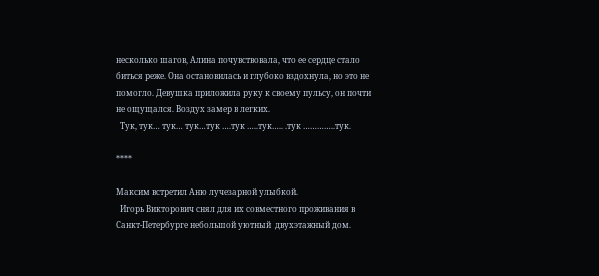несколько шагов, Алина почувствовала, что ее сердце стало биться реже. Она остановилась и глубоко вздохнула, но это не помогло. Девушка приложила руку к своему пульсу, он почти не ощущался. Воздух замер в легких.
  Тук, тук… тук… тук…тук ….тук …..тук….. .тук …………..тук.

****

Максим встретил Аню лучезарной улыбкой.
  Игорь Викторович снял для их совместного проживания в Санкт-Петербурге небольшой уютный  двухэтажный дом.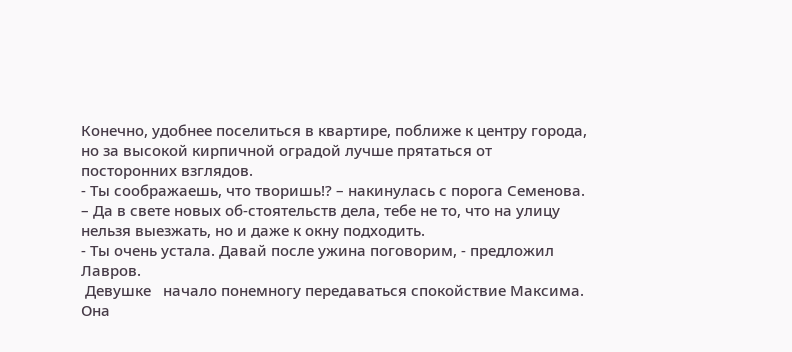Конечно, удобнее поселиться в квартире, поближе к центру города, но за высокой кирпичной оградой лучше прятаться от посторонних взглядов.
- Ты соображаешь, что творишь!? – накинулась с порога Семенова. – Да в свете новых об-стоятельств дела, тебе не то, что на улицу нельзя выезжать, но и даже к окну подходить.
- Ты очень устала. Давай после ужина поговорим, - предложил Лавров.
 Девушке   начало понемногу передаваться спокойствие Максима. Она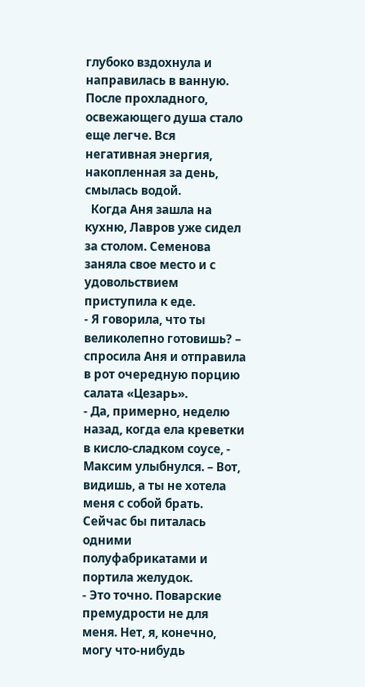глубоко вздохнула и направилась в ванную. После прохладного, освежающего душа стало еще легче. Вся негативная энергия, накопленная за день, смылась водой.
  Когда Аня зашла на кухню, Лавров уже сидел за столом. Семенова заняла свое место и с удовольствием приступила к еде.
- Я говорила, что ты великолепно готовишь? – спросила Аня и отправила в рот очередную порцию салата «Цезарь».
- Да, примерно, неделю назад, когда ела креветки в кисло-сладком соусе, - Максим улыбнулся. – Вот, видишь, а ты не хотела меня с собой брать. Сейчас бы питалась одними полуфабрикатами и портила желудок.
- Это точно. Поварские премудрости не для меня. Нет, я, конечно, могу что-нибудь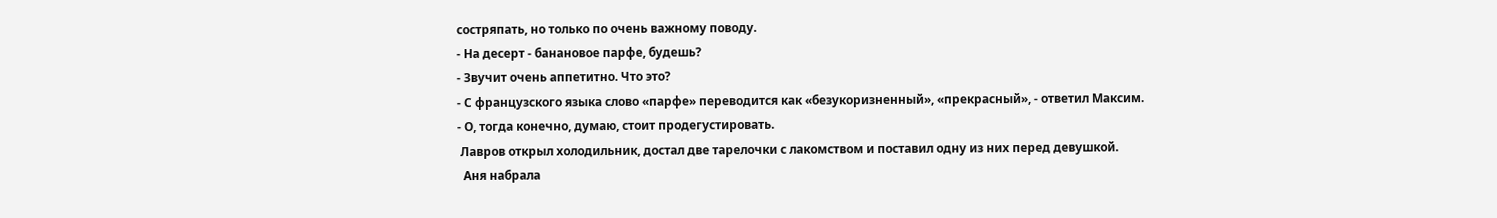состряпать, но только по очень важному поводу.
- На десерт - банановое парфе, будешь?
- Звучит очень аппетитно. Что это?
- С французского языка слово «парфе» переводится как «безукоризненный», «прекрасный», - ответил Максим.
- О, тогда конечно, думаю, стоит продегустировать.
 Лавров открыл холодильник, достал две тарелочки с лакомством и поставил одну из них перед девушкой.
  Аня набрала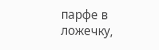парфе в ложечку,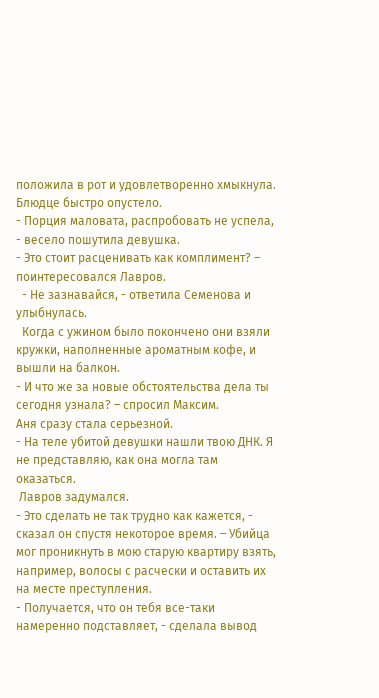положила в рот и удовлетворенно хмыкнула. Блюдце быстро опустело.
- Порция маловата, распробовать не успела, - весело пошутила девушка.
- Это стоит расценивать как комплимент? – поинтересовался Лавров.
  - Не зазнавайся, - ответила Семенова и улыбнулась.
  Когда с ужином было покончено они взяли кружки, наполненные ароматным кофе, и вышли на балкон.
- И что же за новые обстоятельства дела ты сегодня узнала? – спросил Максим.
Аня сразу стала серьезной.
- На теле убитой девушки нашли твою ДНК. Я не представляю, как она могла там оказаться.
 Лавров задумался.
- Это сделать не так трудно как кажется, - сказал он спустя некоторое время. – Убийца мог проникнуть в мою старую квартиру взять, например, волосы с расчески и оставить их на месте преступления.
- Получается, что он тебя все-таки намеренно подставляет, - сделала вывод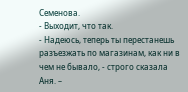Семенова.
- Выходит, что так.
- Надеюсь, теперь ты перестанешь разъезжать по магазинам, как ни в чем не бывало, - строго сказала Аня. –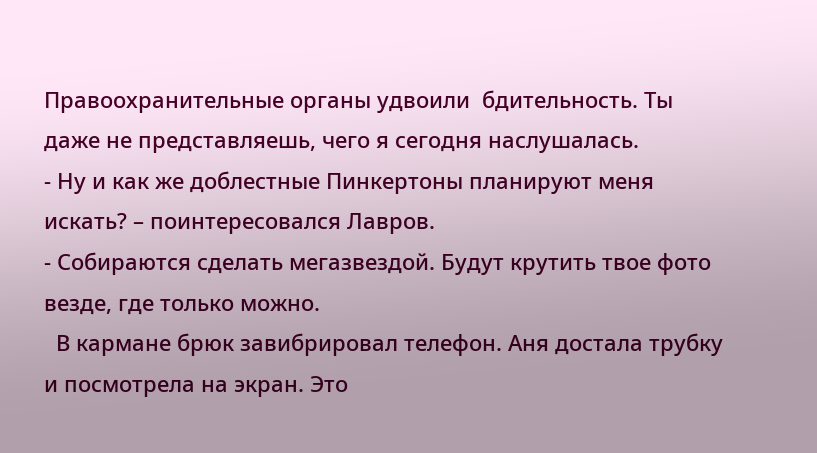Правоохранительные органы удвоили  бдительность. Ты даже не представляешь, чего я сегодня наслушалась.
- Ну и как же доблестные Пинкертоны планируют меня искать? – поинтересовался Лавров.
- Собираются сделать мегазвездой. Будут крутить твое фото везде, где только можно.
  В кармане брюк завибрировал телефон. Аня достала трубку и посмотрела на экран. Это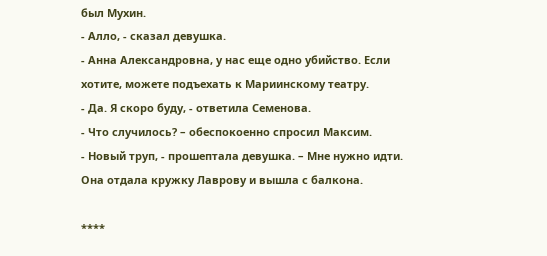был Мухин.
- Алло, - сказал девушка.
- Анна Александровна, у нас еще одно убийство. Если хотите, можете подъехать к Мариинскому театру.
- Да. Я скоро буду, - ответила Семенова.
- Что случилось? – обеспокоенно спросил Максим.
- Новый труп, - прошептала девушка. – Мне нужно идти.
Она отдала кружку Лаврову и вышла с балкона.

****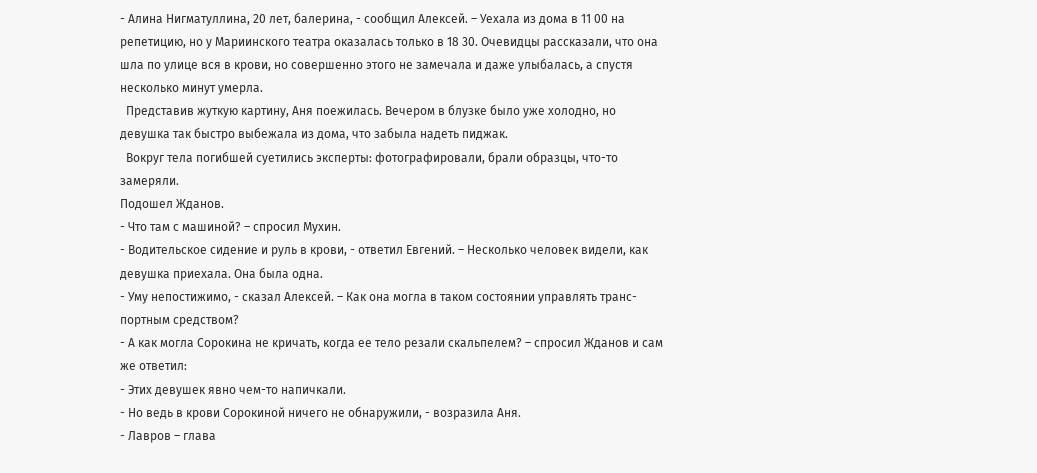- Алина Нигматуллина, 20 лет, балерина, - сообщил Алексей. – Уехала из дома в 11 00 на репетицию, но у Мариинского театра оказалась только в 18 30. Очевидцы рассказали, что она шла по улице вся в крови, но совершенно этого не замечала и даже улыбалась, а спустя несколько минут умерла.
  Представив жуткую картину, Аня поежилась. Вечером в блузке было уже холодно, но девушка так быстро выбежала из дома, что забыла надеть пиджак.
  Вокруг тела погибшей суетились эксперты: фотографировали, брали образцы, что-то замеряли.
Подошел Жданов.
- Что там с машиной? – спросил Мухин.
- Водительское сидение и руль в крови, - ответил Евгений. – Несколько человек видели, как девушка приехала. Она была одна.
- Уму непостижимо, - сказал Алексей. – Как она могла в таком состоянии управлять транс-портным средством?
- А как могла Сорокина не кричать, когда ее тело резали скальпелем? – спросил Жданов и сам же ответил:
- Этих девушек явно чем-то напичкали.
- Но ведь в крови Сорокиной ничего не обнаружили, - возразила Аня.
- Лавров – глава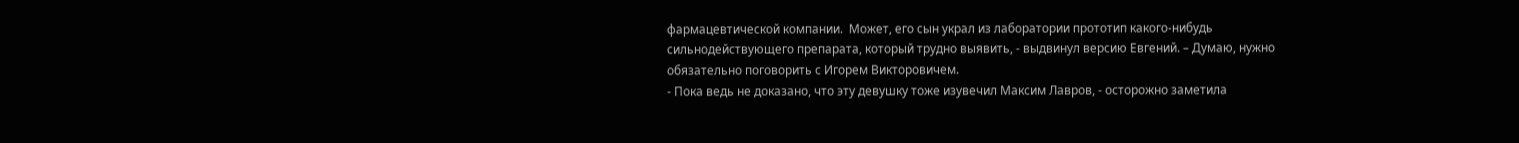фармацевтической компании.  Может, его сын украл из лаборатории прототип какого-нибудь сильнодействующего препарата, который трудно выявить, - выдвинул версию Евгений. – Думаю, нужно обязательно поговорить с Игорем Викторовичем.
- Пока ведь не доказано, что эту девушку тоже изувечил Максим Лавров, - осторожно заметила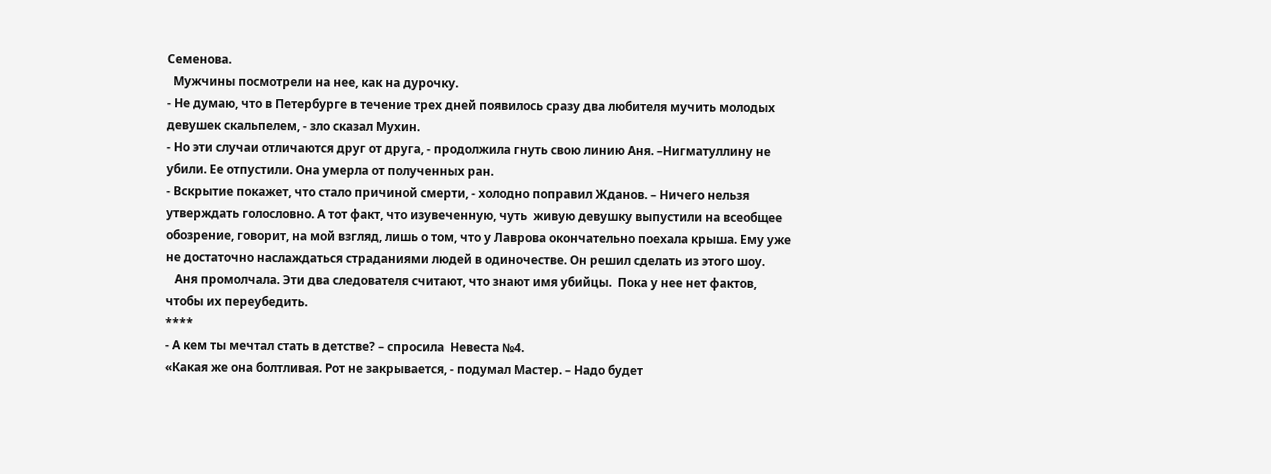Семенова.
  Мужчины посмотрели на нее, как на дурочку.
- Не думаю, что в Петербурге в течение трех дней появилось сразу два любителя мучить молодых девушек скальпелем, - зло сказал Мухин.
- Но эти случаи отличаются друг от друга, - продолжила гнуть свою линию Аня. –Нигматуллину не убили. Ее отпустили. Она умерла от полученных ран.
- Вскрытие покажет, что стало причиной смерти, - холодно поправил Жданов. – Ничего нельзя утверждать голословно. А тот факт, что изувеченную, чуть  живую девушку выпустили на всеобщее обозрение, говорит, на мой взгляд, лишь о том, что у Лаврова окончательно поехала крыша. Ему уже не достаточно наслаждаться страданиями людей в одиночестве. Он решил сделать из этого шоу.
   Аня промолчала. Эти два следователя считают, что знают имя убийцы.  Пока у нее нет фактов, чтобы их переубедить.
****
- А кем ты мечтал стать в детстве? – спросила  Невеста №4.
«Какая же она болтливая. Рот не закрывается, - подумал Мастер. – Надо будет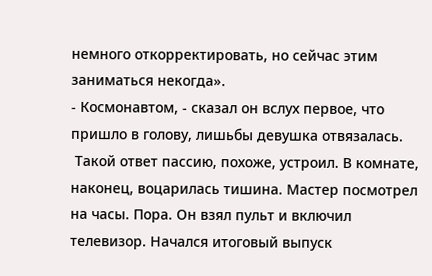немного откорректировать, но сейчас этим заниматься некогда».
- Космонавтом, - сказал он вслух первое, что пришло в голову, лишьбы девушка отвязалась.
 Такой ответ пассию, похоже, устроил. В комнате, наконец, воцарилась тишина. Мастер посмотрел на часы. Пора. Он взял пульт и включил телевизор. Начался итоговый выпуск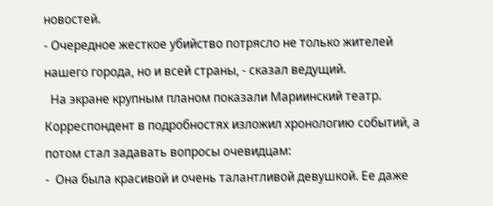новостей.
- Очередное жесткое убийство потрясло не только жителей нашего города, но и всей страны, - сказал ведущий.
  На экране крупным планом показали Мариинский театр. Корреспондент в подробностях изложил хронологию событий, а потом стал задавать вопросы очевидцам:
-  Она была красивой и очень талантливой девушкой. Ее даже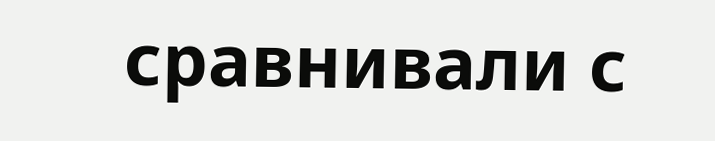сравнивали с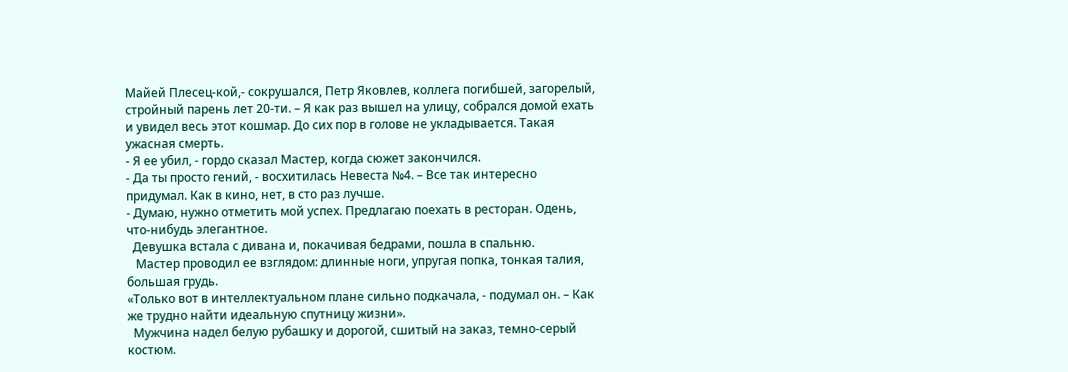Майей Плесец-кой,- сокрушался, Петр Яковлев, коллега погибшей, загорелый, стройный парень лет 20-ти. – Я как раз вышел на улицу, собрался домой ехать и увидел весь этот кошмар. До сих пор в голове не укладывается. Такая ужасная смерть.
- Я ее убил, - гордо сказал Мастер, когда сюжет закончился.
- Да ты просто гений, - восхитилась Невеста №4. – Все так интересно придумал. Как в кино, нет, в сто раз лучше.
- Думаю, нужно отметить мой успех. Предлагаю поехать в ресторан. Одень, что-нибудь элегантное.
  Девушка встала с дивана и, покачивая бедрами, пошла в спальню.
   Мастер проводил ее взглядом: длинные ноги, упругая попка, тонкая талия, большая грудь.
«Только вот в интеллектуальном плане сильно подкачала, - подумал он. – Как же трудно найти идеальную спутницу жизни».
  Мужчина надел белую рубашку и дорогой, сшитый на заказ, темно-серый костюм.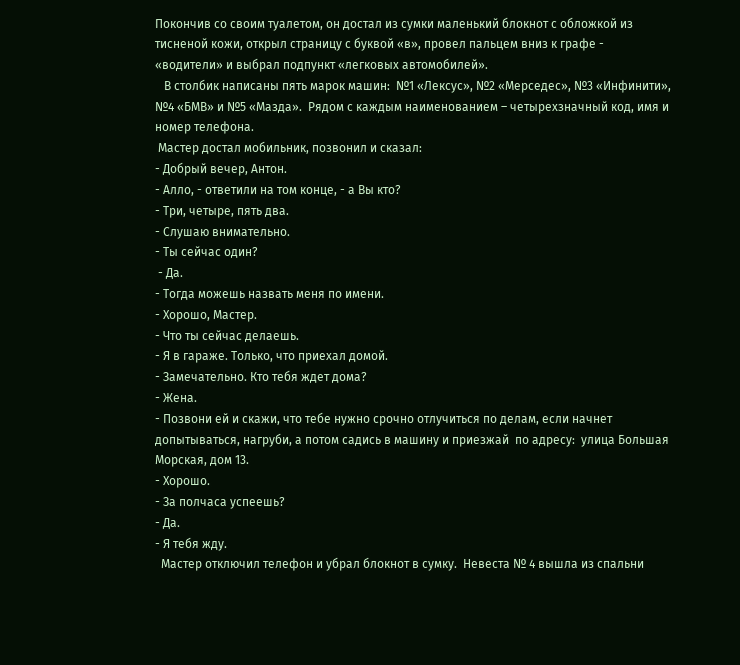Покончив со своим туалетом, он достал из сумки маленький блокнот с обложкой из тисненой кожи, открыл страницу с буквой «в», провел пальцем вниз к графе - «водители» и выбрал подпункт «легковых автомобилей».
   В столбик написаны пять марок машин:  №1 «Лексус», №2 «Мерседес», №3 «Инфинити», №4 «БМВ» и №5 «Мазда».  Рядом с каждым наименованием – четырехзначный код, имя и номер телефона.
 Мастер достал мобильник, позвонил и сказал:
- Добрый вечер, Антон.
- Алло, - ответили на том конце, - а Вы кто?
- Три, четыре, пять два.
- Слушаю внимательно.
- Ты сейчас один?
 - Да.
- Тогда можешь назвать меня по имени.
- Хорошо, Мастер.
- Что ты сейчас делаешь.
- Я в гараже. Только, что приехал домой.
- Замечательно. Кто тебя ждет дома?
- Жена.
- Позвони ей и скажи, что тебе нужно срочно отлучиться по делам, если начнет допытываться, нагруби, а потом садись в машину и приезжай  по адресу:  улица Большая Морская, дом 13.
- Хорошо.
- За полчаса успеешь?
- Да.
- Я тебя жду.
  Мастер отключил телефон и убрал блокнот в сумку.  Невеста № 4 вышла из спальни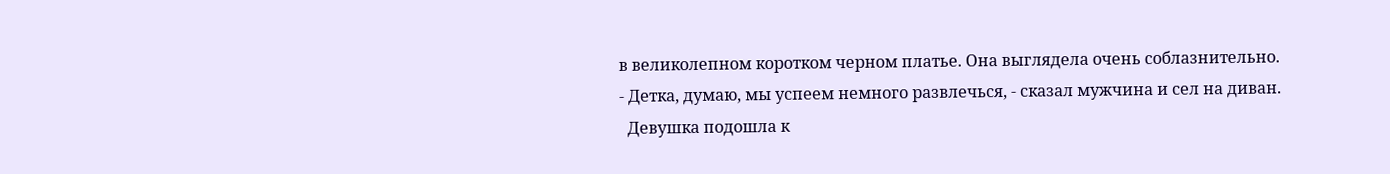в великолепном коротком черном платье. Она выглядела очень соблазнительно.
- Детка, думаю, мы успеем немного развлечься, - сказал мужчина и сел на диван.
  Девушка подошла к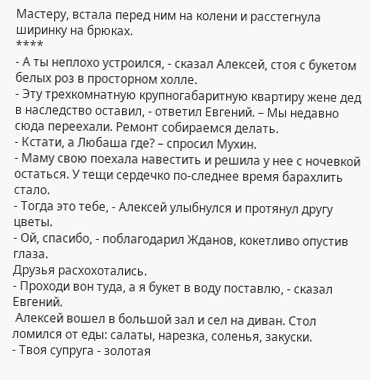Мастеру, встала перед ним на колени и расстегнула ширинку на брюках.
****
- А ты неплохо устроился, - сказал Алексей, стоя с букетом белых роз в просторном холле.
- Эту трехкомнатную крупногабаритную квартиру жене дед в наследство оставил, - ответил Евгений. – Мы недавно сюда переехали. Ремонт собираемся делать.
- Кстати, а Любаша где? – спросил Мухин.
- Маму свою поехала навестить и решила у нее с ночевкой остаться. У тещи сердечко по-следнее время барахлить стало.
- Тогда это тебе, - Алексей улыбнулся и протянул другу цветы.
- Ой, спасибо, - поблагодарил Жданов, кокетливо опустив глаза.
Друзья расхохотались.
- Проходи вон туда, а я букет в воду поставлю, - сказал Евгений.
 Алексей вошел в большой зал и сел на диван. Стол ломился от еды: салаты, нарезка, соленья, закуски.
- Твоя супруга - золотая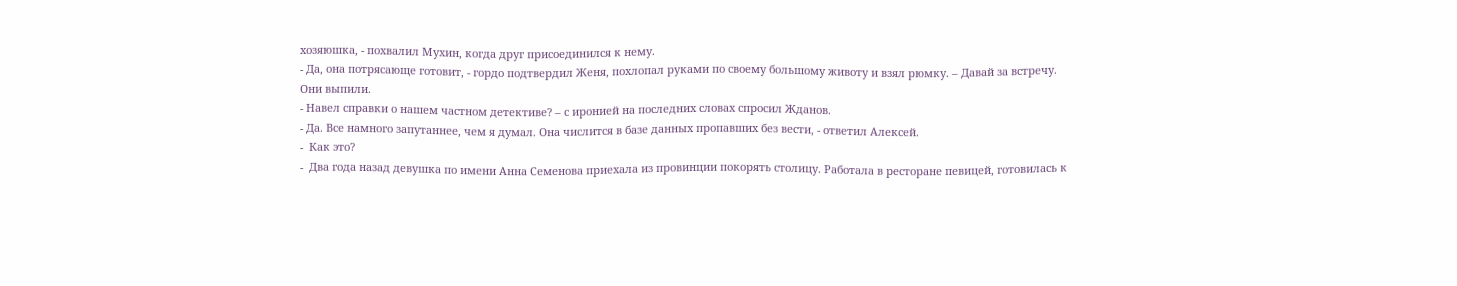хозяюшка, - похвалил Мухин, когда друг присоединился к нему.
- Да, она потрясающе готовит, - гордо подтвердил Женя, похлопал руками по своему большому животу и взял рюмку. – Давай за встречу.
Они выпили.
- Навел справки о нашем частном детективе? – с иронией на последних словах спросил Жданов.
- Да. Все намного запутаннее, чем я думал. Она числится в базе данных пропавших без вести, - ответил Алексей.
-  Как это?
-  Два года назад девушка по имени Анна Семенова приехала из провинции покорять столицу. Работала в ресторане певицей, готовилась к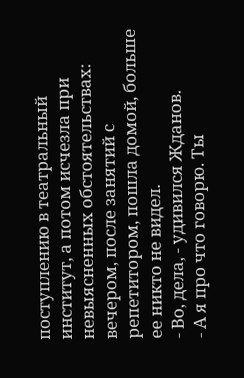поступлению в театральный институт, а потом исчезла при невыясненных обстоятельствах: вечером, после занятий с репетитором, пошла домой, больше ее никто не видел.
- Во, дела, - удивился Жданов.
- А я про что говорю. Ты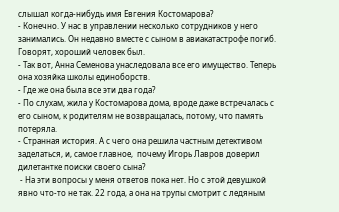слышал когда-нибудь имя Евгения Костомарова?
- Конечно. У нас в управлении несколько сотрудников у него занимались. Он недавно вместе с сыном в авиакатастрофе погиб. Говорят, хороший человек был.
- Так вот, Анна Семенова унаследовала все его имущество. Теперь она хозяйка школы единоборств.
- Где же она была все эти два года?
- По слухам, жила у Костомарова дома, вроде даже встречалась с его сыном, к родителям не возвращалась, потому, что память потеряла.
- Странная история. А с чего она решила частным детективом заделаться, и, самое главное,  почему Игорь Лавров доверил дилетантке поиски своего сына?
 - На эти вопросы у меня ответов пока нет. Но с этой девушкой явно что-то не так. 22 года, а она на трупы смотрит с ледяным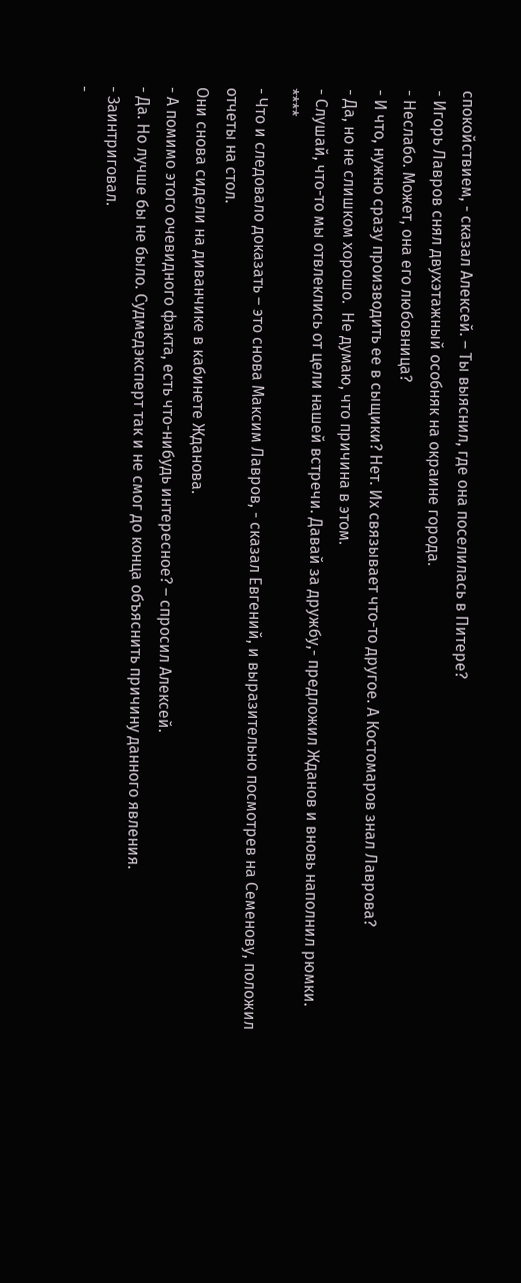спокойствием, - сказал Алексей. – Ты выяснил, где она поселилась в Питере?
- Игорь Лавров снял двухэтажный особняк на окраине города.
- Неслабо. Может, она его любовница?
- И что, нужно сразу производить ее в сыщики? Нет. Их связывает что-то другое. А Костомаров знал Лаврова?
- Да, но не слишком хорошо.  Не думаю, что причина в этом.
- Слушай, что-то мы отвлеклись от цели нашей встречи. Давай за дружбу,- предложил Жданов и вновь наполнил рюмки.
****
- Что и следовало доказать – это снова Максим Лавров, - сказал Евгений, и выразительно посмотрев на Семенову, положил отчеты на стол.
Они снова сидели на диванчике в кабинете Жданова.
- А помимо этого очевидного факта, есть что-нибудь интересное? – спросил Алексей.
- Да. Но лучше бы не было. Судмедэксперт так и не смог до конца объяснить причину данного явления.
- Заинтриговал.
-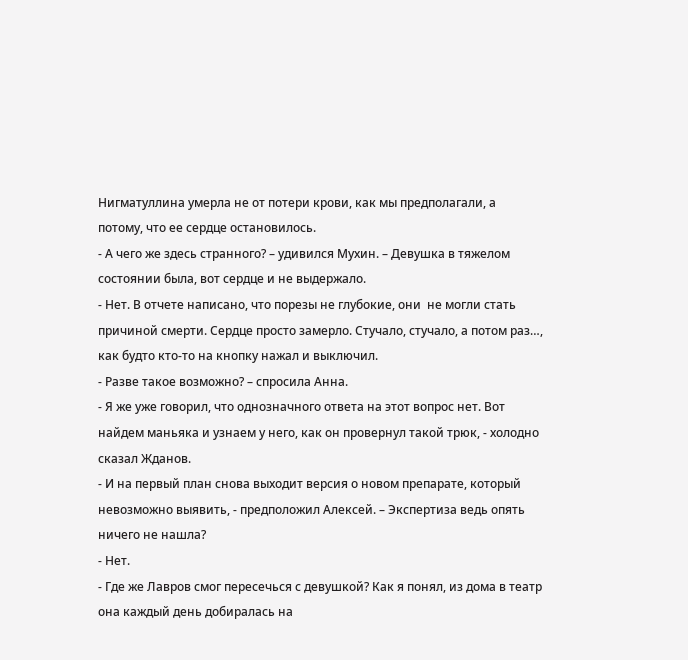Нигматуллина умерла не от потери крови, как мы предполагали, а потому, что ее сердце остановилось.
- А чего же здесь странного? – удивился Мухин. – Девушка в тяжелом состоянии была, вот сердце и не выдержало.
- Нет. В отчете написано, что порезы не глубокие, они  не могли стать причиной смерти. Сердце просто замерло. Стучало, стучало, а потом раз…, как будто кто-то на кнопку нажал и выключил.
- Разве такое возможно? – спросила Анна.
- Я же уже говорил, что однозначного ответа на этот вопрос нет. Вот найдем маньяка и узнаем у него, как он провернул такой трюк, - холодно сказал Жданов.
- И на первый план снова выходит версия о новом препарате, который невозможно выявить, - предположил Алексей. – Экспертиза ведь опять ничего не нашла?
- Нет.
- Где же Лавров смог пересечься с девушкой? Как я понял, из дома в театр она каждый день добиралась на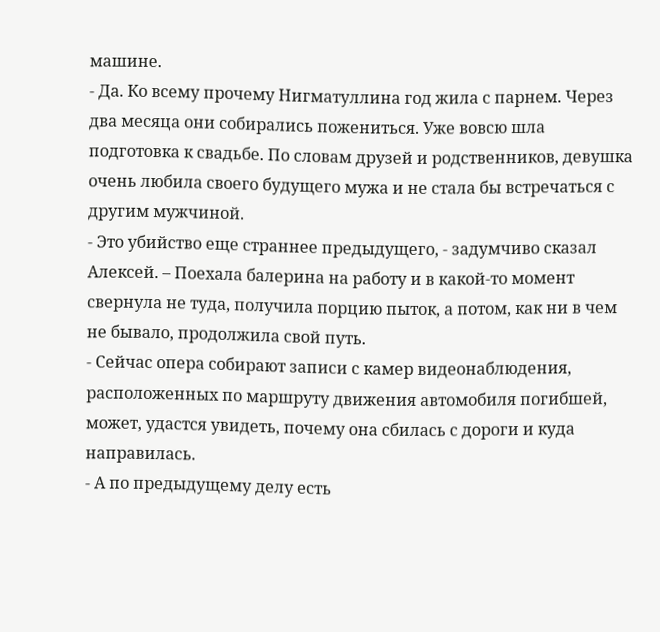машине.
- Да. Ко всему прочему Нигматуллина год жила с парнем. Через два месяца они собирались пожениться. Уже вовсю шла подготовка к свадьбе. По словам друзей и родственников, девушка очень любила своего будущего мужа и не стала бы встречаться с другим мужчиной.
- Это убийство еще страннее предыдущего, - задумчиво сказал Алексей. – Поехала балерина на работу и в какой-то момент свернула не туда, получила порцию пыток, а потом, как ни в чем не бывало, продолжила свой путь.
- Сейчас опера собирают записи с камер видеонаблюдения, расположенных по маршруту движения автомобиля погибшей, может, удастся увидеть, почему она сбилась с дороги и куда направилась.
- А по предыдущему делу есть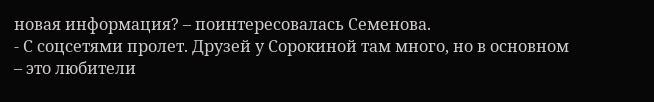новая информация? – поинтересовалась Семенова.
- С соцсетями пролет. Друзей у Сорокиной там много, но в основном – это любители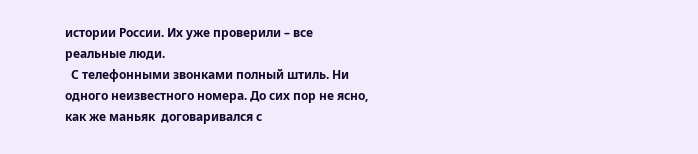истории России. Их уже проверили – все реальные люди.
  С телефонными звонками полный штиль. Ни одного неизвестного номера. До сих пор не ясно, как же маньяк  договаривался с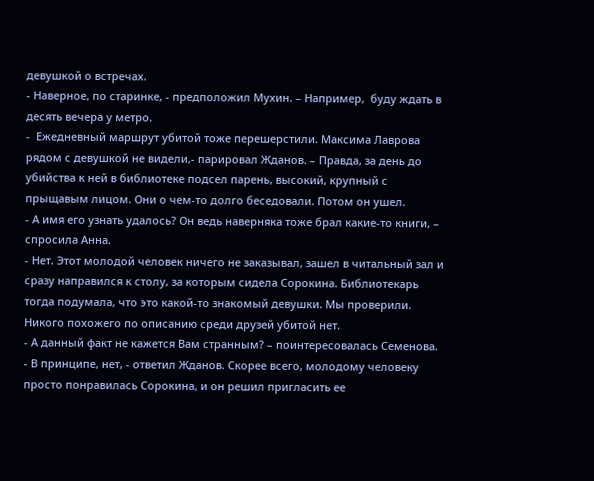девушкой о встречах.
- Наверное, по старинке, - предположил Мухин. – Например,  буду ждать в десять вечера у метро.
-  Ежедневный маршрут убитой тоже перешерстили. Максима Лаврова рядом с девушкой не видели,- парировал Жданов. – Правда, за день до убийства к ней в библиотеке подсел парень, высокий, крупный с прыщавым лицом. Они о чем-то долго беседовали. Потом он ушел.
- А имя его узнать удалось? Он ведь наверняка тоже брал какие-то книги, – спросила Анна.
- Нет. Этот молодой человек ничего не заказывал, зашел в читальный зал и сразу направился к столу, за которым сидела Сорокина. Библиотекарь тогда подумала, что это какой-то знакомый девушки. Мы проверили. Никого похожего по описанию среди друзей убитой нет.
- А данный факт не кажется Вам странным? – поинтересовалась Семенова.
- В принципе, нет, - ответил Жданов. Скорее всего, молодому человеку просто понравилась Сорокина, и он решил пригласить ее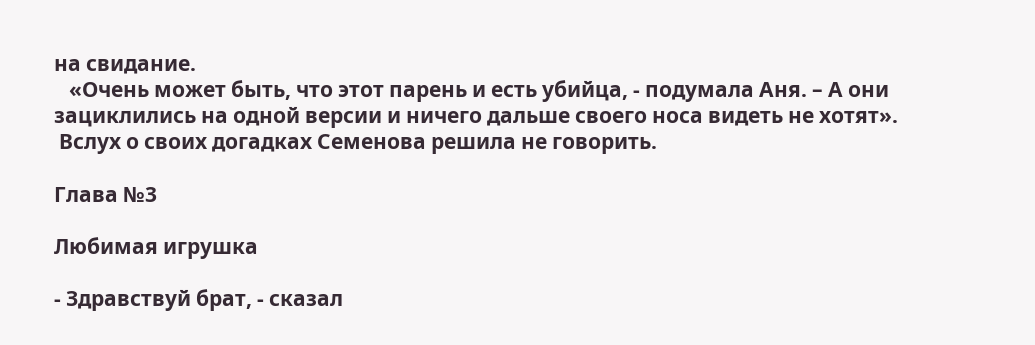на свидание.
   «Очень может быть, что этот парень и есть убийца, - подумала Аня. – А они зациклились на одной версии и ничего дальше своего носа видеть не хотят».
 Вслух о своих догадках Семенова решила не говорить.

Глава №3

Любимая игрушка

- Здравствуй брат, - сказал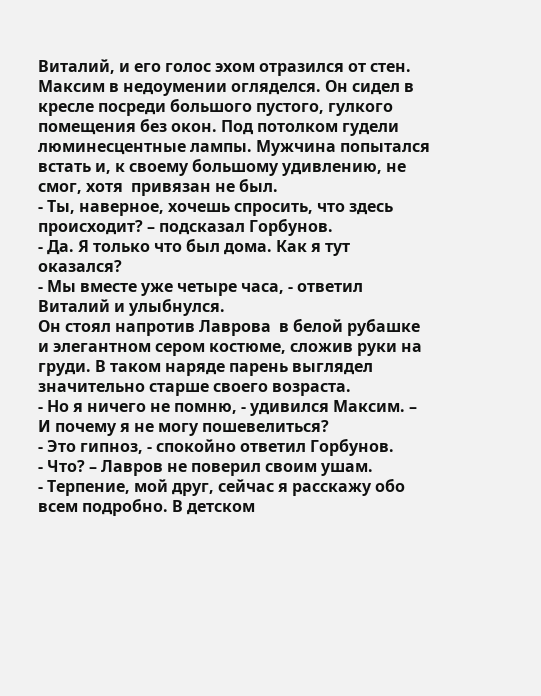Виталий, и его голос эхом отразился от стен.
Максим в недоумении огляделся. Он сидел в кресле посреди большого пустого, гулкого помещения без окон. Под потолком гудели люминесцентные лампы. Мужчина попытался встать и, к своему большому удивлению, не смог, хотя  привязан не был.
- Ты, наверное, хочешь спросить, что здесь происходит? – подсказал Горбунов.
- Да. Я только что был дома. Как я тут оказался?
- Мы вместе уже четыре часа, - ответил Виталий и улыбнулся.
Он стоял напротив Лаврова  в белой рубашке и элегантном сером костюме, сложив руки на груди. В таком наряде парень выглядел значительно старше своего возраста.
- Но я ничего не помню, - удивился Максим. – И почему я не могу пошевелиться?
- Это гипноз, - спокойно ответил Горбунов.
- Что? – Лавров не поверил своим ушам.
- Терпение, мой друг, сейчас я расскажу обо всем подробно. В детском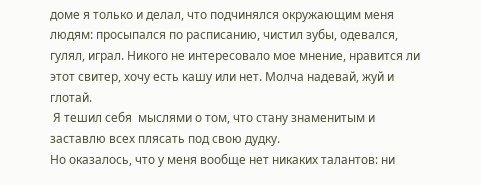доме я только и делал, что подчинялся окружающим меня людям: просыпался по расписанию, чистил зубы, одевался, гулял, играл. Никого не интересовало мое мнение, нравится ли этот свитер, хочу есть кашу или нет. Молча надевай, жуй и глотай.
 Я тешил себя  мыслями о том, что стану знаменитым и заставлю всех плясать под свою дудку.
Но оказалось, что у меня вообще нет никаких талантов: ни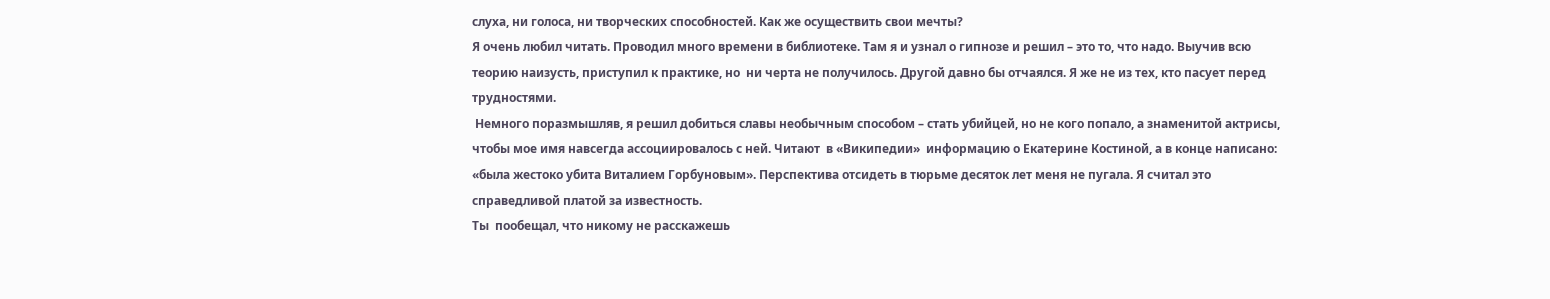слуха, ни голоса, ни творческих способностей. Как же осуществить свои мечты?
Я очень любил читать. Проводил много времени в библиотеке. Там я и узнал о гипнозе и решил – это то, что надо. Выучив всю теорию наизусть, приступил к практике, но  ни черта не получилось. Другой давно бы отчаялся. Я же не из тех, кто пасует перед трудностями.
 Немного поразмышляв, я решил добиться славы необычным способом – стать убийцей, но не кого попало, а знаменитой актрисы, чтобы мое имя навсегда ассоциировалось с ней. Читают  в «Википедии»  информацию о Екатерине Костиной, а в конце написано: «была жестоко убита Виталием Горбуновым». Перспектива отсидеть в тюрьме десяток лет меня не пугала. Я считал это справедливой платой за известность.
Ты  пообещал, что никому не расскажешь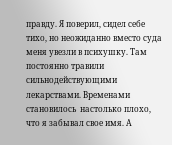правду. Я поверил, сидел себе тихо, но неожиданно вместо суда меня увезли в психушку. Там постоянно травили сильнодействующими лекарствами. Временами становилось  настолько плохо, что я забывал свое имя. А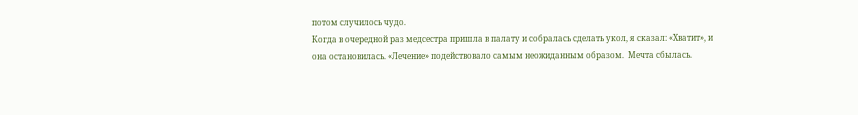потом случилось чудо.
Когда в очередной раз медсестра пришла в палату и собралась сделать укол, я сказал: «Хватит», и она остановилась. «Лечение» подействовало самым неожиданным образом.  Мечта сбылась.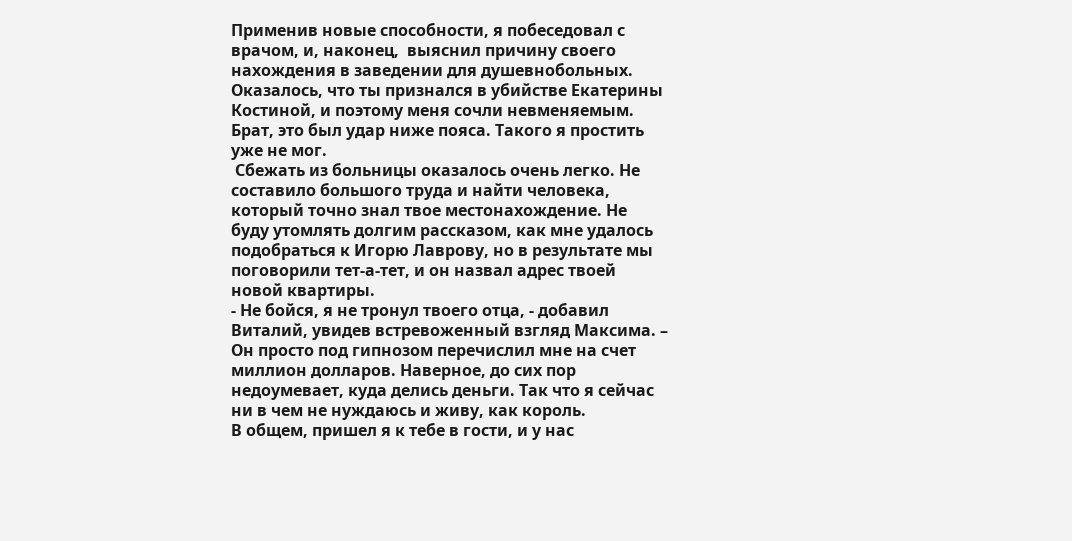Применив новые способности, я побеседовал с врачом, и, наконец,  выяснил причину своего нахождения в заведении для душевнобольных. Оказалось, что ты признался в убийстве Екатерины Костиной, и поэтому меня сочли невменяемым.  Брат, это был удар ниже пояса. Такого я простить уже не мог.
 Сбежать из больницы оказалось очень легко. Не составило большого труда и найти человека, который точно знал твое местонахождение. Не буду утомлять долгим рассказом, как мне удалось подобраться к Игорю Лаврову, но в результате мы поговорили тет-а-тет, и он назвал адрес твоей новой квартиры.
- Не бойся, я не тронул твоего отца, - добавил Виталий, увидев встревоженный взгляд Максима. – Он просто под гипнозом перечислил мне на счет миллион долларов. Наверное, до сих пор недоумевает, куда делись деньги. Так что я сейчас ни в чем не нуждаюсь и живу, как король.
В общем, пришел я к тебе в гости, и у нас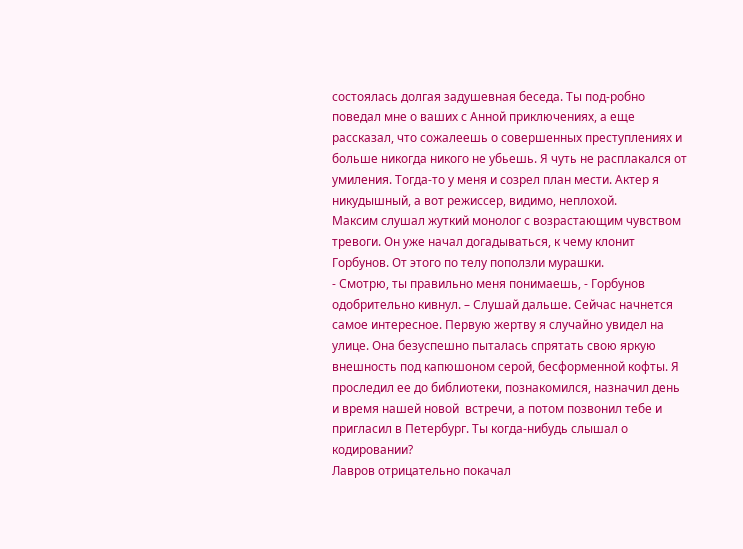состоялась долгая задушевная беседа. Ты под-робно поведал мне о ваших с Анной приключениях, а еще рассказал, что сожалеешь о совершенных преступлениях и больше никогда никого не убьешь. Я чуть не расплакался от умиления. Тогда-то у меня и созрел план мести. Актер я никудышный, а вот режиссер, видимо, неплохой.
Максим слушал жуткий монолог с возрастающим чувством тревоги. Он уже начал догадываться, к чему клонит Горбунов. От этого по телу поползли мурашки.
- Смотрю, ты правильно меня понимаешь, - Горбунов одобрительно кивнул. – Слушай дальше. Сейчас начнется самое интересное. Первую жертву я случайно увидел на улице. Она безуспешно пыталась спрятать свою яркую внешность под капюшоном серой, бесформенной кофты. Я проследил ее до библиотеки, познакомился, назначил день и время нашей новой  встречи, а потом позвонил тебе и пригласил в Петербург. Ты когда-нибудь слышал о кодировании?
Лавров отрицательно покачал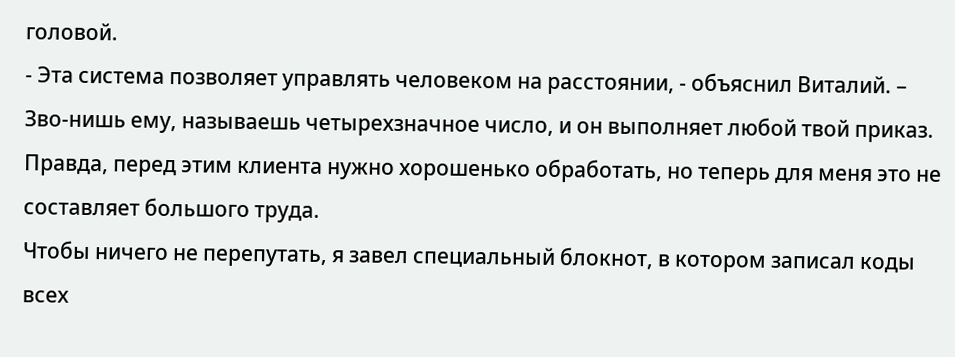головой.
- Эта система позволяет управлять человеком на расстоянии, - объяснил Виталий. – Зво-нишь ему, называешь четырехзначное число, и он выполняет любой твой приказ. Правда, перед этим клиента нужно хорошенько обработать, но теперь для меня это не составляет большого труда.
Чтобы ничего не перепутать, я завел специальный блокнот, в котором записал коды всех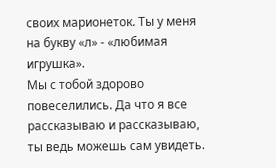своих марионеток. Ты у меня на букву «л» - «любимая игрушка».
Мы с тобой здорово повеселились. Да что я все рассказываю и рассказываю, ты ведь можешь сам увидеть.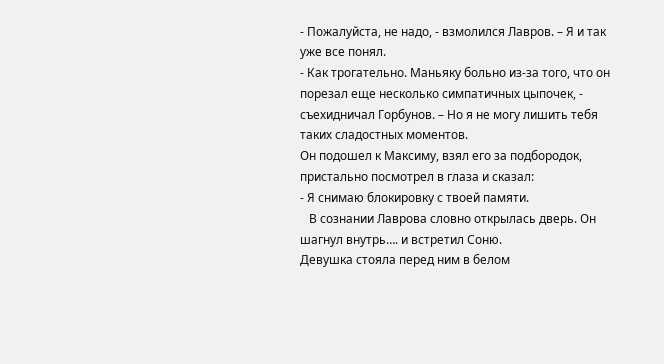- Пожалуйста, не надо, - взмолился Лавров. – Я и так уже все понял.
- Как трогательно. Маньяку больно из-за того, что он порезал еще несколько симпатичных цыпочек, - съехидничал Горбунов. – Но я не могу лишить тебя таких сладостных моментов.
Он подошел к Максиму, взял его за подбородок, пристально посмотрел в глаза и сказал:
- Я снимаю блокировку с твоей памяти.
   В сознании Лаврова словно открылась дверь. Он шагнул внутрь…. и встретил Соню.
Девушка стояла перед ним в белом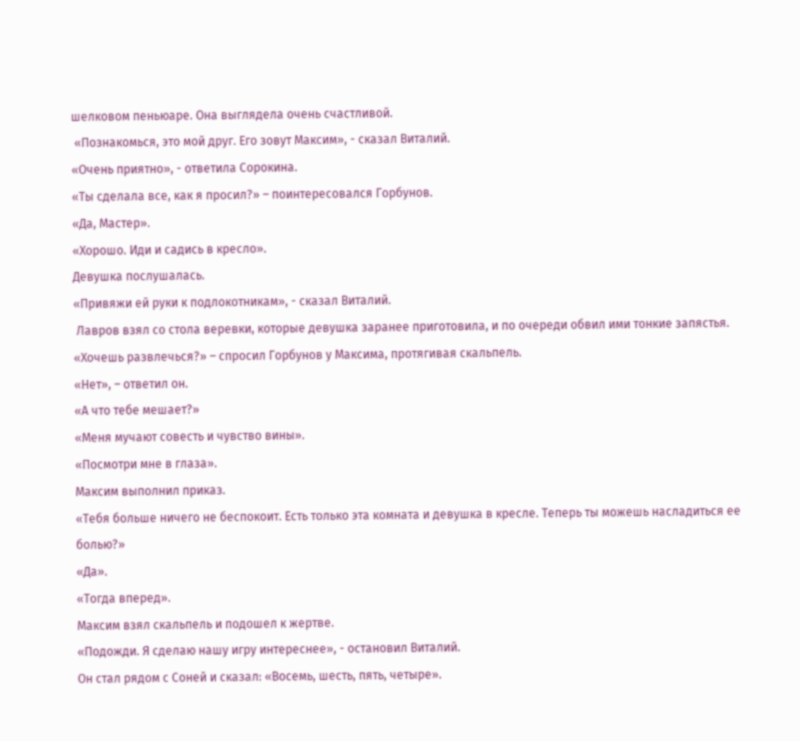шелковом пеньюаре. Она выглядела очень счастливой.
 «Познакомься, это мой друг. Его зовут Максим», - сказал Виталий.
«Очень приятно», - ответила Сорокина.
«Ты сделала все, как я просил?» – поинтересовался Горбунов.
«Да, Мастер».
«Хорошо. Иди и садись в кресло».
Девушка послушалась.
«Привяжи ей руки к подлокотникам», - сказал Виталий.
 Лавров взял со стола веревки, которые девушка заранее приготовила, и по очереди обвил ими тонкие запястья.
«Хочешь развлечься?» – спросил Горбунов у Максима, протягивая скальпель.
«Нет», – ответил он.
«А что тебе мешает?»
«Меня мучают совесть и чувство вины».
«Посмотри мне в глаза».
Максим выполнил приказ.
«Тебя больше ничего не беспокоит. Есть только эта комната и девушка в кресле. Теперь ты можешь насладиться ее болью?»
«Да».
«Тогда вперед».
Максим взял скальпель и подошел к жертве.
«Подожди. Я сделаю нашу игру интереснее», - остановил Виталий.
Он стал рядом с Соней и сказал: «Восемь, шесть, пять, четыре».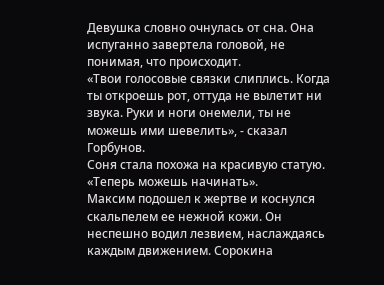Девушка словно очнулась от сна. Она испуганно завертела головой, не понимая, что происходит.
«Твои голосовые связки слиплись. Когда ты откроешь рот, оттуда не вылетит ни звука. Руки и ноги онемели, ты не можешь ими шевелить», - сказал Горбунов.
Соня стала похожа на красивую статую.
«Теперь можешь начинать».
Максим подошел к жертве и коснулся скальпелем ее нежной кожи. Он неспешно водил лезвием, наслаждаясь каждым движением. Сорокина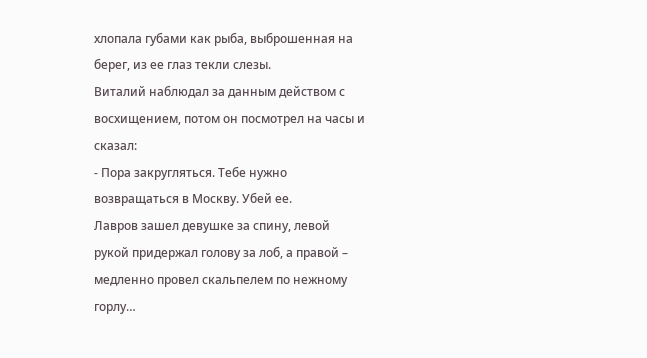хлопала губами как рыба, выброшенная на берег, из ее глаз текли слезы.
Виталий наблюдал за данным действом с восхищением, потом он посмотрел на часы и сказал:
- Пора закругляться. Тебе нужно возвращаться в Москву. Убей ее.
Лавров зашел девушке за спину, левой рукой придержал голову за лоб, а правой – медленно провел скальпелем по нежному горлу…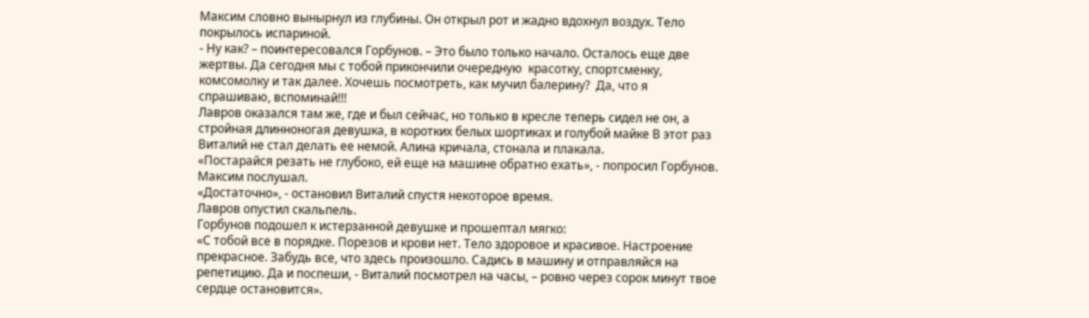Максим словно вынырнул из глубины. Он открыл рот и жадно вдохнул воздух. Тело покрылось испариной.
- Ну как? – поинтересовался Горбунов. – Это было только начало. Осталось еще две жертвы. Да сегодня мы с тобой прикончили очередную  красотку, спортсменку, комсомолку и так далее. Хочешь посмотреть, как мучил балерину?  Да, что я спрашиваю, вспоминай!!!
Лавров оказался там же, где и был сейчас, но только в кресле теперь сидел не он, а стройная длинноногая девушка, в коротких белых шортиках и голубой майке В этот раз Виталий не стал делать ее немой. Алина кричала, стонала и плакала.
«Постарайся резать не глубоко, ей еще на машине обратно ехать», - попросил Горбунов.
Максим послушал.
«Достаточно», - остановил Виталий спустя некоторое время.
Лавров опустил скальпель.
Горбунов подошел к истерзанной девушке и прошептал мягко:
«С тобой все в порядке. Порезов и крови нет. Тело здоровое и красивое. Настроение прекрасное. Забудь все, что здесь произошло. Садись в машину и отправляйся на репетицию. Да и поспеши, - Виталий посмотрел на часы, – ровно через сорок минут твое сердце остановится».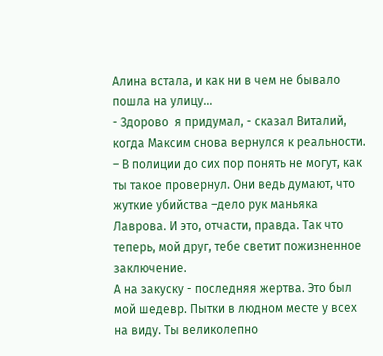Алина встала, и как ни в чем не бывало пошла на улицу…
- Здорово  я придумал, - сказал Виталий, когда Максим снова вернулся к реальности. – В полиции до сих пор понять не могут, как ты такое провернул. Они ведь думают, что жуткие убийства –дело рук маньяка Лаврова. И это, отчасти, правда. Так что теперь, мой друг, тебе светит пожизненное заключение.
А на закуску - последняя жертва. Это был мой шедевр. Пытки в людном месте у всех на виду. Ты великолепно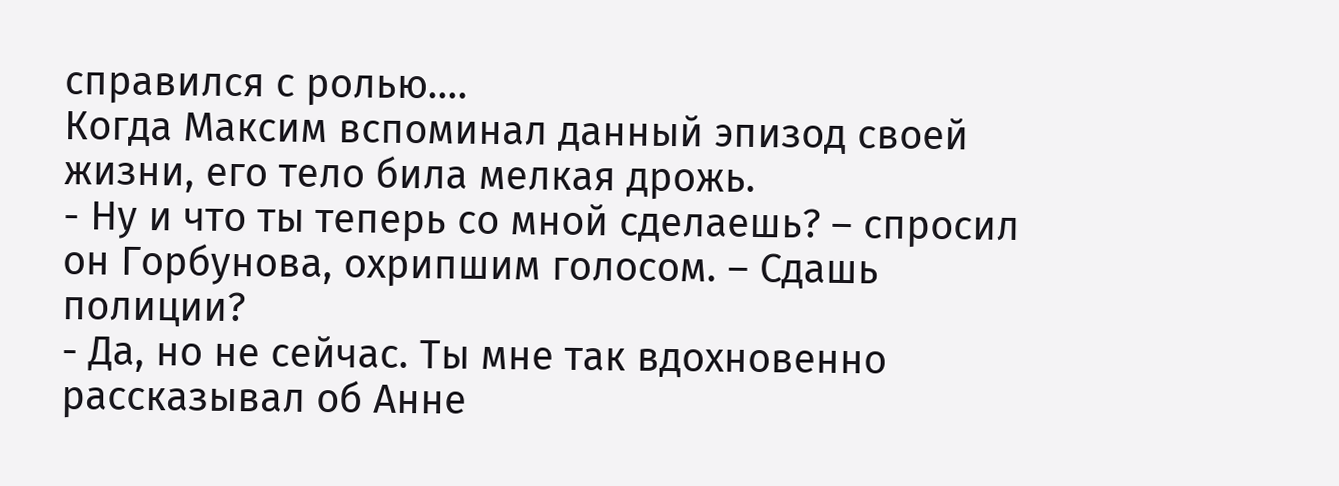справился с ролью….
Когда Максим вспоминал данный эпизод своей жизни, его тело била мелкая дрожь.
- Ну и что ты теперь со мной сделаешь? – спросил он Горбунова, охрипшим голосом. – Сдашь полиции?
- Да, но не сейчас. Ты мне так вдохновенно рассказывал об Анне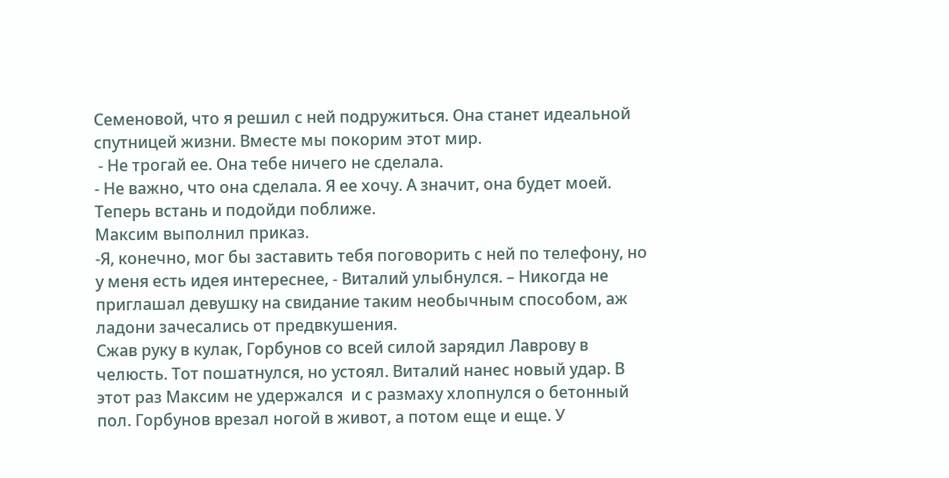Семеновой, что я решил с ней подружиться. Она станет идеальной спутницей жизни. Вместе мы покорим этот мир.
 - Не трогай ее. Она тебе ничего не сделала.
- Не важно, что она сделала. Я ее хочу. А значит, она будет моей. Теперь встань и подойди поближе.
Максим выполнил приказ.
-Я, конечно, мог бы заставить тебя поговорить с ней по телефону, но у меня есть идея интереснее, - Виталий улыбнулся. – Никогда не приглашал девушку на свидание таким необычным способом, аж ладони зачесались от предвкушения.
Сжав руку в кулак, Горбунов со всей силой зарядил Лаврову в челюсть. Тот пошатнулся, но устоял. Виталий нанес новый удар. В этот раз Максим не удержался  и с размаху хлопнулся о бетонный пол. Горбунов врезал ногой в живот, а потом еще и еще. У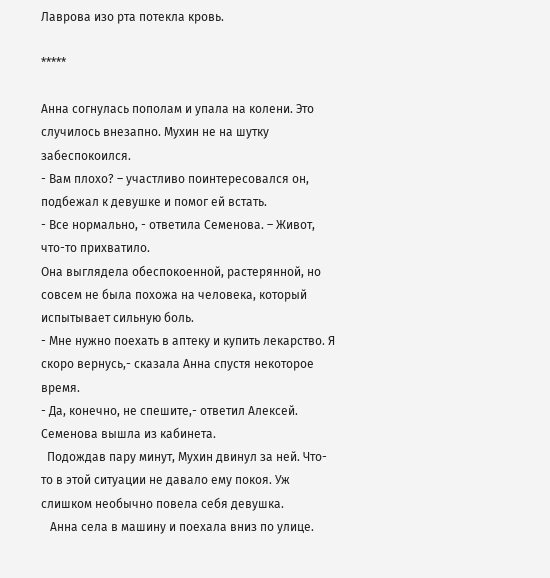Лаврова изо рта потекла кровь.

*****

Анна согнулась пополам и упала на колени. Это случилось внезапно. Мухин не на шутку забеспокоился.
- Вам плохо? – участливо поинтересовался он, подбежал к девушке и помог ей встать.
- Все нормально, - ответила Семенова. – Живот, что-то прихватило.
Она выглядела обеспокоенной, растерянной, но совсем не была похожа на человека, который испытывает сильную боль.
- Мне нужно поехать в аптеку и купить лекарство. Я скоро вернусь,- сказала Анна спустя некоторое время.
- Да, конечно, не спешите,- ответил Алексей.
Семенова вышла из кабинета.
  Подождав пару минут, Мухин двинул за ней. Что-то в этой ситуации не давало ему покоя. Уж слишком необычно повела себя девушка.
   Анна села в машину и поехала вниз по улице.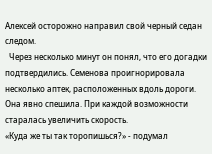Алексей осторожно направил свой черный седан следом.
  Через несколько минут он понял, что его догадки подтвердились. Семенова проигнорировала несколько аптек, расположенных вдоль дороги. Она явно спешила. При каждой возможности старалась увеличить скорость.
«Куда же ты так торопишься?» - подумал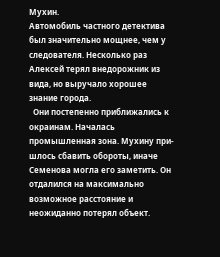Мухин.
Автомобиль частного детектива был значительно мощнее, чем у следователя. Несколько раз Алексей терял внедорожник из вида, но выручало хорошее знание города.
  Они постепенно приближались к окраинам. Началась промышленная зона. Мухину при-шлось сбавить обороты, иначе Семенова могла его заметить. Он отдалился на максимально возможное расстояние и неожиданно потерял объект.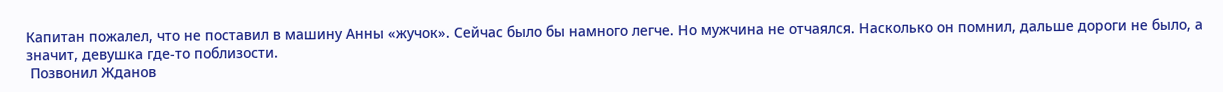Капитан пожалел, что не поставил в машину Анны «жучок». Сейчас было бы намного легче. Но мужчина не отчаялся. Насколько он помнил, дальше дороги не было, а значит, девушка где-то поблизости.
 Позвонил Жданов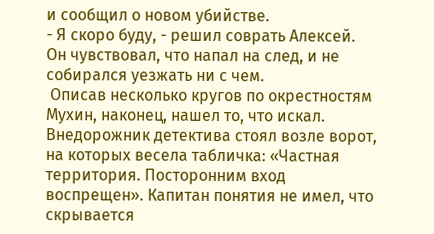и сообщил о новом убийстве.
- Я скоро буду, - решил соврать Алексей.
Он чувствовал, что напал на след, и не собирался уезжать ни с чем.
 Описав несколько кругов по окрестностям Мухин, наконец, нашел то, что искал. Внедорожник детектива стоял возле ворот, на которых весела табличка: «Частная территория. Посторонним вход воспрещен». Капитан понятия не имел, что скрывается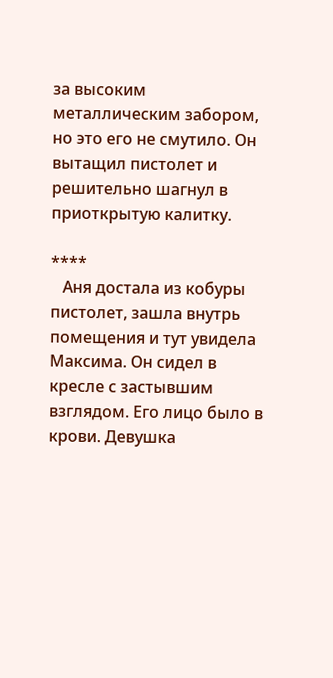за высоким металлическим забором, но это его не смутило. Он вытащил пистолет и решительно шагнул в приоткрытую калитку.

****
   Аня достала из кобуры пистолет, зашла внутрь помещения и тут увидела Максима. Он сидел в кресле с застывшим взглядом. Его лицо было в крови. Девушка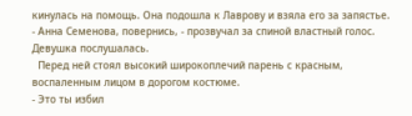кинулась на помощь. Она подошла к Лаврову и взяла его за запястье.
- Анна Семенова, повернись, - прозвучал за спиной властный голос.
Девушка послушалась.
  Перед ней стоял высокий широкоплечий парень с красным, воспаленным лицом в дорогом костюме.
- Это ты избил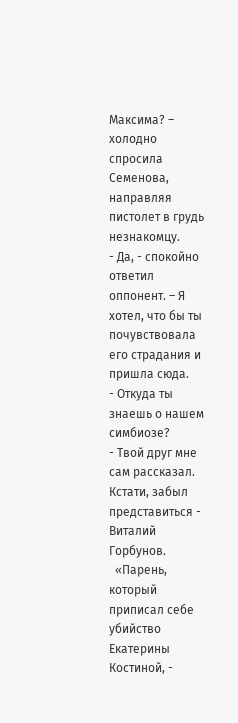Максима? – холодно спросила Семенова, направляя пистолет в грудь незнакомцу.
- Да, - спокойно ответил оппонент. – Я хотел, что бы ты почувствовала его страдания и пришла сюда.
- Откуда ты знаешь о нашем симбиозе?
- Твой друг мне сам рассказал. Кстати, забыл представиться - Виталий Горбунов.
  «Парень, который приписал себе убийство Екатерины Костиной, -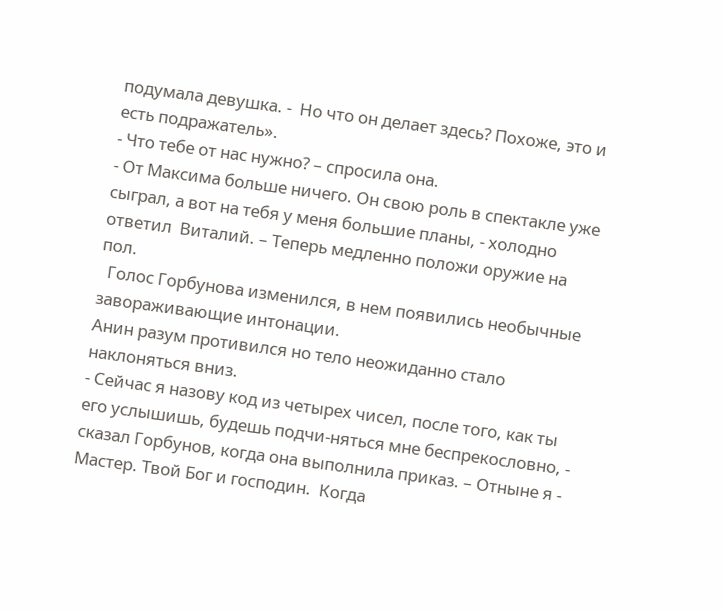подумала девушка. -  Но что он делает здесь? Похоже, это и есть подражатель».
- Что тебе от нас нужно? – спросила она.
- От Максима больше ничего. Он свою роль в спектакле уже сыграл, а вот на тебя у меня большие планы, - холодно ответил  Виталий. – Теперь медленно положи оружие на пол.
  Голос Горбунова изменился, в нем появились необычные завораживающие интонации.
Анин разум противился но тело неожиданно стало наклоняться вниз.
- Сейчас я назову код из четырех чисел, после того, как ты его услышишь, будешь подчи-няться мне беспрекословно, - сказал Горбунов, когда она выполнила приказ. – Отныне я - Мастер. Твой Бог и господин.  Когда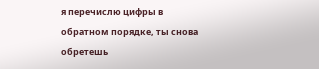я перечислю цифры в обратном порядке, ты снова обретешь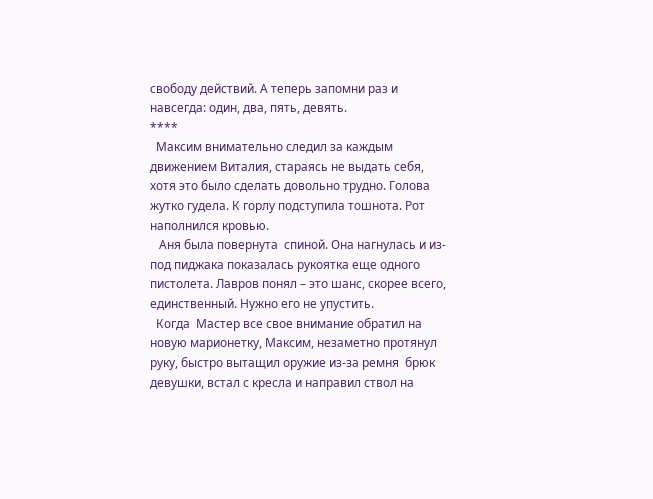свободу действий. А теперь запомни раз и навсегда: один, два, пять, девять.
****
  Максим внимательно следил за каждым движением Виталия, стараясь не выдать себя, хотя это было сделать довольно трудно. Голова жутко гудела. К горлу подступила тошнота. Рот наполнился кровью.
   Аня была повернута  спиной. Она нагнулась и из-под пиджака показалась рукоятка еще одного пистолета. Лавров понял – это шанс, скорее всего, единственный. Нужно его не упустить.
  Когда  Мастер все свое внимание обратил на новую марионетку, Максим, незаметно протянул руку, быстро вытащил оружие из-за ремня  брюк девушки, встал с кресла и направил ствол на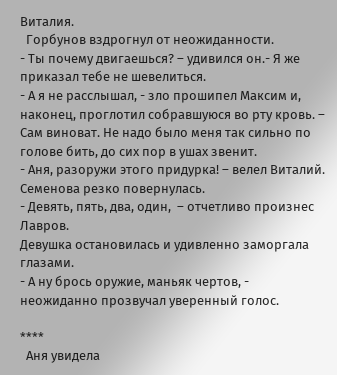Виталия.
  Горбунов вздрогнул от неожиданности.
- Ты почему двигаешься? – удивился он.- Я же приказал тебе не шевелиться.
- А я не расслышал, - зло прошипел Максим и, наконец, проглотил собравшуюся во рту кровь. – Сам виноват. Не надо было меня так сильно по голове бить, до сих пор в ушах звенит.
- Аня, разоружи этого придурка! – велел Виталий.
Семенова резко повернулась.
- Девять, пять, два, один,  – отчетливо произнес Лавров.
Девушка остановилась и удивленно заморгала глазами.
- А ну брось оружие, маньяк чертов, - неожиданно прозвучал уверенный голос.

****
  Аня увидела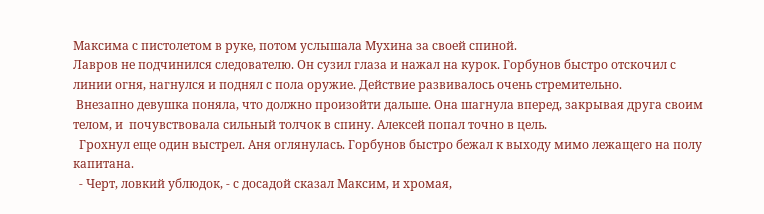Максима с пистолетом в руке, потом услышала Мухина за своей спиной.
Лавров не подчинился следователю. Он сузил глаза и нажал на курок. Горбунов быстро отскочил с линии огня, нагнулся и поднял с пола оружие. Действие развивалось очень стремительно.
 Внезапно девушка поняла, что должно произойти дальше. Она шагнула вперед, закрывая друга своим телом, и  почувствовала сильный толчок в спину. Алексей попал точно в цель.
  Грохнул еще один выстрел. Аня оглянулась. Горбунов быстро бежал к выходу мимо лежащего на полу капитана.
  - Черт, ловкий ублюдок, - с досадой сказал Максим, и хромая,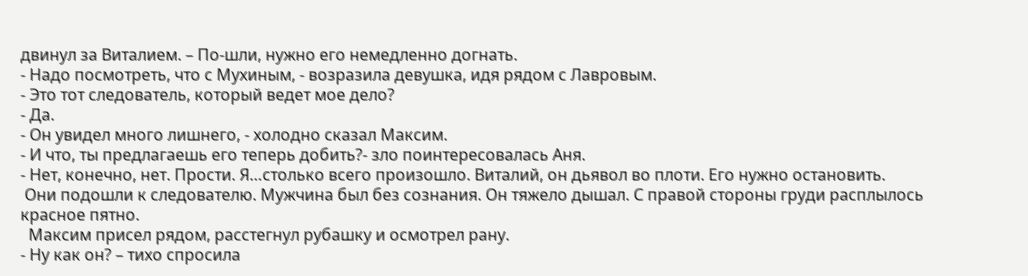двинул за Виталием. – По-шли, нужно его немедленно догнать.
- Надо посмотреть, что с Мухиным, - возразила девушка, идя рядом с Лавровым.
- Это тот следователь, который ведет мое дело?
- Да.
- Он увидел много лишнего, - холодно сказал Максим.
- И что, ты предлагаешь его теперь добить?- зло поинтересовалась Аня.
- Нет, конечно, нет. Прости. Я…столько всего произошло. Виталий, он дьявол во плоти. Его нужно остановить.
 Они подошли к следователю. Мужчина был без сознания. Он тяжело дышал. С правой стороны груди расплылось красное пятно.
  Максим присел рядом, расстегнул рубашку и осмотрел рану.
- Ну как он? – тихо спросила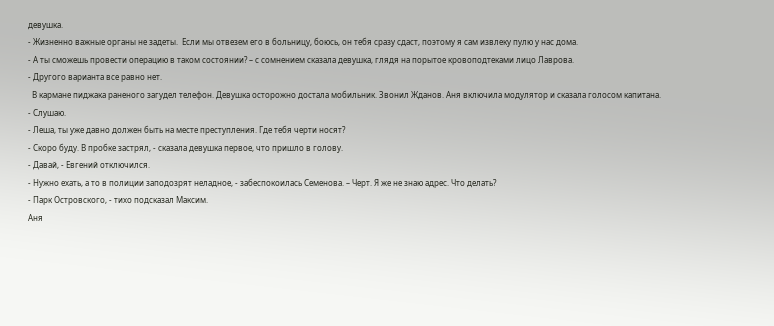девушка.
- Жизненно важные органы не задеты.  Если мы отвезем его в больницу, боюсь, он тебя сразу сдаст, поэтому я сам извлеку пулю у нас дома.
- А ты сможешь провести операцию в таком состоянии? – с сомнением сказала девушка, глядя на порытое кровоподтеками лицо Лаврова.
- Другого варианта все равно нет.
  В кармане пиджака раненого загудел телефон. Девушка осторожно достала мобильник. Звонил Жданов. Аня включила модулятор и сказала голосом капитана.
- Слушаю.
- Леша, ты уже давно должен быть на месте преступления. Где тебя черти носят?
- Скоро буду. В пробке застрял, - сказала девушка первое, что пришло в голову.
- Давай, - Евгений отключился.
- Нужно ехать, а то в полиции заподозрят неладное, - забеспокоилась Семенова. – Черт. Я же не знаю адрес. Что делать?
- Парк Островского, - тихо подсказал Максим.
Аня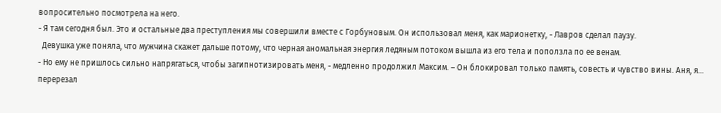вопросительно посмотрела на него.
- Я там сегодня был. Это и остальные два преступления мы совершили вместе с Горбуновым. Он использовал меня, как марионетку, - Лавров сделал паузу.
  Девушка уже поняла, что мужчина скажет дальше потому, что черная аномальная энергия ледяным потоком вышла из его тела и поползла по ее венам.
- Но ему не пришлось сильно напрягаться, чтобы загипнотизировать меня, - медленно продолжил Максим. – Он блокировал только память, совесть и чувство вины. Аня, я… перерезал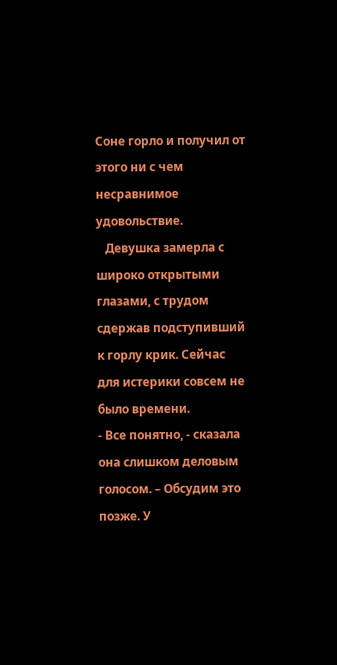Соне горло и получил от этого ни с чем несравнимое удовольствие.
   Девушка замерла с широко открытыми глазами, с трудом сдержав подступивший к горлу крик. Сейчас для истерики совсем не было времени.
- Все понятно, - сказала она слишком деловым голосом. – Обсудим это позже. У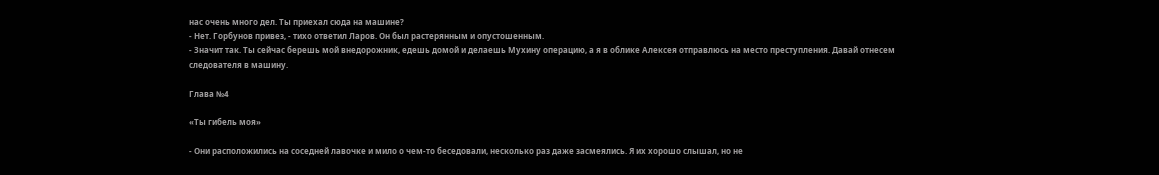нас очень много дел. Ты приехал сюда на машине?
- Нет. Горбунов привез, - тихо ответил Ларов. Он был растерянным и опустошенным.
- Значит так. Ты сейчас берешь мой внедорожник, едешь домой и делаешь Мухину операцию, а я в облике Алексея отправлюсь на место преступления. Давай отнесем следователя в машину.

Глава №4

«Ты гибель моя»

- Они расположились на соседней лавочке и мило о чем-то беседовали, несколько раз даже засмеялись. Я их хорошо слышал, но не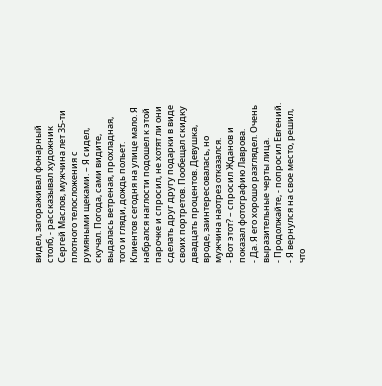видел, загораживал фонарный столб, - рассказывал художник Сергей Маслов, мужчина лет 35-ти плотного телосложения с румяными щеками. – Я сидел, скучал. Погода, сами видите, выдалась ветреная, прохладная, того и гляди, дождь польет. Клиентов сегодня на улице мало. Я набрался наглости подошел к этой парочке и спросил, не хотят ли они сделать друг другу подарки в виде своих портретов. Пообещал скидку двадцать процентов. Девушка, вроде, заинтересовалась, но мужчина наотрез отказался.
- Вот этот? – спросил Жданов и показал фотографию Лаврова.
- Да. Я его хорошо разглядел. Очень выразительные черты лица.
- Продолжайте, - попросил Евгений.
- Я вернулся на свое место, решил, что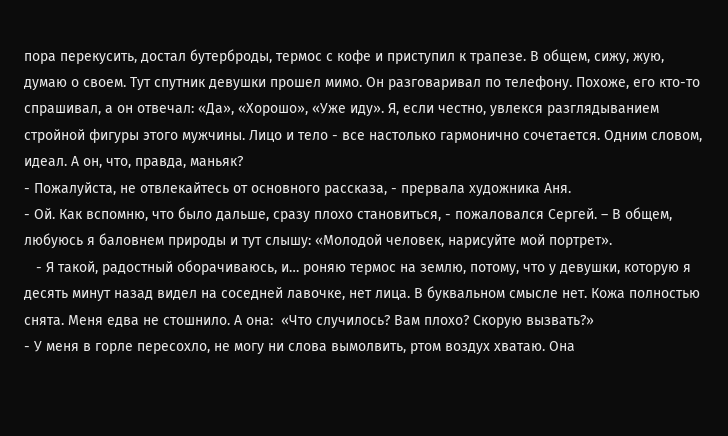пора перекусить, достал бутерброды, термос с кофе и приступил к трапезе. В общем, сижу, жую, думаю о своем. Тут спутник девушки прошел мимо. Он разговаривал по телефону. Похоже, его кто-то спрашивал, а он отвечал: «Да», «Хорошо», «Уже иду». Я, если честно, увлекся разглядыванием стройной фигуры этого мужчины. Лицо и тело - все настолько гармонично сочетается. Одним словом, идеал. А он, что, правда, маньяк?
- Пожалуйста, не отвлекайтесь от основного рассказа, - прервала художника Аня.
- Ой. Как вспомню, что было дальше, сразу плохо становиться, - пожаловался Сергей. – В общем, любуюсь я баловнем природы и тут слышу: «Молодой человек, нарисуйте мой портрет».
   - Я такой, радостный оборачиваюсь, и… роняю термос на землю, потому, что у девушки, которую я десять минут назад видел на соседней лавочке, нет лица. В буквальном смысле нет. Кожа полностью снята. Меня едва не стошнило. А она:  «Что случилось? Вам плохо? Скорую вызвать?»
- У меня в горле пересохло, не могу ни слова вымолвить, ртом воздух хватаю. Она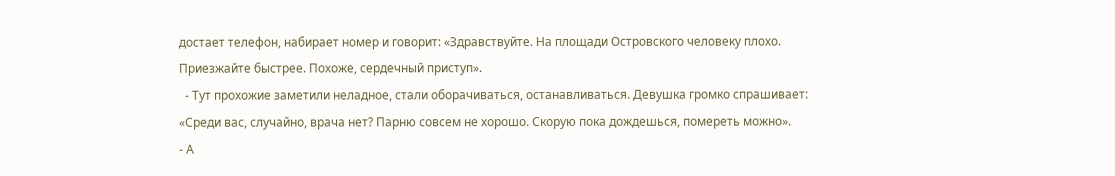достает телефон, набирает номер и говорит: «Здравствуйте. На площади Островского человеку плохо. Приезжайте быстрее. Похоже, сердечный приступ».
  - Тут прохожие заметили неладное, стали оборачиваться, останавливаться. Девушка громко спрашивает: «Среди вас, случайно, врача нет? Парню совсем не хорошо. Скорую пока дождешься, помереть можно».
- А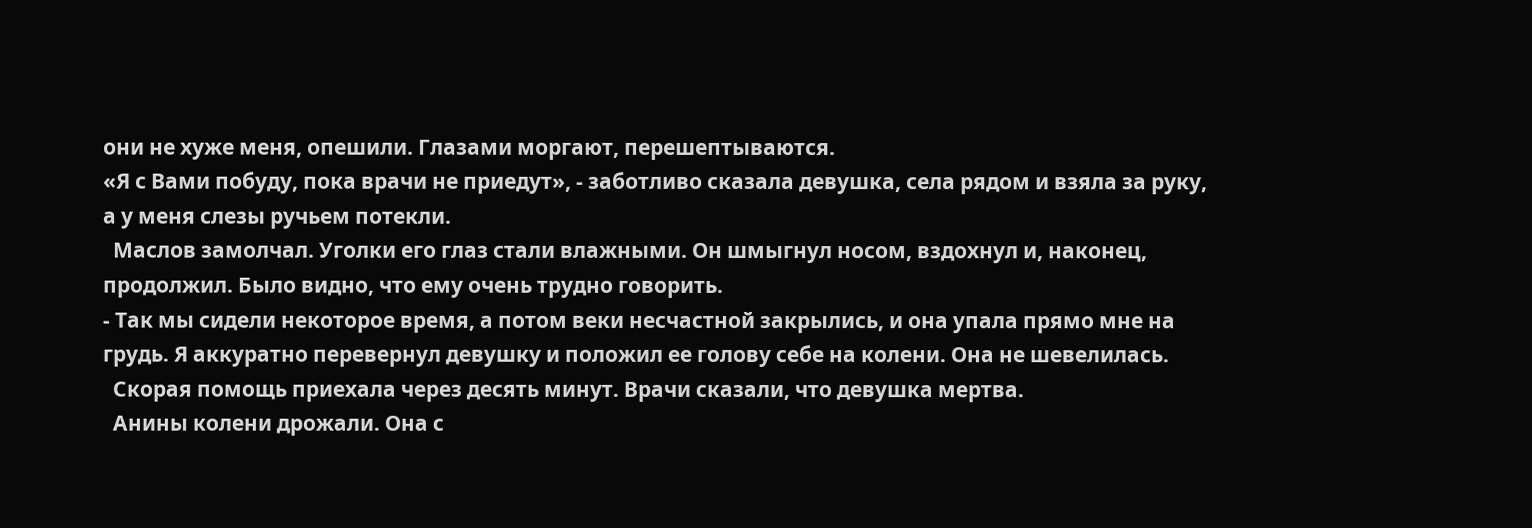они не хуже меня, опешили. Глазами моргают, перешептываются.
«Я с Вами побуду, пока врачи не приедут», - заботливо сказала девушка, села рядом и взяла за руку, а у меня слезы ручьем потекли.
  Маслов замолчал. Уголки его глаз стали влажными. Он шмыгнул носом, вздохнул и, наконец, продолжил. Было видно, что ему очень трудно говорить.
- Так мы сидели некоторое время, а потом веки несчастной закрылись, и она упала прямо мне на грудь. Я аккуратно перевернул девушку и положил ее голову себе на колени. Она не шевелилась.
  Скорая помощь приехала через десять минут. Врачи сказали, что девушка мертва.
  Анины колени дрожали. Она с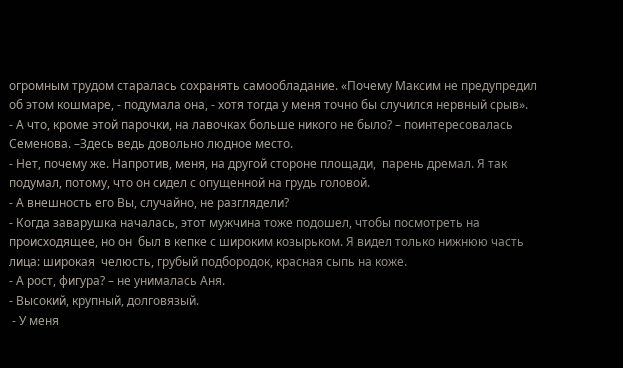огромным трудом старалась сохранять самообладание. «Почему Максим не предупредил об этом кошмаре, - подумала она, - хотя тогда у меня точно бы случился нервный срыв».
- А что, кроме этой парочки, на лавочках больше никого не было? – поинтересовалась Семенова. –Здесь ведь довольно людное место.
- Нет, почему же. Напротив, меня, на другой стороне площади,  парень дремал. Я так подумал, потому, что он сидел с опущенной на грудь головой.
- А внешность его Вы, случайно, не разглядели?
- Когда заварушка началась, этот мужчина тоже подошел, чтобы посмотреть на происходящее, но он  был в кепке с широким козырьком. Я видел только нижнюю часть лица: широкая  челюсть, грубый подбородок, красная сыпь на коже.
- А рост, фигура? – не унималась Аня.
- Высокий, крупный, долговязый.
 - У меня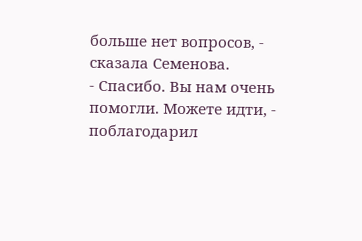больше нет вопросов, - сказала Семенова.
- Спасибо. Вы нам очень помогли. Можете идти, - поблагодарил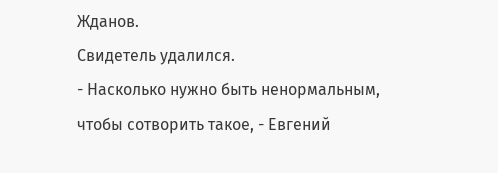Жданов.
Свидетель удалился.
- Насколько нужно быть ненормальным, чтобы сотворить такое, - Евгений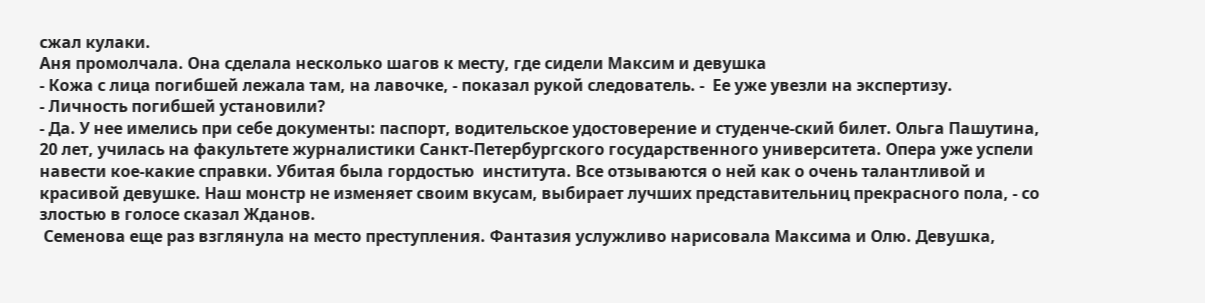сжал кулаки.
Аня промолчала. Она сделала несколько шагов к месту, где сидели Максим и девушка
- Кожа с лица погибшей лежала там, на лавочке, - показал рукой следователь. -  Ее уже увезли на экспертизу.
- Личность погибшей установили?
- Да. У нее имелись при себе документы: паспорт, водительское удостоверение и студенче-ский билет. Ольга Пашутина, 20 лет, училась на факультете журналистики Санкт-Петербургского государственного университета. Опера уже успели навести кое-какие справки. Убитая была гордостью  института. Все отзываются о ней как о очень талантливой и красивой девушке. Наш монстр не изменяет своим вкусам, выбирает лучших представительниц прекрасного пола, - со злостью в голосе сказал Жданов.
 Семенова еще раз взглянула на место преступления. Фантазия услужливо нарисовала Максима и Олю. Девушка,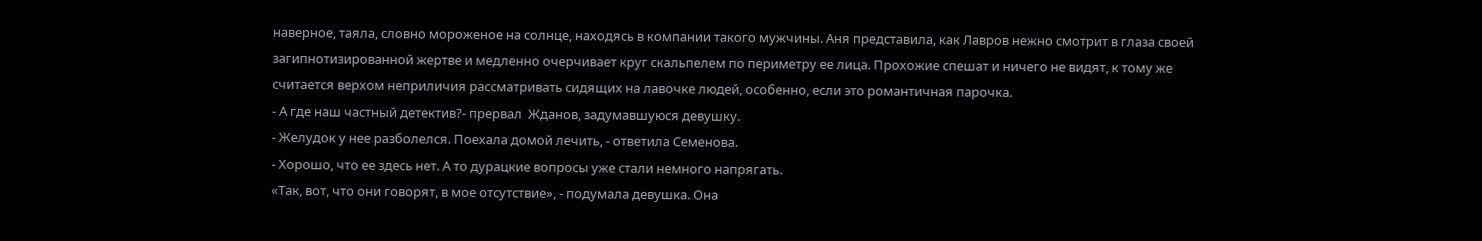наверное, таяла, словно мороженое на солнце, находясь в компании такого мужчины. Аня представила, как Лавров нежно смотрит в глаза своей загипнотизированной жертве и медленно очерчивает круг скальпелем по периметру ее лица. Прохожие спешат и ничего не видят, к тому же считается верхом неприличия рассматривать сидящих на лавочке людей, особенно, если это романтичная парочка.
- А где наш частный детектив?- прервал  Жданов, задумавшуюся девушку.
- Желудок у нее разболелся. Поехала домой лечить, - ответила Семенова.
- Хорошо, что ее здесь нет. А то дурацкие вопросы уже стали немного напрягать.
«Так, вот, что они говорят, в мое отсутствие», - подумала девушка. Она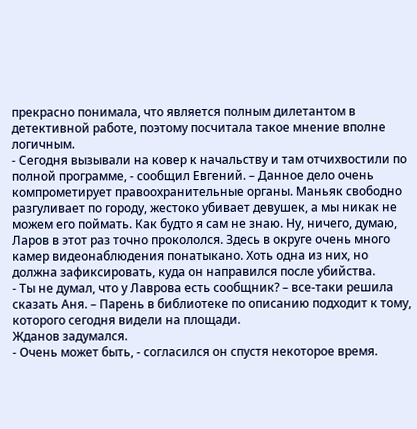прекрасно понимала, что является полным дилетантом в детективной работе, поэтому посчитала такое мнение вполне логичным.
- Сегодня вызывали на ковер к начальству и там отчихвостили по полной программе, - сообщил Евгений. – Данное дело очень компрометирует правоохранительные органы. Маньяк свободно разгуливает по городу, жестоко убивает девушек, а мы никак не можем его поймать. Как будто я сам не знаю. Ну, ничего, думаю, Ларов в этот раз точно прокололся. Здесь в округе очень много камер видеонаблюдения понатыкано. Хоть одна из них, но должна зафиксировать, куда он направился после убийства.
- Ты не думал, что у Лаврова есть сообщник? – все-таки решила сказать Аня. – Парень в библиотеке по описанию подходит к тому, которого сегодня видели на площади.
Жданов задумался.
- Очень может быть, - согласился он спустя некоторое время.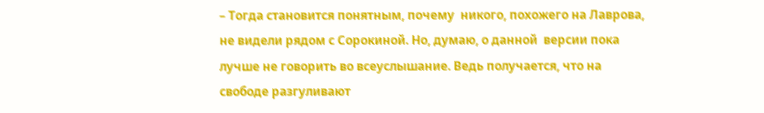– Тогда становится понятным, почему  никого, похожего на Лаврова, не видели рядом с Сорокиной. Но, думаю, о данной  версии пока лучше не говорить во всеуслышание. Ведь получается, что на свободе разгуливают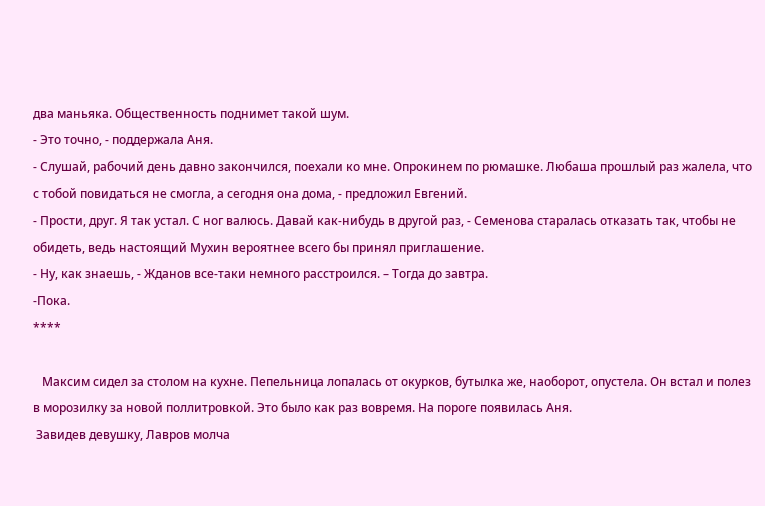два маньяка. Общественность поднимет такой шум.
- Это точно, - поддержала Аня.
- Слушай, рабочий день давно закончился, поехали ко мне. Опрокинем по рюмашке. Любаша прошлый раз жалела, что с тобой повидаться не смогла, а сегодня она дома, - предложил Евгений.
- Прости, друг. Я так устал. С ног валюсь. Давай как-нибудь в другой раз, - Семенова старалась отказать так, чтобы не обидеть, ведь настоящий Мухин вероятнее всего бы принял приглашение.
- Ну, как знаешь, - Жданов все-таки немного расстроился. – Тогда до завтра.
-Пока.
****

   Максим сидел за столом на кухне. Пепельница лопалась от окурков, бутылка же, наоборот, опустела. Он встал и полез в морозилку за новой поллитровкой. Это было как раз вовремя. На пороге появилась Аня.
 Завидев девушку, Лавров молча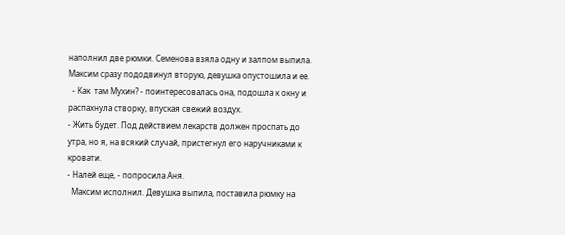наполнил две рюмки. Семенова взяла одну и залпом выпила. Максим сразу пододвинул вторую, девушка опустошила и ее.
  - Как  там Мухин? - поинтересовалась она, подошла к окну и распахнула створку, впуская свежий воздух.
- Жить будет. Под действием лекарств должен проспать до утра, но я, на всякий случай, пристегнул его наручниками к кровати.
- Налей еще, - попросила Аня.
  Максим исполнил. Девушка выпила, поставила рюмку на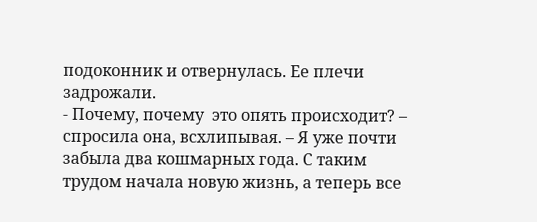подоконник и отвернулась. Ее плечи задрожали.
- Почему, почему  это опять происходит? – спросила она, всхлипывая. – Я уже почти забыла два кошмарных года. С таким трудом начала новую жизнь, а теперь все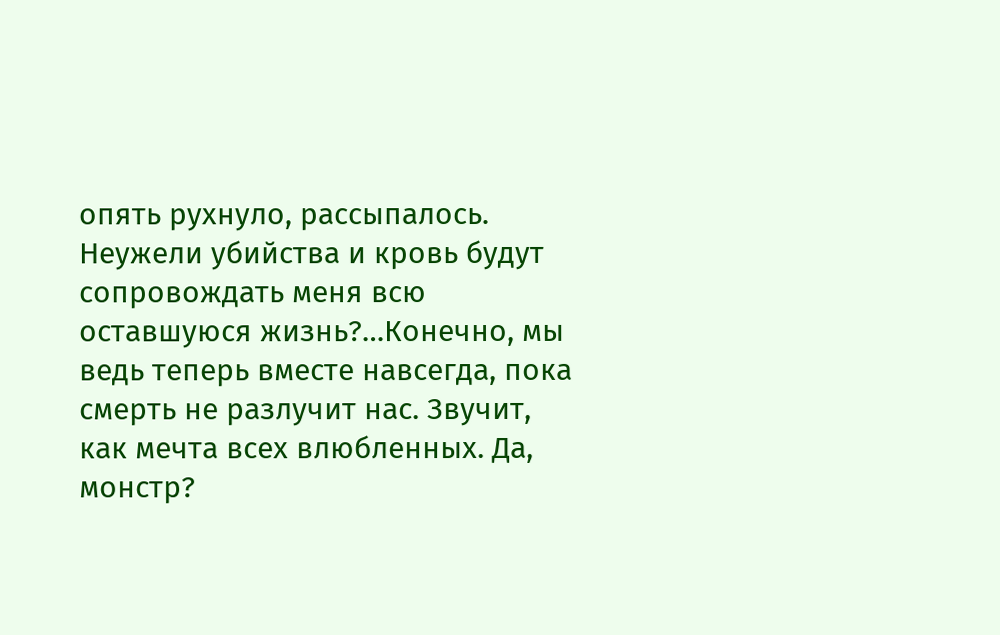опять рухнуло, рассыпалось. Неужели убийства и кровь будут сопровождать меня всю оставшуюся жизнь?…Конечно, мы ведь теперь вместе навсегда, пока смерть не разлучит нас. Звучит, как мечта всех влюбленных. Да, монстр?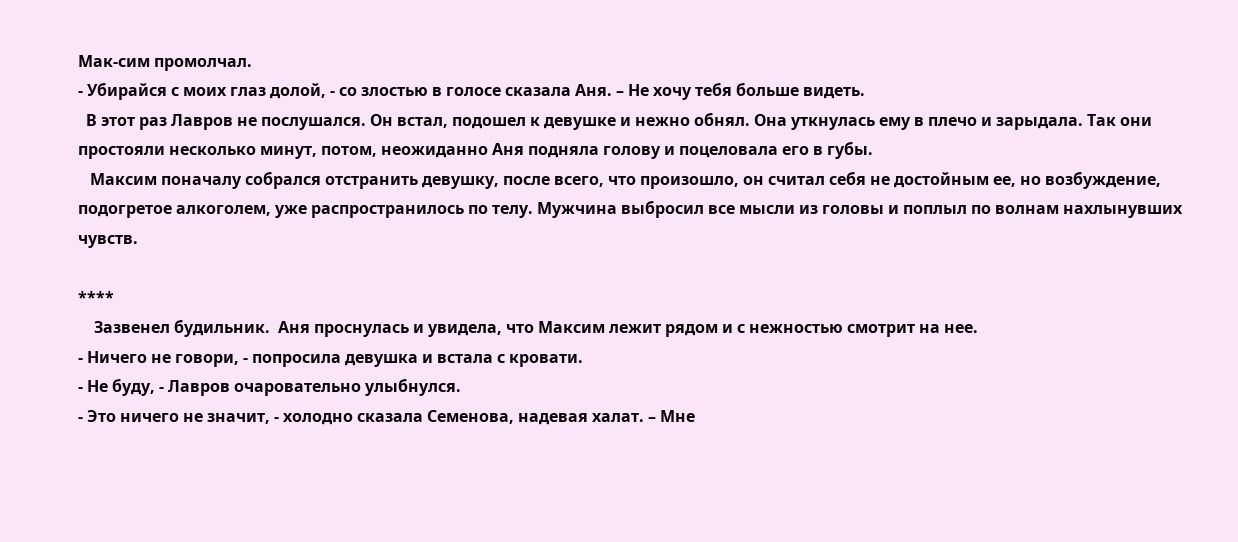Мак-сим промолчал.
- Убирайся с моих глаз долой, - со злостью в голосе сказала Аня. – Не хочу тебя больше видеть.
  В этот раз Лавров не послушался. Он встал, подошел к девушке и нежно обнял. Она уткнулась ему в плечо и зарыдала. Так они простояли несколько минут, потом, неожиданно Аня подняла голову и поцеловала его в губы.
   Максим поначалу собрался отстранить девушку, после всего, что произошло, он считал себя не достойным ее, но возбуждение, подогретое алкоголем, уже распространилось по телу. Мужчина выбросил все мысли из головы и поплыл по волнам нахлынувших чувств.

****
    Зазвенел будильник.  Аня проснулась и увидела, что Максим лежит рядом и с нежностью смотрит на нее.
- Ничего не говори, - попросила девушка и встала с кровати.
- Не буду, - Лавров очаровательно улыбнулся.
- Это ничего не значит, - холодно сказала Семенова, надевая халат. – Мне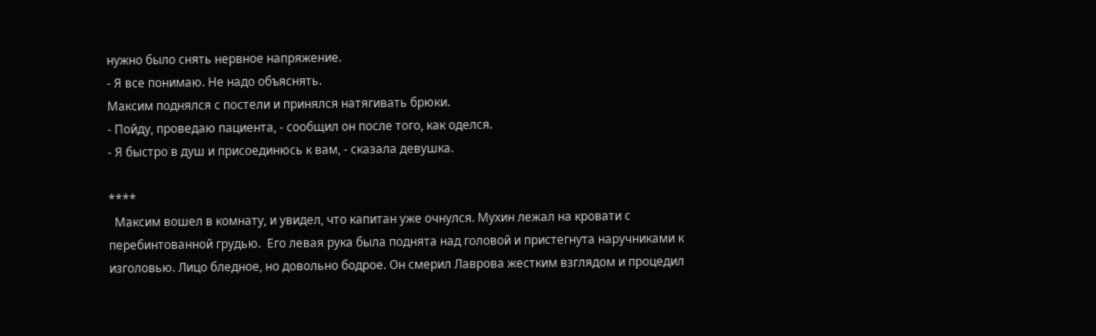нужно было снять нервное напряжение.
- Я все понимаю. Не надо объяснять.
Максим поднялся с постели и принялся натягивать брюки.
- Пойду, проведаю пациента, - сообщил он после того, как оделся.
- Я быстро в душ и присоединюсь к вам, - сказала девушка.

****
  Максим вошел в комнату, и увидел, что капитан уже очнулся. Мухин лежал на кровати с перебинтованной грудью.  Его левая рука была поднята над головой и пристегнута наручниками к изголовью. Лицо бледное, но довольно бодрое. Он смерил Лаврова жестким взглядом и процедил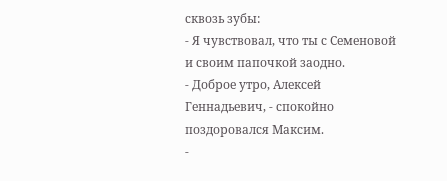сквозь зубы:
- Я чувствовал, что ты с Семеновой  и своим папочкой заодно.
- Доброе утро, Алексей Геннадьевич, - спокойно поздоровался Максим.
-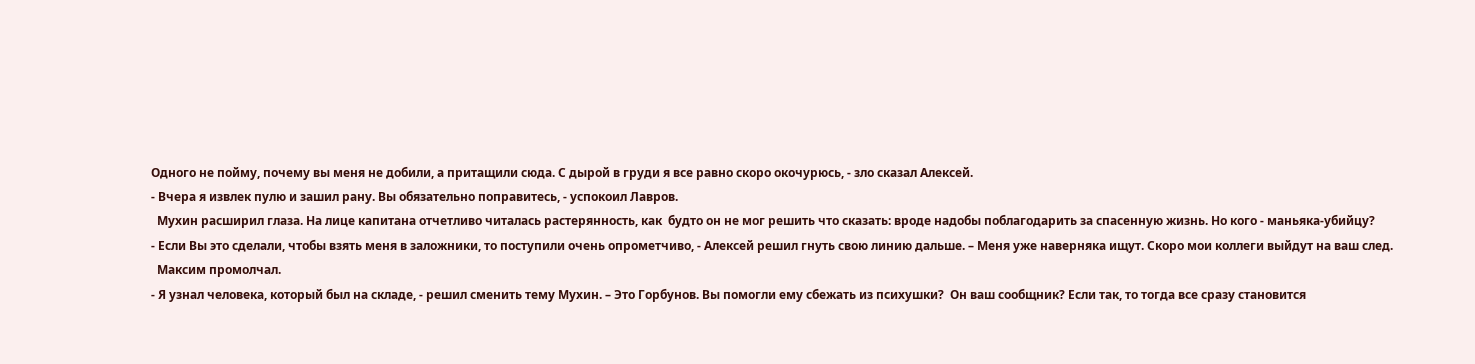Одного не пойму, почему вы меня не добили, а притащили сюда. С дырой в груди я все равно скоро окочурюсь, - зло сказал Алексей.
- Вчера я извлек пулю и зашил рану. Вы обязательно поправитесь, - успокоил Лавров.
  Мухин расширил глаза. На лице капитана отчетливо читалась растерянность, как  будто он не мог решить что сказать: вроде надобы поблагодарить за спасенную жизнь. Но кого - маньяка-убийцу?
- Если Вы это сделали, чтобы взять меня в заложники, то поступили очень опрометчиво, - Алексей решил гнуть свою линию дальше. – Меня уже наверняка ищут. Скоро мои коллеги выйдут на ваш след.
  Максим промолчал.
- Я узнал человека, который был на складе, - решил сменить тему Мухин. – Это Горбунов. Вы помогли ему сбежать из психушки?  Он ваш сообщник? Если так, то тогда все сразу становится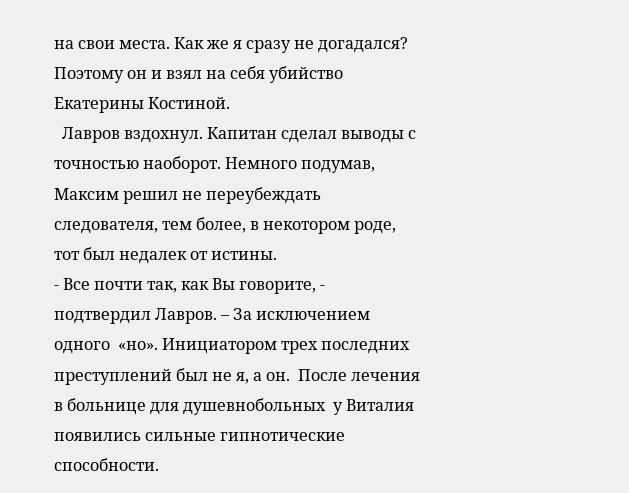на свои места. Как же я сразу не догадался? Поэтому он и взял на себя убийство Екатерины Костиной.
  Лавров вздохнул. Капитан сделал выводы с точностью наоборот. Немного подумав, Максим решил не переубеждать следователя, тем более, в некотором роде, тот был недалек от истины.
- Все почти так, как Вы говорите, - подтвердил Лавров. – За исключением одного  «но». Инициатором трех последних преступлений был не я, а он.  После лечения в больнице для душевнобольных  у Виталия появились сильные гипнотические способности.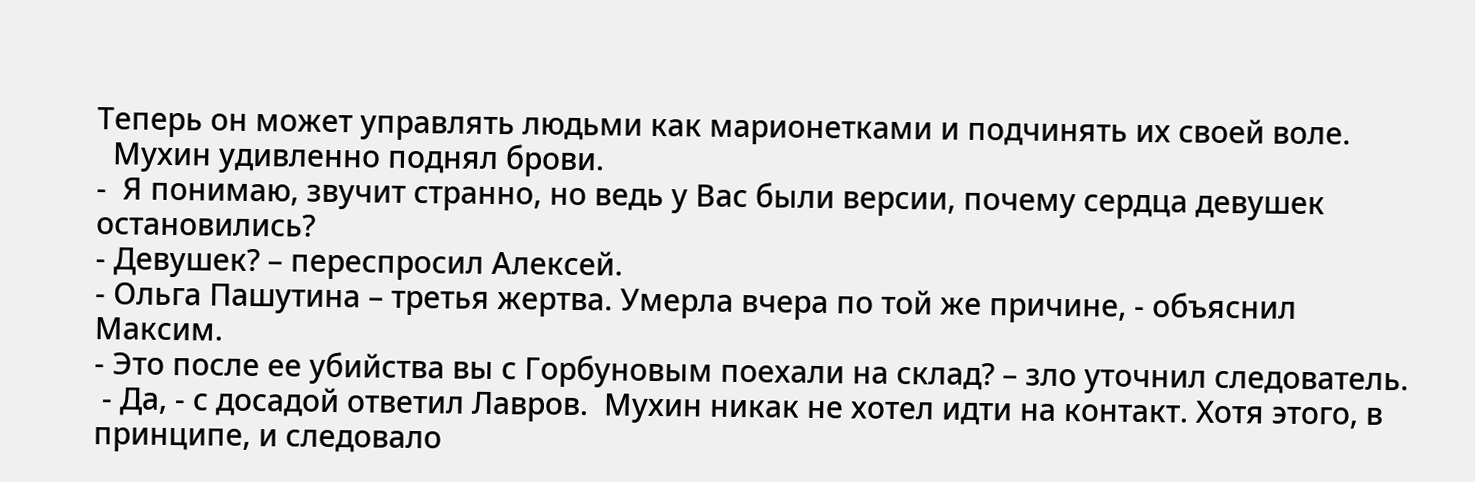Теперь он может управлять людьми как марионетками и подчинять их своей воле.
  Мухин удивленно поднял брови.
-  Я понимаю, звучит странно, но ведь у Вас были версии, почему сердца девушек остановились?
- Девушек? – переспросил Алексей.
- Ольга Пашутина – третья жертва. Умерла вчера по той же причине, - объяснил Максим.
- Это после ее убийства вы с Горбуновым поехали на склад? – зло уточнил следователь.
 - Да, - с досадой ответил Лавров.  Мухин никак не хотел идти на контакт. Хотя этого, в принципе, и следовало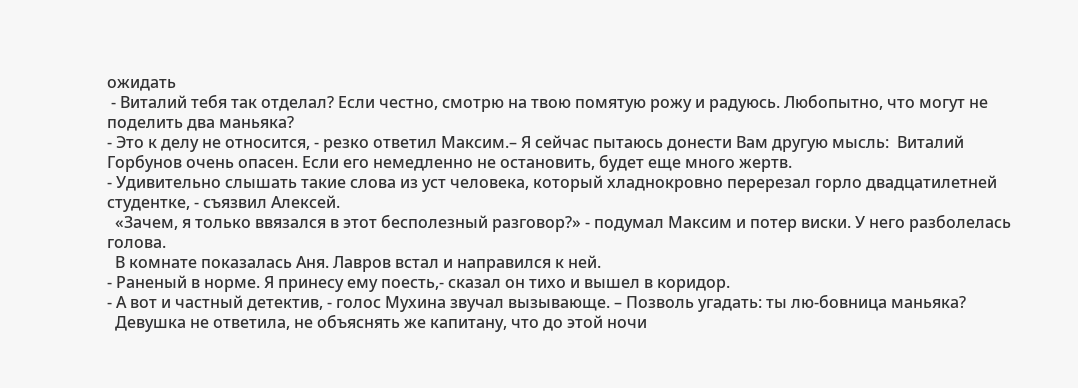ожидать
 - Виталий тебя так отделал? Если честно, смотрю на твою помятую рожу и радуюсь. Любопытно, что могут не поделить два маньяка?
- Это к делу не относится, - резко ответил Максим.– Я сейчас пытаюсь донести Вам другую мысль:  Виталий Горбунов очень опасен. Если его немедленно не остановить, будет еще много жертв.
- Удивительно слышать такие слова из уст человека, который хладнокровно перерезал горло двадцатилетней студентке, - съязвил Алексей.
  «Зачем, я только ввязался в этот бесполезный разговор?» - подумал Максим и потер виски. У него разболелась голова.
  В комнате показалась Аня. Лавров встал и направился к ней.
- Раненый в норме. Я принесу ему поесть,- сказал он тихо и вышел в коридор.
- А вот и частный детектив, - голос Мухина звучал вызывающе. – Позволь угадать: ты лю-бовница маньяка?
  Девушка не ответила, не объяснять же капитану, что до этой ночи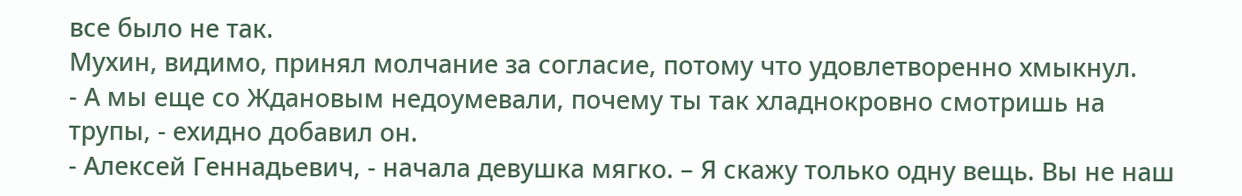все было не так.
Мухин, видимо, принял молчание за согласие, потому что удовлетворенно хмыкнул.
- А мы еще со Ждановым недоумевали, почему ты так хладнокровно смотришь на трупы, - ехидно добавил он.
- Алексей Геннадьевич, - начала девушка мягко. – Я скажу только одну вещь. Вы не наш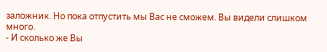заложник. Но пока отпустить мы Вас не сможем. Вы видели слишком много.
- И сколько же Вы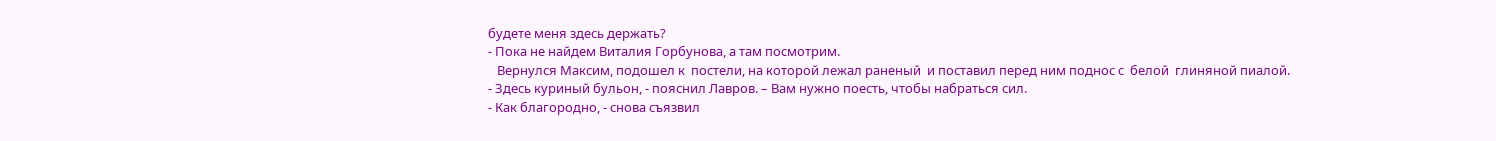будете меня здесь держать?
- Пока не найдем Виталия Горбунова, а там посмотрим.
   Вернулся Максим, подошел к  постели, на которой лежал раненый  и поставил перед ним поднос с  белой  глиняной пиалой.
- Здесь куриный бульон, - пояснил Лавров. – Вам нужно поесть, чтобы набраться сил.
- Как благородно, - снова съязвил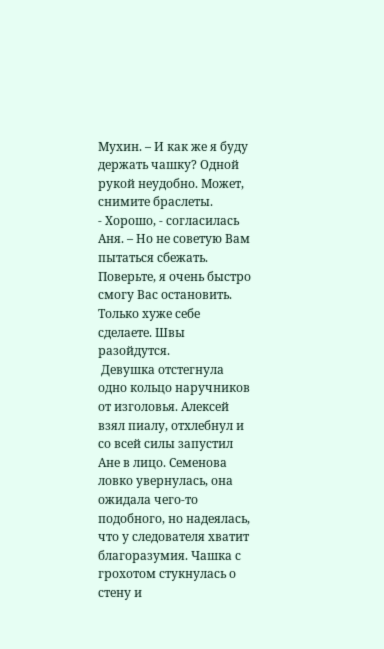Мухин. – И как же я буду держать чашку? Одной рукой неудобно. Может, снимите браслеты.
- Хорошо, - согласилась Аня. – Но не советую Вам пытаться сбежать. Поверьте, я очень быстро смогу Вас остановить. Только хуже себе сделаете. Швы разойдутся.
 Девушка отстегнула одно кольцо наручников от изголовья. Алексей взял пиалу, отхлебнул и со всей силы запустил Ане в лицо. Семенова ловко увернулась, она ожидала чего-то подобного, но надеялась, что у следователя хватит благоразумия. Чашка с грохотом стукнулась о стену и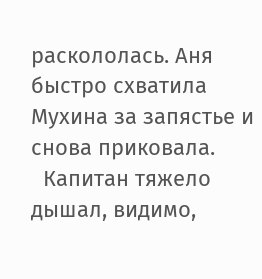раскололась. Аня быстро схватила Мухина за запястье и снова приковала.
  Капитан тяжело дышал, видимо,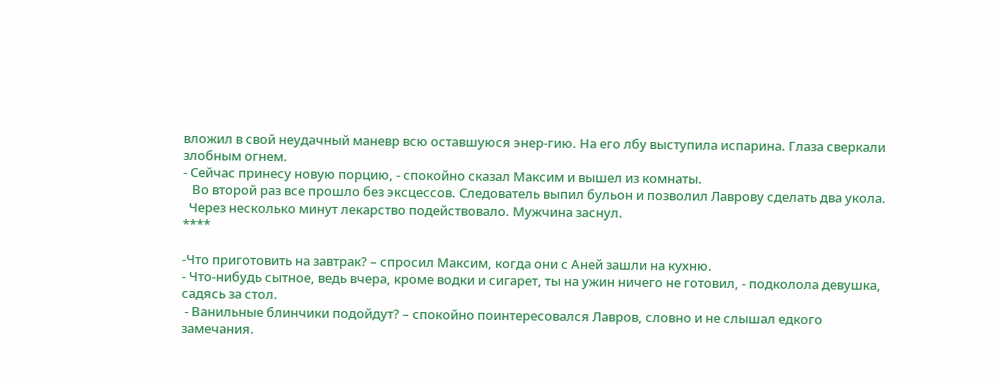вложил в свой неудачный маневр всю оставшуюся энер-гию. На его лбу выступила испарина. Глаза сверкали злобным огнем.
- Сейчас принесу новую порцию, - спокойно сказал Максим и вышел из комнаты.
   Во второй раз все прошло без эксцессов. Следователь выпил бульон и позволил Лаврову сделать два укола.
  Через несколько минут лекарство подействовало. Мужчина заснул.
****

-Что приготовить на завтрак? – спросил Максим, когда они с Аней зашли на кухню.
- Что-нибудь сытное, ведь вчера, кроме водки и сигарет, ты на ужин ничего не готовил, - подколола девушка, садясь за стол.
 - Ванильные блинчики подойдут? – спокойно поинтересовался Лавров, словно и не слышал едкого замечания.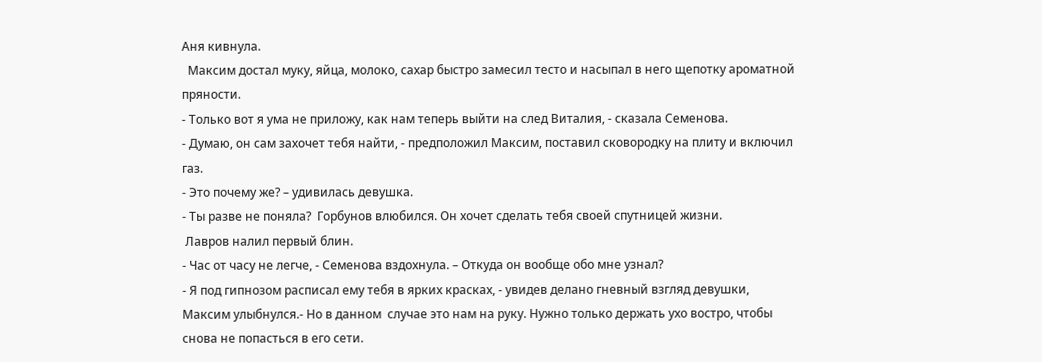Аня кивнула.
  Максим достал муку, яйца, молоко, сахар быстро замесил тесто и насыпал в него щепотку ароматной пряности.
- Только вот я ума не приложу, как нам теперь выйти на след Виталия, - сказала Семенова.
- Думаю, он сам захочет тебя найти, - предположил Максим, поставил сковородку на плиту и включил газ.
- Это почему же? – удивилась девушка.
- Ты разве не поняла?  Горбунов влюбился. Он хочет сделать тебя своей спутницей жизни.
 Лавров налил первый блин.
- Час от часу не легче, - Семенова вздохнула. – Откуда он вообще обо мне узнал?
- Я под гипнозом расписал ему тебя в ярких красках, - увидев делано гневный взгляд девушки, Максим улыбнулся.- Но в данном  случае это нам на руку. Нужно только держать ухо востро, чтобы снова не попасться в его сети.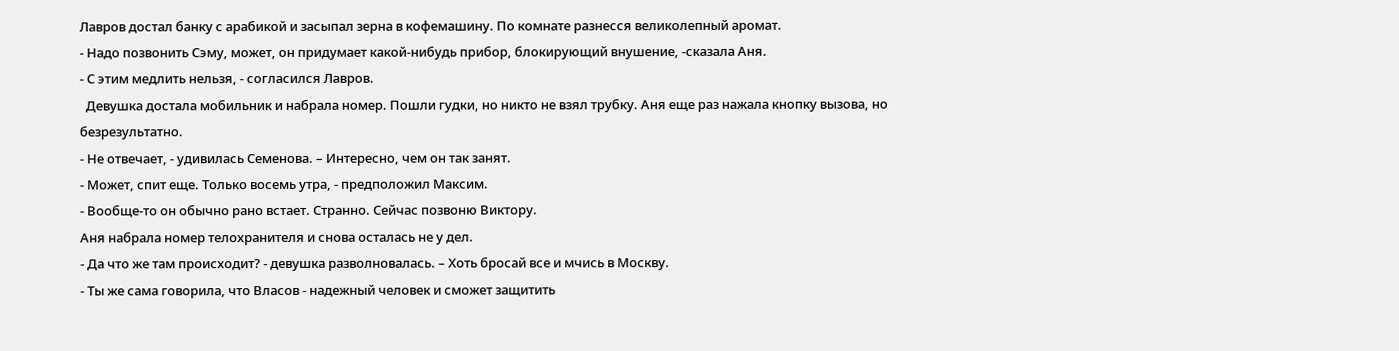Лавров достал банку с арабикой и засыпал зерна в кофемашину. По комнате разнесся великолепный аромат.
- Надо позвонить Сэму, может, он придумает какой-нибудь прибор, блокирующий внушение, -сказала Аня.
- С этим медлить нельзя, - согласился Лавров.
  Девушка достала мобильник и набрала номер. Пошли гудки, но никто не взял трубку. Аня еще раз нажала кнопку вызова, но безрезультатно.
- Не отвечает, - удивилась Семенова. – Интересно, чем он так занят.
- Может, спит еще. Только восемь утра, - предположил Максим.
- Вообще-то он обычно рано встает. Странно. Сейчас позвоню Виктору.
Аня набрала номер телохранителя и снова осталась не у дел.
- Да что же там происходит? - девушка разволновалась. – Хоть бросай все и мчись в Москву.
- Ты же сама говорила, что Власов - надежный человек и сможет защитить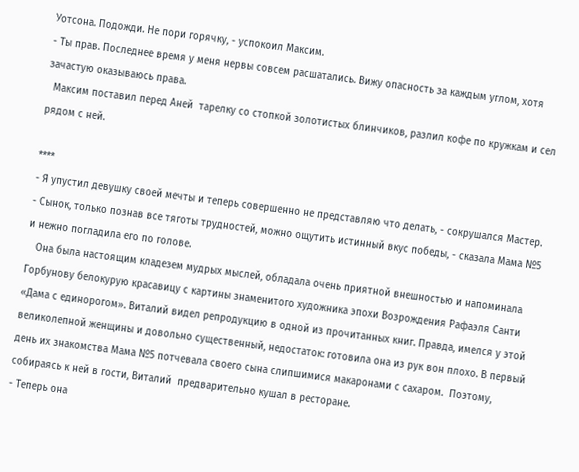Уотсона. Подожди. Не пори горячку, - успокоил Максим.
- Ты прав. Последнее время у меня нервы совсем расшатались. Вижу опасность за каждым углом, хотя зачастую оказываюсь права.
  Максим поставил перед Аней  тарелку со стопкой золотистых блинчиков, разлил кофе по кружкам и сел рядом с ней.

****
- Я упустил девушку своей мечты и теперь совершенно не представляю что делать, - сокрушался Мастер.
- Сынок, только познав все тяготы трудностей, можно ощутить истинный вкус победы, - сказала Мама №5 и нежно погладила его по голове.
   Она была настоящим кладезем мудрых мыслей, обладала очень приятной внешностью и напоминала Горбунову белокурую красавицу с картины знаменитого художника эпохи Возрождения Рафаэля Санти «Дама с единорогом». Виталий видел репродукцию в одной из прочитанных книг. Правда, имелся у этой великолепной женщины и довольно существенный, недостаток: готовила она из рук вон плохо. В первый день их знакомства Мама №5 потчевала своего сына слипшимися макаронами с сахаром.  Поэтому, собираясь к ней в гости, Виталий  предварительно кушал в ресторане.
- Теперь она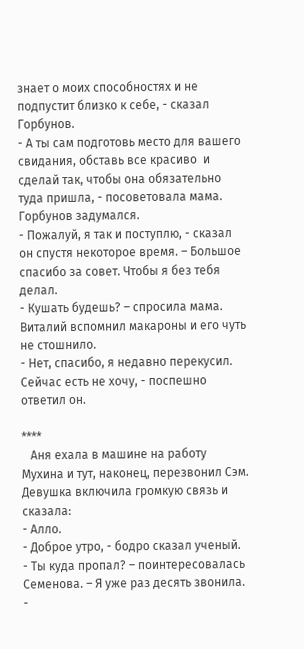знает о моих способностях и не подпустит близко к себе, - сказал Горбунов.
- А ты сам подготовь место для вашего свидания, обставь все красиво  и сделай так, чтобы она обязательно туда пришла, - посоветовала мама.
Горбунов задумался.
- Пожалуй, я так и поступлю, - сказал он спустя некоторое время. – Большое  спасибо за совет. Чтобы я без тебя делал.
- Кушать будешь? – спросила мама.
Виталий вспомнил макароны и его чуть не стошнило.
- Нет, спасибо, я недавно перекусил. Сейчас есть не хочу, - поспешно ответил он.

****
   Аня ехала в машине на работу Мухина и тут, наконец, перезвонил Сэм. Девушка включила громкую связь и сказала:
- Алло.
- Доброе утро, - бодро сказал ученый.
- Ты куда пропал? – поинтересовалась Семенова. – Я уже раз десять звонила.
-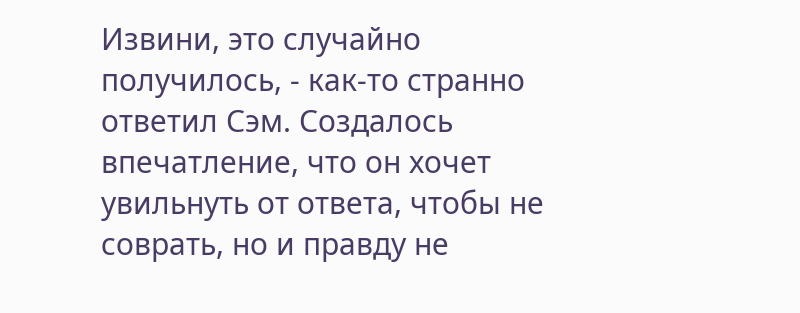Извини, это случайно получилось, - как-то странно ответил Сэм. Создалось впечатление, что он хочет увильнуть от ответа, чтобы не соврать, но и правду не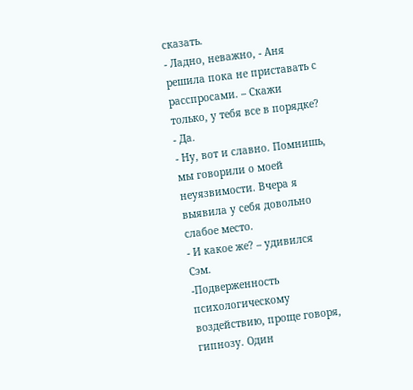сказать.
- Ладно, неважно, - Аня решила пока не приставать с расспросами. – Скажи только, у тебя все в порядке?
- Да.
- Ну, вот и славно. Помнишь, мы говорили о моей неуязвимости. Вчера я выявила у себя довольно слабое место.
- И какое же? – удивился Сэм.
-Подверженность психологическому воздействию, проще говоря, гипнозу. Один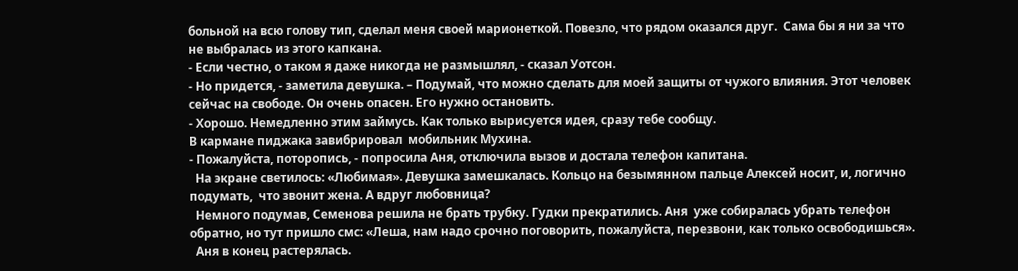больной на всю голову тип, сделал меня своей марионеткой. Повезло, что рядом оказался друг.  Сама бы я ни за что не выбралась из этого капкана.
- Если честно, о таком я даже никогда не размышлял, - сказал Уотсон.
- Но придется, - заметила девушка. – Подумай, что можно сделать для моей защиты от чужого влияния. Этот человек сейчас на свободе. Он очень опасен. Его нужно остановить.
- Хорошо. Немедленно этим займусь. Как только вырисуется идея, сразу тебе сообщу.
В кармане пиджака завибрировал  мобильник Мухина.
- Пожалуйста, поторопись, - попросила Аня, отключила вызов и достала телефон капитана.
  На экране светилось: «Любимая». Девушка замешкалась. Кольцо на безымянном пальце Алексей носит, и, логично подумать,  что звонит жена. А вдруг любовница?
  Немного подумав, Семенова решила не брать трубку. Гудки прекратились. Аня  уже собиралась убрать телефон обратно, но тут пришло смс: «Леша, нам надо срочно поговорить, пожалуйста, перезвони, как только освободишься».
  Аня в конец растерялась.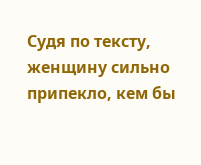Судя по тексту, женщину сильно припекло, кем бы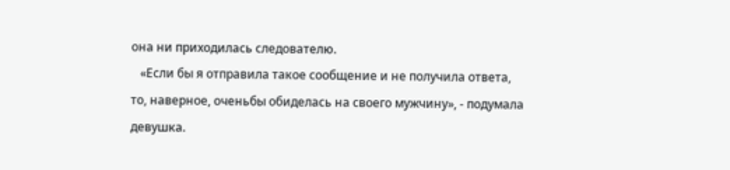она ни приходилась следователю.
   «Если бы я отправила такое сообщение и не получила ответа, то, наверное, оченьбы обиделась на своего мужчину», - подумала девушка.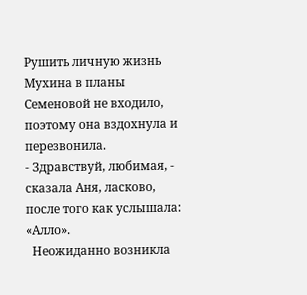Рушить личную жизнь Мухина в планы Семеновой не входило, поэтому она вздохнула и перезвонила.
- Здравствуй, любимая, - сказала Аня, ласково, после того как услышала: «Алло».
  Неожиданно возникла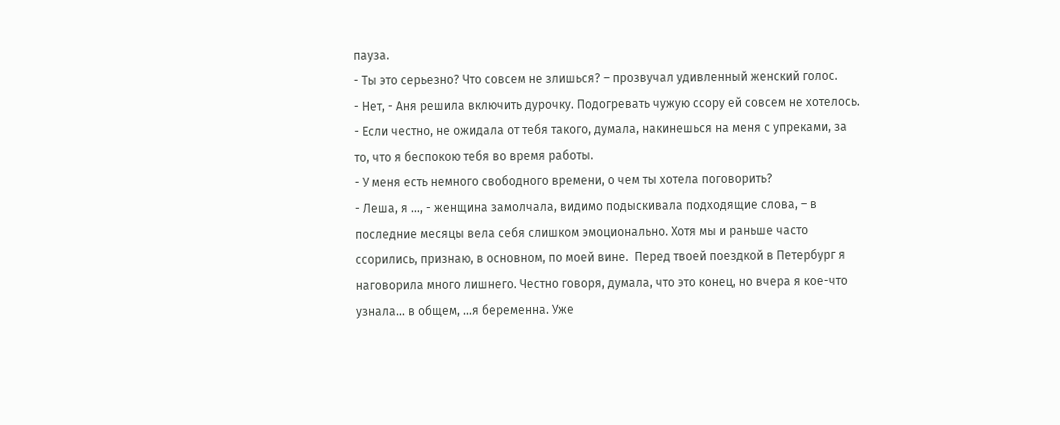пауза.
- Ты это серьезно? Что совсем не злишься? – прозвучал удивленный женский голос.
- Нет, - Аня решила включить дурочку. Подогревать чужую ссору ей совсем не хотелось.
- Если честно, не ожидала от тебя такого, думала, накинешься на меня с упреками, за то, что я беспокою тебя во время работы.
- У меня есть немного свободного времени, о чем ты хотела поговорить?
- Леша, я …, - женщина замолчала, видимо подыскивала подходящие слова, – в последние месяцы вела себя слишком эмоционально. Хотя мы и раньше часто ссорились, признаю, в основном, по моей вине.  Перед твоей поездкой в Петербург я наговорила много лишнего. Честно говоря, думала, что это конец, но вчера я кое-что узнала… в общем, …я беременна. Уже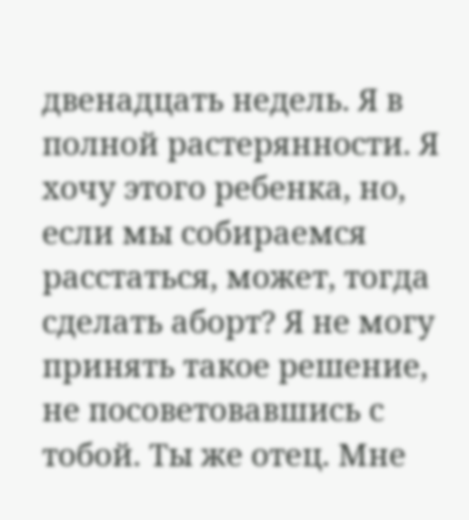двенадцать недель. Я в полной растерянности. Я хочу этого ребенка, но, если мы собираемся  расстаться, может, тогда сделать аборт? Я не могу принять такое решение, не посоветовавшись с тобой. Ты же отец. Мне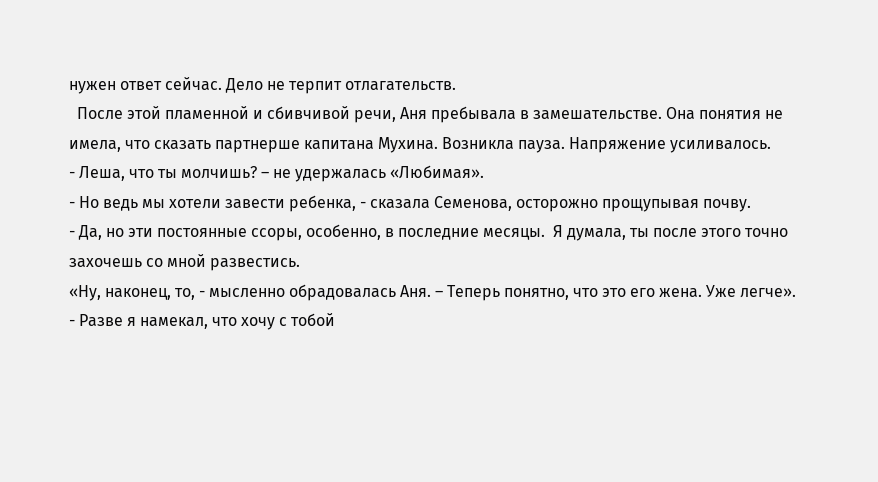нужен ответ сейчас. Дело не терпит отлагательств.
  После этой пламенной и сбивчивой речи, Аня пребывала в замешательстве. Она понятия не имела, что сказать партнерше капитана Мухина. Возникла пауза. Напряжение усиливалось.
- Леша, что ты молчишь? – не удержалась «Любимая».
- Но ведь мы хотели завести ребенка, - сказала Семенова, осторожно прощупывая почву.
- Да, но эти постоянные ссоры, особенно, в последние месяцы.  Я думала, ты после этого точно захочешь со мной развестись.
«Ну, наконец, то, - мысленно обрадовалась Аня. – Теперь понятно, что это его жена. Уже легче».
- Разве я намекал, что хочу с тобой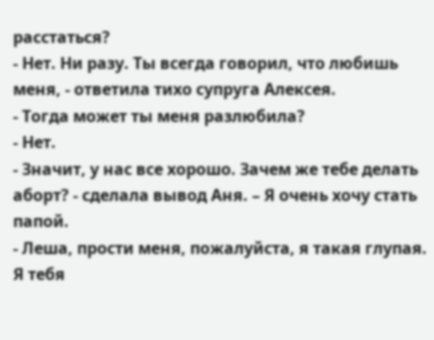расстаться?
- Нет. Ни разу. Ты всегда говорил, что любишь меня, - ответила тихо супруга Алексея.
- Тогда может ты меня разлюбила?
- Нет.
- Значит, у нас все хорошо. Зачем же тебе делать аборт? - сделала вывод Аня. – Я очень хочу стать папой.
- Леша, прости меня, пожалуйста, я такая глупая. Я тебя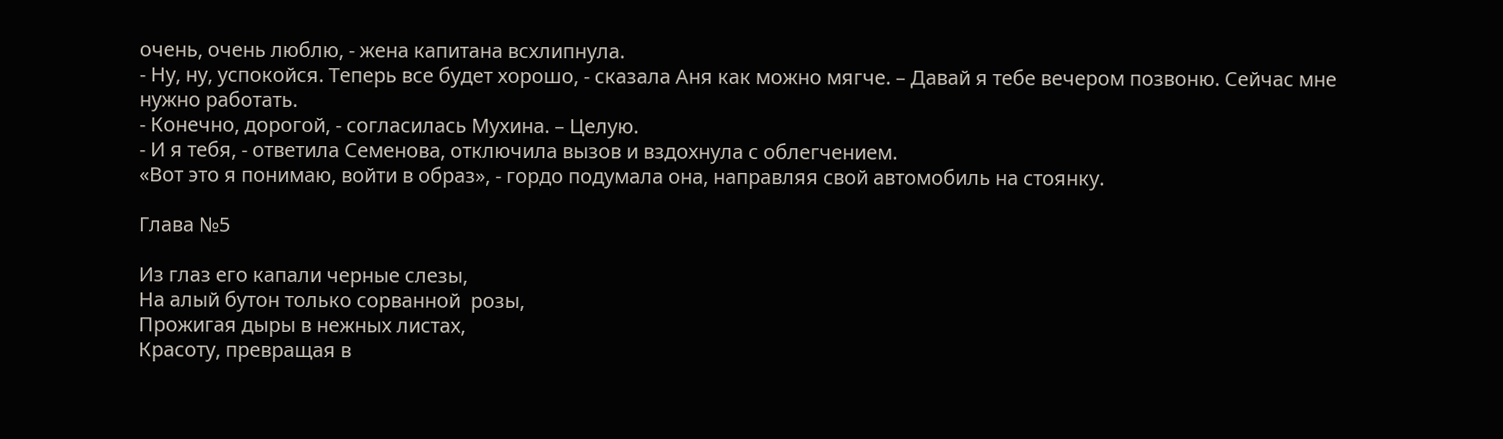очень, очень люблю, - жена капитана всхлипнула.
- Ну, ну, успокойся. Теперь все будет хорошо, - сказала Аня как можно мягче. – Давай я тебе вечером позвоню. Сейчас мне нужно работать.
- Конечно, дорогой, - согласилась Мухина. – Целую.
- И я тебя, - ответила Семенова, отключила вызов и вздохнула с облегчением.
«Вот это я понимаю, войти в образ», - гордо подумала она, направляя свой автомобиль на стоянку.

Глава №5

Из глаз его капали черные слезы,
На алый бутон только сорванной  розы,
Прожигая дыры в нежных листах,
Красоту, превращая в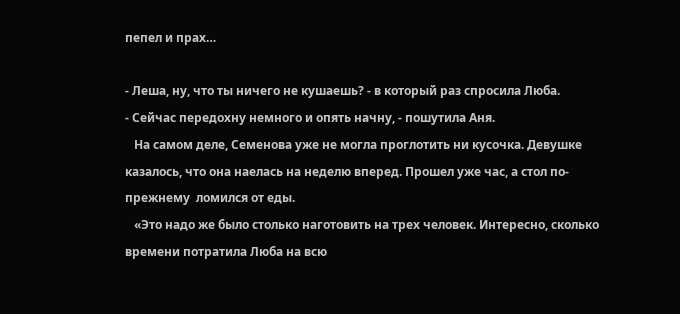пепел и прах…

- Леша, ну, что ты ничего не кушаешь? - в который раз спросила Люба.
- Сейчас передохну немного и опять начну, - пошутила Аня.
   На самом деле, Семенова уже не могла проглотить ни кусочка. Девушке казалось, что она наелась на неделю вперед. Прошел уже час, а стол по-прежнему  ломился от еды.
   «Это надо же было столько наготовить на трех человек. Интересно, сколько времени потратила Люба на всю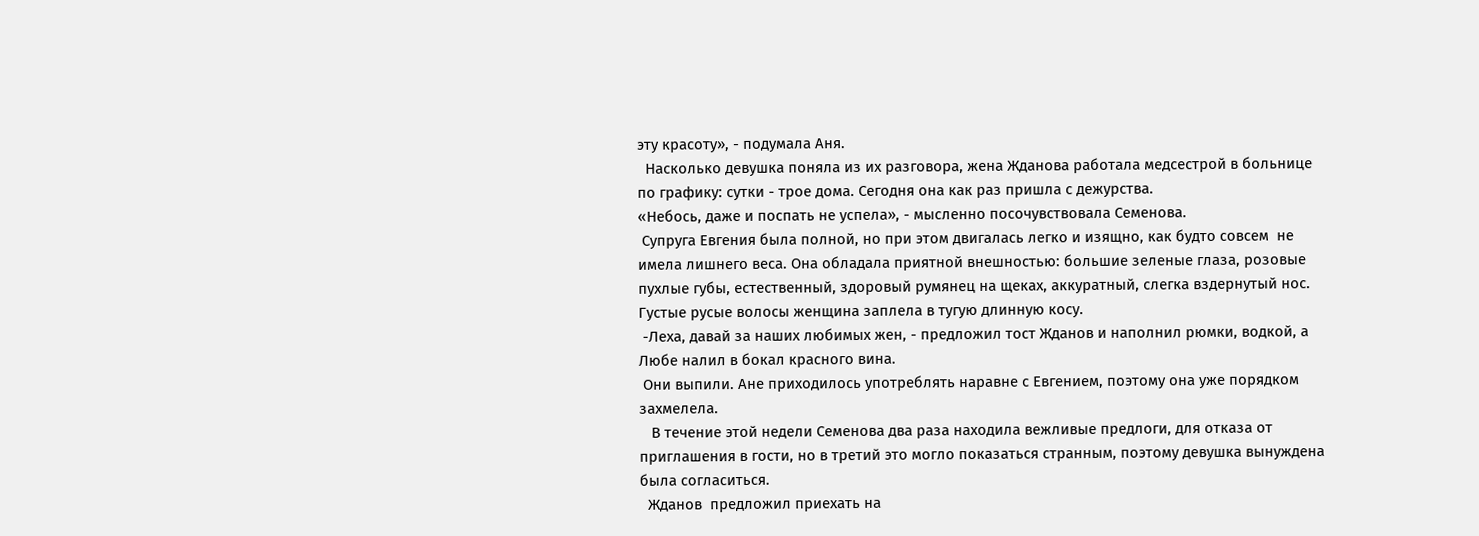эту красоту», - подумала Аня.
  Насколько девушка поняла из их разговора, жена Жданова работала медсестрой в больнице  по графику: сутки - трое дома. Сегодня она как раз пришла с дежурства.
«Небось, даже и поспать не успела», - мысленно посочувствовала Семенова.
 Супруга Евгения была полной, но при этом двигалась легко и изящно, как будто совсем  не имела лишнего веса. Она обладала приятной внешностью: большие зеленые глаза, розовые пухлые губы, естественный, здоровый румянец на щеках, аккуратный, слегка вздернутый нос. Густые русые волосы женщина заплела в тугую длинную косу.
 -Леха, давай за наших любимых жен, - предложил тост Жданов и наполнил рюмки, водкой, а Любе налил в бокал красного вина.
 Они выпили. Ане приходилось употреблять наравне с Евгением, поэтому она уже порядком захмелела.
   В течение этой недели Семенова два раза находила вежливые предлоги, для отказа от приглашения в гости, но в третий это могло показаться странным, поэтому девушка вынуждена была согласиться.
  Жданов  предложил приехать на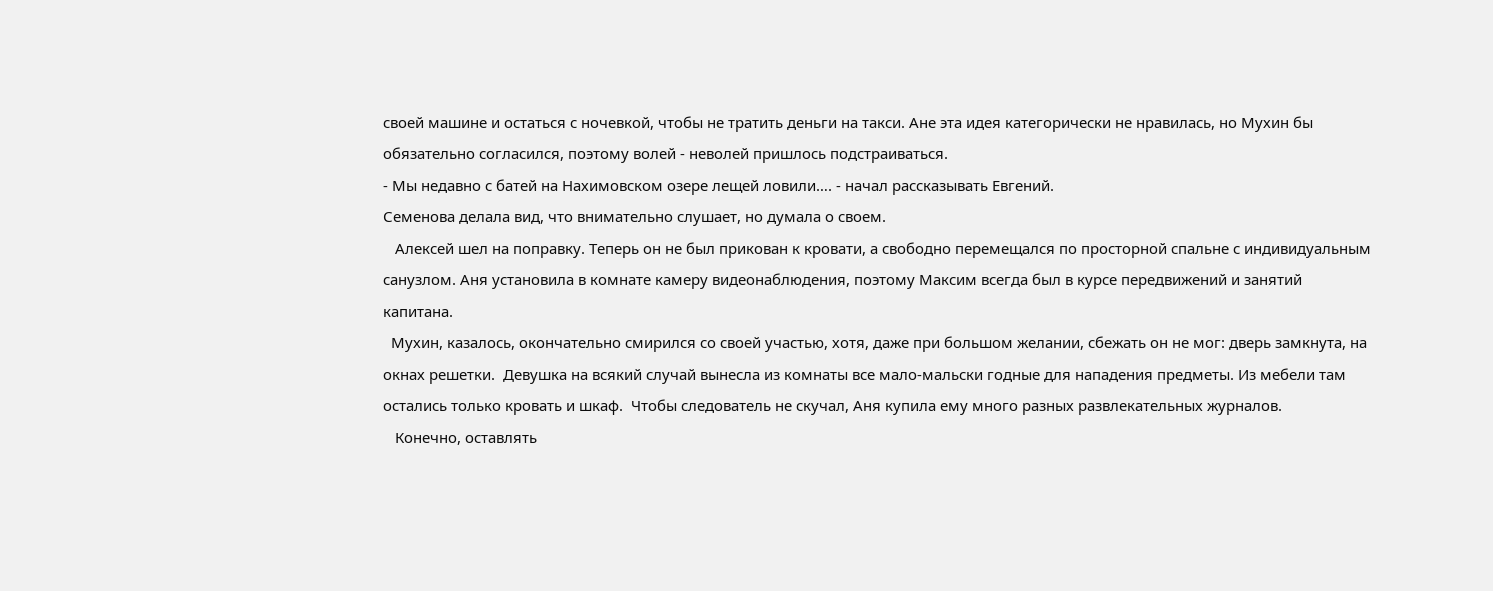своей машине и остаться с ночевкой, чтобы не тратить деньги на такси. Ане эта идея категорически не нравилась, но Мухин бы обязательно согласился, поэтому волей - неволей пришлось подстраиваться.
- Мы недавно с батей на Нахимовском озере лещей ловили…. - начал рассказывать Евгений.
Семенова делала вид, что внимательно слушает, но думала о своем.
   Алексей шел на поправку. Теперь он не был прикован к кровати, а свободно перемещался по просторной спальне с индивидуальным санузлом. Аня установила в комнате камеру видеонаблюдения, поэтому Максим всегда был в курсе передвижений и занятий капитана.
  Мухин, казалось, окончательно смирился со своей участью, хотя, даже при большом желании, сбежать он не мог: дверь замкнута, на окнах решетки.  Девушка на всякий случай вынесла из комнаты все мало-мальски годные для нападения предметы. Из мебели там остались только кровать и шкаф.  Чтобы следователь не скучал, Аня купила ему много разных развлекательных журналов.
   Конечно, оставлять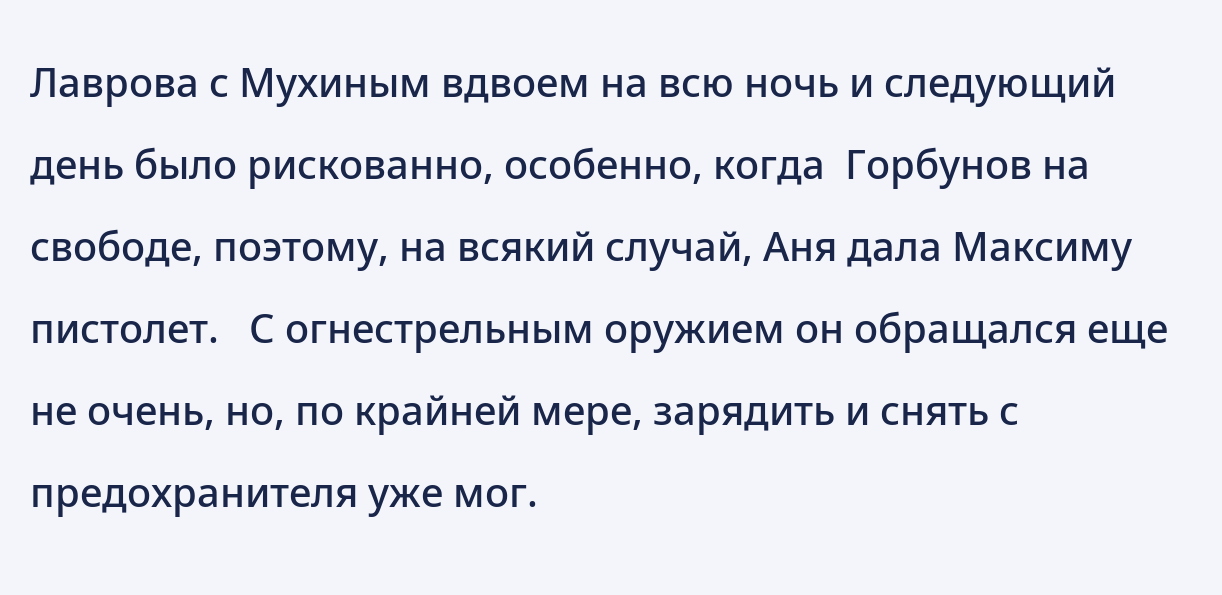Лаврова с Мухиным вдвоем на всю ночь и следующий день было рискованно, особенно, когда  Горбунов на свободе, поэтому, на всякий случай, Аня дала Максиму пистолет.   С огнестрельным оружием он обращался еще не очень, но, по крайней мере, зарядить и снять с предохранителя уже мог.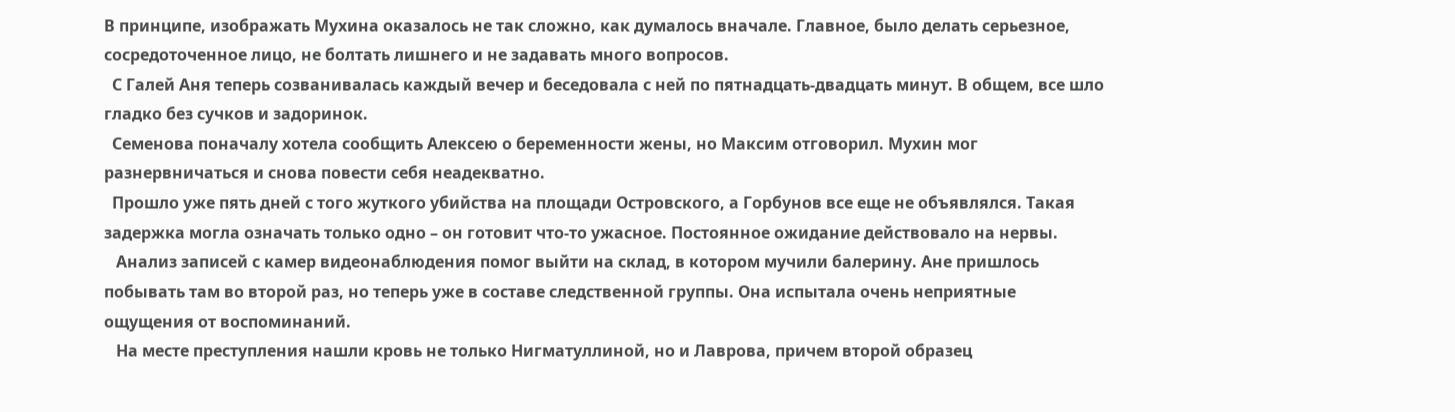В принципе, изображать Мухина оказалось не так сложно, как думалось вначале. Главное, было делать серьезное, сосредоточенное лицо, не болтать лишнего и не задавать много вопросов.
  С Галей Аня теперь созванивалась каждый вечер и беседовала с ней по пятнадцать-двадцать минут. В общем, все шло гладко без сучков и задоринок.
  Семенова поначалу хотела сообщить Алексею о беременности жены, но Максим отговорил. Мухин мог разнервничаться и снова повести себя неадекватно.
  Прошло уже пять дней с того жуткого убийства на площади Островского, а Горбунов все еще не объявлялся. Такая задержка могла означать только одно – он готовит что-то ужасное. Постоянное ожидание действовало на нервы.
   Анализ записей с камер видеонаблюдения помог выйти на склад, в котором мучили балерину. Ане пришлось побывать там во второй раз, но теперь уже в составе следственной группы. Она испытала очень неприятные ощущения от воспоминаний.
   На месте преступления нашли кровь не только Нигматуллиной, но и Лаврова, причем второй образец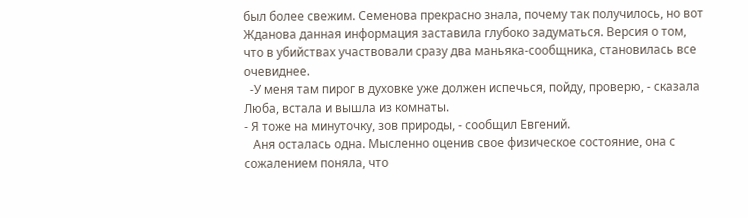был более свежим. Семенова прекрасно знала, почему так получилось, но вот Жданова данная информация заставила глубоко задуматься. Версия о том, что в убийствах участвовали сразу два маньяка-сообщника, становилась все очевиднее.
  -У меня там пирог в духовке уже должен испечься, пойду, проверю, - сказала Люба, встала и вышла из комнаты.
- Я тоже на минуточку, зов природы, - сообщил Евгений.
   Аня осталась одна. Мысленно оценив свое физическое состояние, она с сожалением поняла, что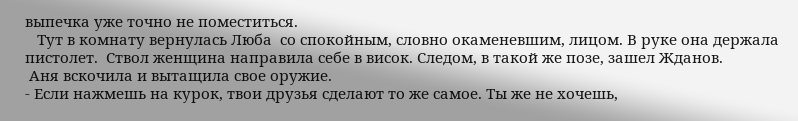выпечка уже точно не поместиться.
   Тут в комнату вернулась Люба  со спокойным, словно окаменевшим, лицом. В руке она держала пистолет.  Ствол женщина направила себе в висок. Следом, в такой же позе, зашел Жданов.
 Аня вскочила и вытащила свое оружие.
- Если нажмешь на курок, твои друзья сделают то же самое. Ты же не хочешь,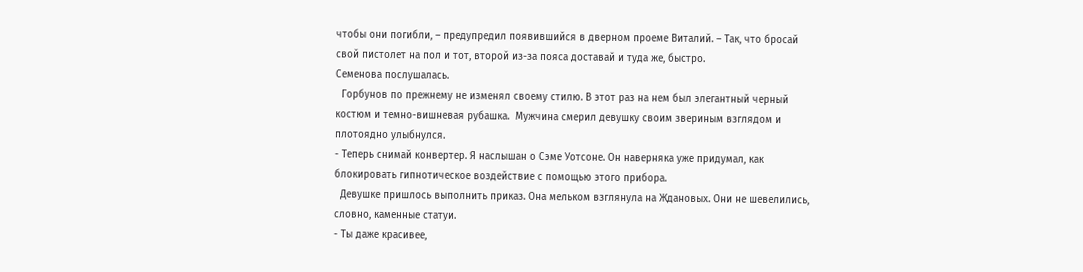чтобы они погибли, – предупредил появившийся в дверном проеме Виталий. – Так, что бросай свой пистолет на пол и тот, второй из-за пояса доставай и туда же, быстро.
Семенова послушалась.
  Горбунов по прежнему не изменял своему стилю. В этот раз на нем был элегантный черный костюм и темно-вишневая рубашка.  Мужчина смерил девушку своим звериным взглядом и плотоядно улыбнулся.
- Теперь снимай конвертер. Я наслышан о Сэме Уотсоне. Он наверняка уже придумал, как блокировать гипнотическое воздействие с помощью этого прибора.
  Девушке пришлось выполнить приказ. Она мельком взглянула на Ждановых. Они не шевелились, словно, каменные статуи.
- Ты даже красивее,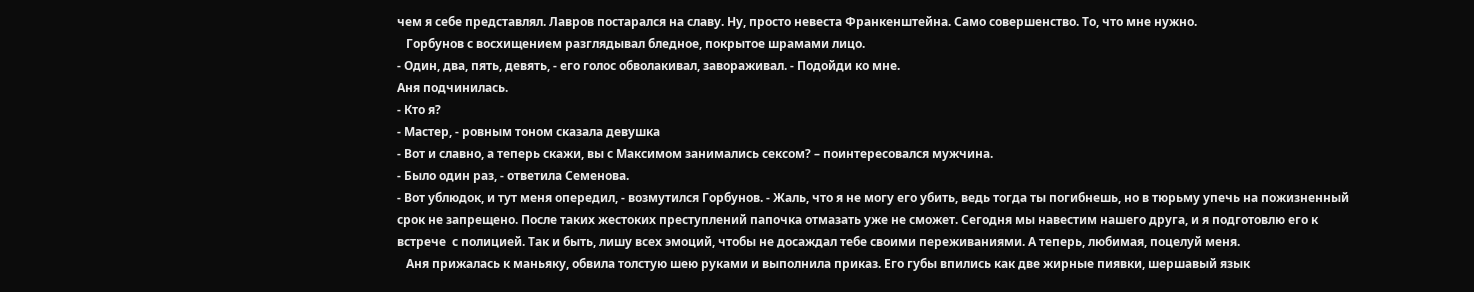чем я себе представлял. Лавров постарался на славу. Ну, просто невеста Франкенштейна. Само совершенство. То, что мне нужно.
   Горбунов с восхищением разглядывал бледное, покрытое шрамами лицо.
- Один, два, пять, девять, - его голос обволакивал, завораживал. - Подойди ко мне.
Аня подчинилась.
- Кто я?
- Мастер, - ровным тоном сказала девушка
- Вот и славно, а теперь скажи, вы с Максимом занимались сексом? – поинтересовался мужчина.
- Было один раз, - ответила Семенова.
- Вот ублюдок, и тут меня опередил, - возмутился Горбунов. - Жаль, что я не могу его убить, ведь тогда ты погибнешь, но в тюрьму упечь на пожизненный срок не запрещено. После таких жестоких преступлений папочка отмазать уже не сможет. Сегодня мы навестим нашего друга, и я подготовлю его к встрече  с полицией. Так и быть, лишу всех эмоций, чтобы не досаждал тебе своими переживаниями. А теперь, любимая, поцелуй меня.
   Аня прижалась к маньяку, обвила толстую шею руками и выполнила приказ. Его губы впились как две жирные пиявки, шершавый язык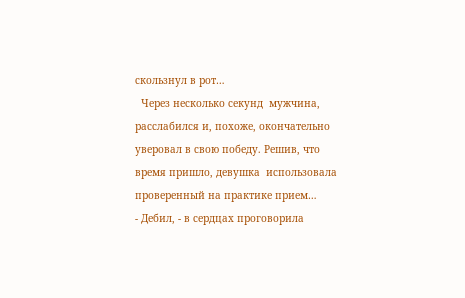скользнул в рот…
  Через несколько секунд  мужчина, расслабился и, похоже, окончательно уверовал в свою победу. Решив, что время пришло, девушка  использовала проверенный на практике прием…
- Дебил, - в сердцах проговорила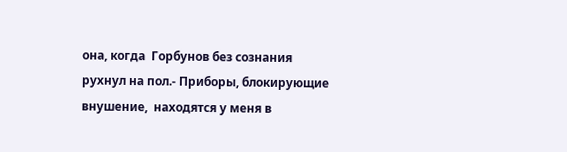она, когда  Горбунов без сознания  рухнул на пол.- Приборы, блокирующие внушение,  находятся у меня в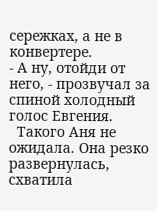сережках, а не в конвертере.
- А ну, отойди от него, - прозвучал за спиной холодный голос Евгения.
  Такого Аня не ожидала. Она резко развернулась, схватила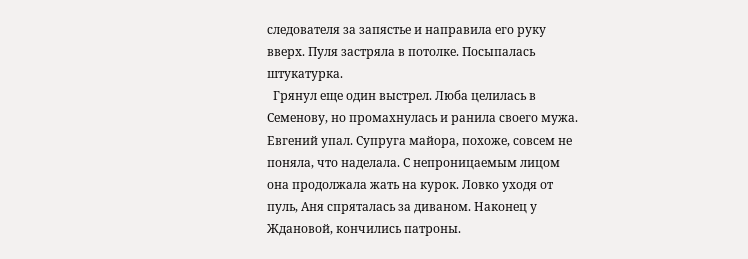следователя за запястье и направила его руку вверх. Пуля застряла в потолке. Посыпалась штукатурка.
  Грянул еще один выстрел. Люба целилась в Семенову, но промахнулась и ранила своего мужа. Евгений упал. Супруга майора, похоже, совсем не поняла, что наделала. С непроницаемым лицом она продолжала жать на курок. Ловко уходя от пуль, Аня спряталась за диваном. Наконец у Ждановой, кончились патроны.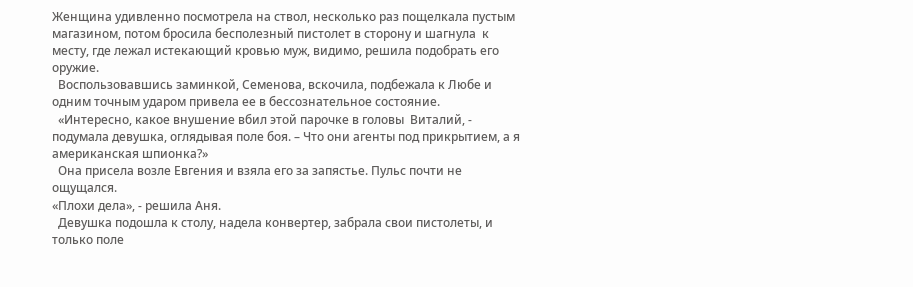Женщина удивленно посмотрела на ствол, несколько раз пощелкала пустым магазином, потом бросила бесполезный пистолет в сторону и шагнула  к месту, где лежал истекающий кровью муж, видимо, решила подобрать его оружие.
  Воспользовавшись заминкой, Семенова, вскочила, подбежала к Любе и одним точным ударом привела ее в бессознательное состояние.
  «Интересно, какое внушение вбил этой парочке в головы  Виталий, - подумала девушка, оглядывая поле боя. – Что они агенты под прикрытием, а я американская шпионка?»
  Она присела возле Евгения и взяла его за запястье. Пульс почти не ощущался.
«Плохи дела», - решила Аня.
  Девушка подошла к столу, надела конвертер, забрала свои пистолеты, и только поле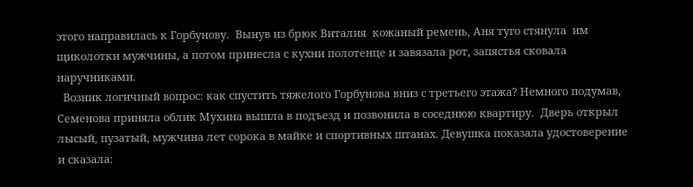этого направилась к Горбунову.  Вынув из брюк Виталия  кожаный ремень, Аня туго стянула  им  щиколотки мужчины, а потом принесла с кухни полотенце и завязала рот, запястья сковала наручниками.
  Возник логичный вопрос: как спустить тяжелого Горбунова вниз с третьего этажа? Немного подумав, Семенова приняла облик Мухина вышла в подъезд и позвонила в соседнюю квартиру.  Дверь открыл лысый, пузатый, мужчина лет сорока в майке и спортивных штанах. Девушка показала удостоверение и сказала: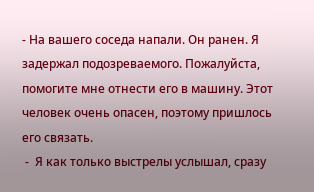- На вашего соседа напали. Он ранен. Я задержал подозреваемого. Пожалуйста, помогите мне отнести его в машину. Этот человек очень опасен, поэтому пришлось его связать.
 -  Я как только выстрелы услышал, сразу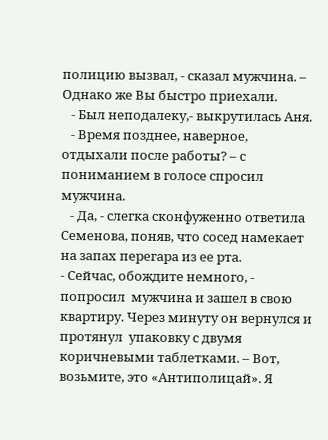полицию вызвал, - сказал мужчина. – Однако же Вы быстро приехали.
   - Был неподалеку,- выкрутилась Аня.
   - Время позднее, наверное, отдыхали после работы? – с пониманием в голосе спросил  мужчина.
   - Да, - слегка сконфуженно ответила Семенова, поняв, что сосед намекает на запах перегара из ее рта.
- Сейчас, обождите немного, - попросил  мужчина и зашел в свою квартиру. Через минуту он вернулся и протянул  упаковку с двумя коричневыми таблетками. – Вот, возьмите, это «Антиполицай». Я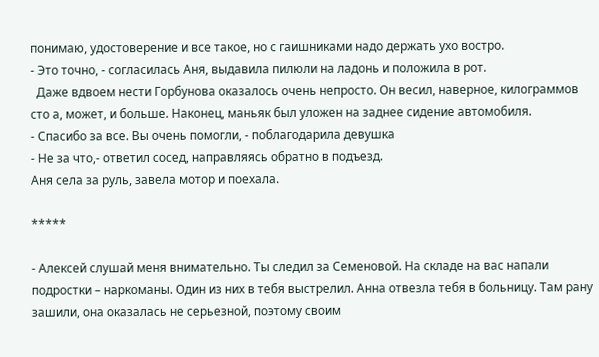понимаю, удостоверение и все такое, но с гаишниками надо держать ухо востро.
- Это точно, - согласилась Аня, выдавила пилюли на ладонь и положила в рот.
  Даже вдвоем нести Горбунова оказалось очень непросто. Он весил, наверное, килограммов сто а, может, и больше. Наконец, маньяк был уложен на заднее сидение автомобиля.
- Спасибо за все. Вы очень помогли, - поблагодарила девушка
- Не за что,- ответил сосед, направляясь обратно в подъезд.
Аня села за руль, завела мотор и поехала.

*****

- Алексей слушай меня внимательно. Ты следил за Семеновой. На складе на вас напали подростки – наркоманы. Один из них в тебя выстрелил. Анна отвезла тебя в больницу. Там рану зашили, она оказалась не серьезной, поэтому своим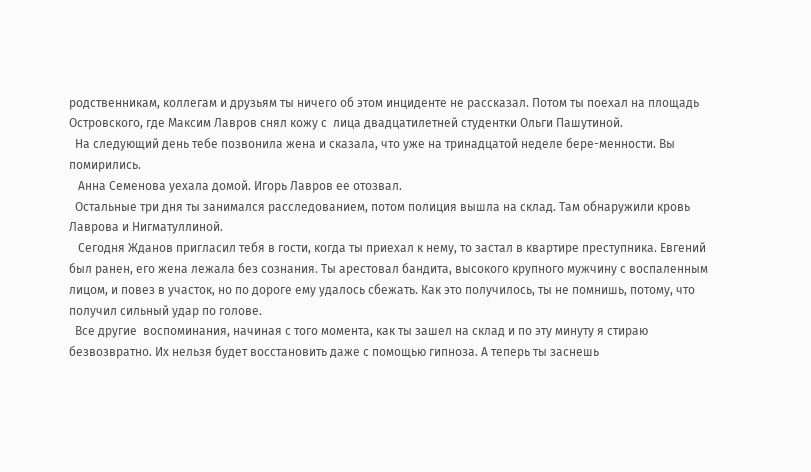родственникам, коллегам и друзьям ты ничего об этом инциденте не рассказал. Потом ты поехал на площадь Островского, где Максим Лавров снял кожу с  лица двадцатилетней студентки Ольги Пашутиной.
  На следующий день тебе позвонила жена и сказала, что уже на тринадцатой неделе бере-менности. Вы помирились.
   Анна Семенова уехала домой. Игорь Лавров ее отозвал.
  Остальные три дня ты занимался расследованием, потом полиция вышла на склад. Там обнаружили кровь Лаврова и Нигматуллиной.
   Сегодня Жданов пригласил тебя в гости, когда ты приехал к нему, то застал в квартире преступника. Евгений был ранен, его жена лежала без сознания. Ты арестовал бандита, высокого крупного мужчину с воспаленным лицом, и повез в участок, но по дороге ему удалось сбежать. Как это получилось, ты не помнишь, потому, что получил сильный удар по голове.
  Все другие  воспоминания, начиная с того момента, как ты зашел на склад и по эту минуту я стираю безвозвратно. Их нельзя будет восстановить даже с помощью гипноза. А теперь ты заснешь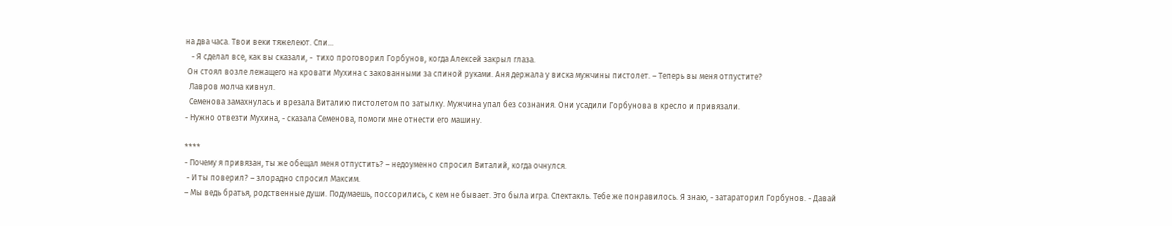на два часа. Твои веки тяжелеют. Спи…
   - Я сделал все, как вы сказали, -  тихо проговорил Горбунов, когда Алексей закрыл глаза.
 Он стоял возле лежащего на кровати Мухина с закованными за спиной руками. Аня держала у виска мужчины пистолет. – Теперь вы меня отпустите?
  Лавров молча кивнул.
  Семенова замахнулась и врезала Виталию пистолетом по затылку. Мужчина упал без сознания. Они усадили Горбунова в кресло и привязали.
- Нужно отвезти Мухина, - сказала Семенова, помоги мне отнести его машину.

****
- Почему я привязан, ты же обещал меня отпустить? – недоуменно спросил Виталий, когда очнулся.
 - И ты поверил? – злорадно спросил Максим.
– Мы ведь братья, родственные души. Подумаешь, поссорились, с кем не бывает. Это была игра. Спектакль. Тебе же понравилось. Я знаю, - затараторил Горбунов. - Давай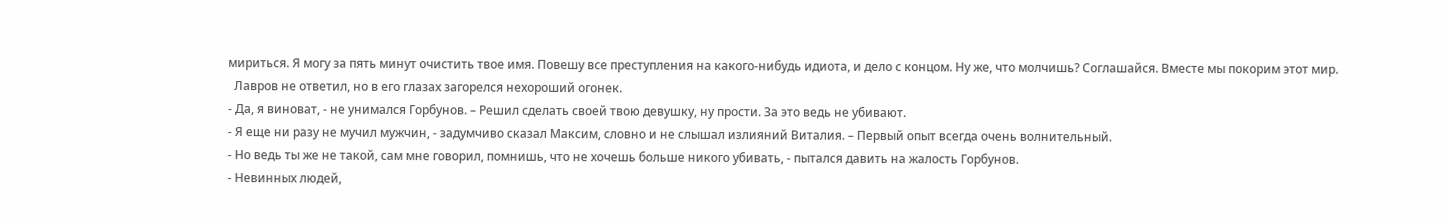мириться. Я могу за пять минут очистить твое имя. Повешу все преступления на какого-нибудь идиота, и дело с концом. Ну же, что молчишь? Соглашайся. Вместе мы покорим этот мир.
  Лавров не ответил, но в его глазах загорелся нехороший огонек.
- Да, я виноват, - не унимался Горбунов. – Решил сделать своей твою девушку, ну прости. За это ведь не убивают.
- Я еще ни разу не мучил мужчин, - задумчиво сказал Максим, словно и не слышал излияний Виталия. – Первый опыт всегда очень волнительный.
- Но ведь ты же не такой, сам мне говорил, помнишь, что не хочешь больше никого убивать, - пытался давить на жалость Горбунов.
- Невинных людей,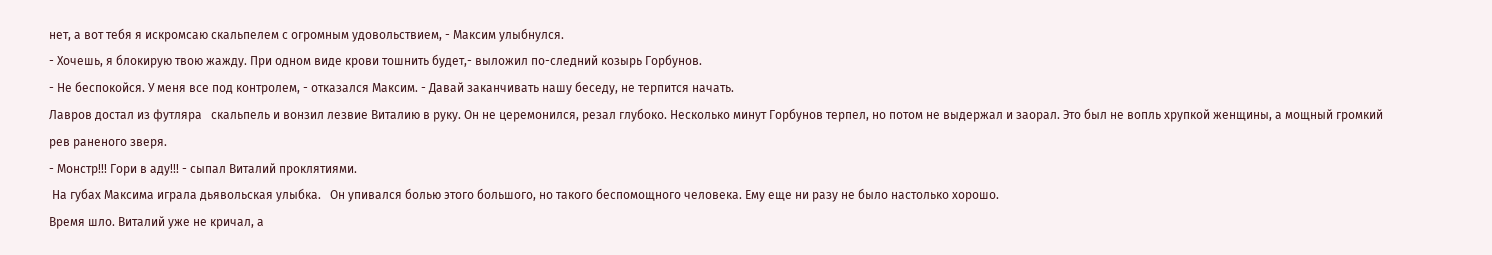нет, а вот тебя я искромсаю скальпелем с огромным удовольствием, - Максим улыбнулся.
- Хочешь, я блокирую твою жажду. При одном виде крови тошнить будет,- выложил по-следний козырь Горбунов.
- Не беспокойся. У меня все под контролем, - отказался Максим. - Давай заканчивать нашу беседу, не терпится начать.
Лавров достал из футляра   скальпель и вонзил лезвие Виталию в руку. Он не церемонился, резал глубоко. Несколько минут Горбунов терпел, но потом не выдержал и заорал. Это был не вопль хрупкой женщины, а мощный громкий рев раненого зверя.
- Монстр!!! Гори в аду!!! - сыпал Виталий проклятиями.
 На губах Максима играла дьявольская улыбка.   Он упивался болью этого большого, но такого беспомощного человека. Ему еще ни разу не было настолько хорошо.
Время шло. Виталий уже не кричал, а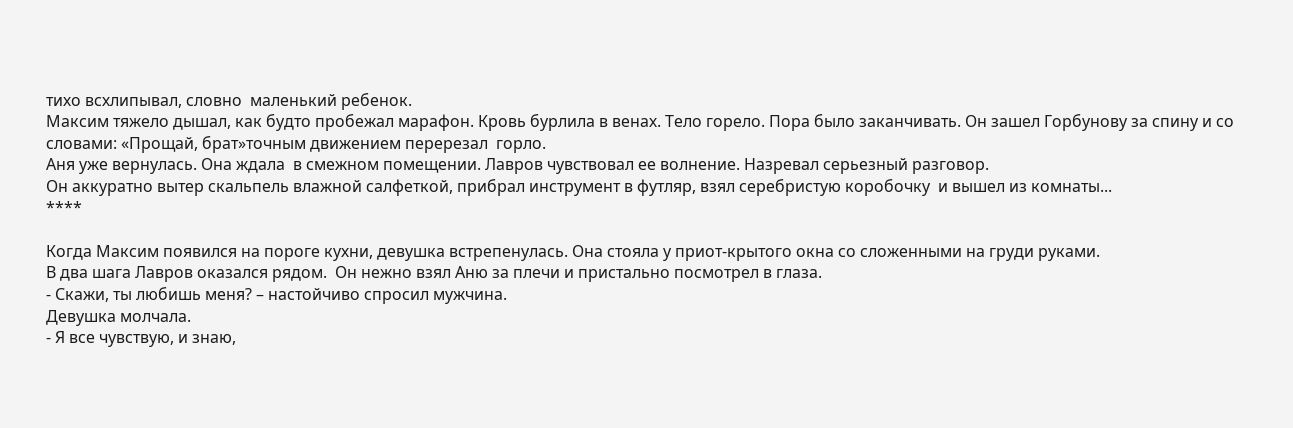тихо всхлипывал, словно  маленький ребенок.
Максим тяжело дышал, как будто пробежал марафон. Кровь бурлила в венах. Тело горело. Пора было заканчивать. Он зашел Горбунову за спину и со словами: «Прощай, брат»точным движением перерезал  горло.
Аня уже вернулась. Она ждала  в смежном помещении. Лавров чувствовал ее волнение. Назревал серьезный разговор.
Он аккуратно вытер скальпель влажной салфеткой, прибрал инструмент в футляр, взял серебристую коробочку  и вышел из комнаты...
****

Когда Максим появился на пороге кухни, девушка встрепенулась. Она стояла у приот-крытого окна со сложенными на груди руками.
В два шага Лавров оказался рядом.  Он нежно взял Аню за плечи и пристально посмотрел в глаза.
- Скажи, ты любишь меня? – настойчиво спросил мужчина.
Девушка молчала.
- Я все чувствую, и знаю,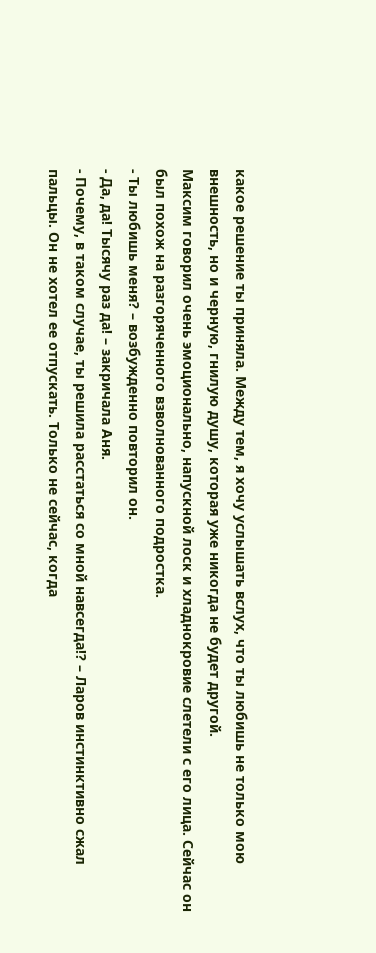какое решение ты приняла. Между тем, я хочу услышать вслух, что ты любишь не только мою внешность, но и черную, гнилую душу, которая уже никогда не будет другой.
Максим говорил очень эмоционально, напускной лоск и хладнокровие слетели с его лица. Сейчас он был похож на разгоряченного взволнованного подростка.
- Ты любишь меня? – возбужденно повторил он.
- Да, да! Тысячу раз да! – закричала Аня.
- Почему, в таком случае, ты решила расстаться со мной навсегда!? – Ларов инстинктивно сжал пальцы. Он не хотел ее отпускать. Только не сейчас, когда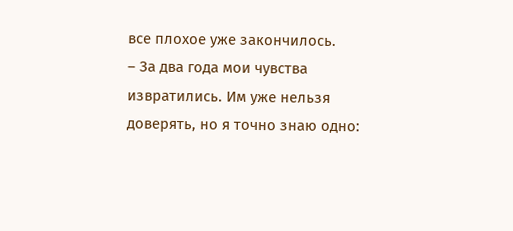все плохое уже закончилось.
– За два года мои чувства извратились. Им уже нельзя доверять, но я точно знаю одно: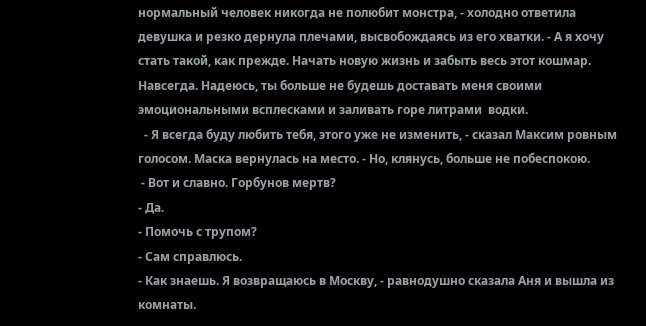нормальный человек никогда не полюбит монстра, - холодно ответила девушка и резко дернула плечами, высвобождаясь из его хватки. - А я хочу стать такой, как прежде. Начать новую жизнь и забыть весь этот кошмар. Навсегда. Надеюсь, ты больше не будешь доставать меня своими эмоциональными всплесками и заливать горе литрами  водки.
  - Я всегда буду любить тебя, этого уже не изменить, - сказал Максим ровным голосом. Маска вернулась на место. - Но, клянусь, больше не побеспокою.
 - Вот и славно. Горбунов мертв?
- Да.
- Помочь с трупом?
- Сам справлюсь.
- Как знаешь. Я возвращаюсь в Москву, - равнодушно сказала Аня и вышла из комнаты.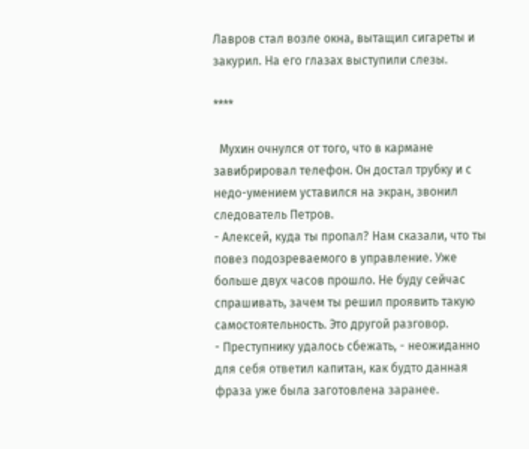Лавров стал возле окна, вытащил сигареты и закурил. На его глазах выступили слезы.

****

  Мухин очнулся от того, что в кармане завибрировал телефон. Он достал трубку и с недо-умением уставился на экран, звонил следователь Петров.
- Алексей, куда ты пропал? Нам сказали, что ты повез подозреваемого в управление. Уже больше двух часов прошло. Не буду сейчас спрашивать, зачем ты решил проявить такую самостоятельность. Это другой разговор.
- Преступнику удалось сбежать, - неожиданно для себя ответил капитан, как будто данная фраза уже была заготовлена заранее.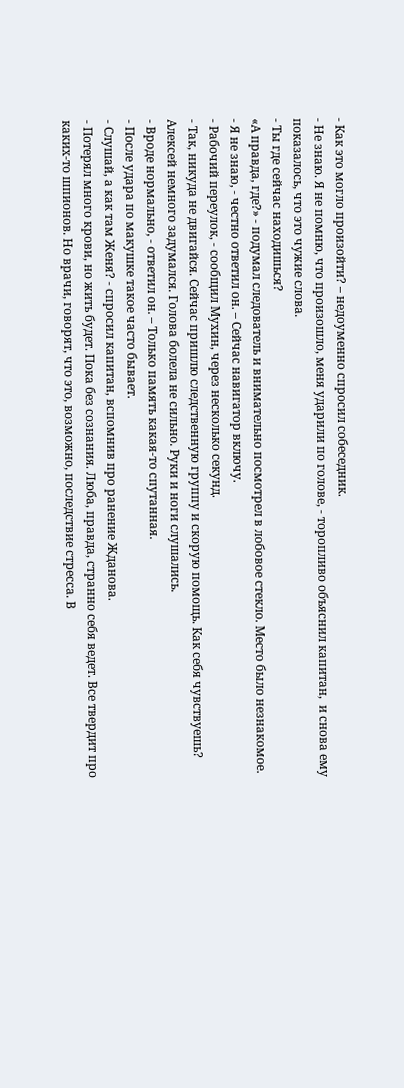- Как это могло произойти? – недоуменно спросил собеседник.
- Не знаю. Я не помню, что произошло, меня ударили по голове, - торопливо объяснил капитан,  и снова ему показалось, что это чужие слова.
- Ты где сейчас находишься?
«А правда, где?» - подумал следователь и внимательно посмотрел в лобовое стекло. Место было незнакомое.
- Я не знаю, - честно ответил он. – Сейчас навигатор включу.
- Рабочий переулок, - сообщил Мухин, через несколько секунд.
- Так, никуда не двигайся. Сейчас пришлю следственную группу и скорую помощь. Как себя чувствуешь?
Алексей немного задумался. Голова болела не сильно. Руки и ноги слушались.
- Вроде нормально, - ответил он. – Только память какая-то спутанная.
- После удара по макушке такое часто бывает.
- Слушай, а как там Женя? - спросил капитан, вспомнив про ранение Жданова.
- Потерял много крови, но жить будет. Пока без сознания. Люба, правда, странно себя ведет. Все твердит про каких-то шпионов. Но врачи, говорят, что это, возможно, последствие стресса. В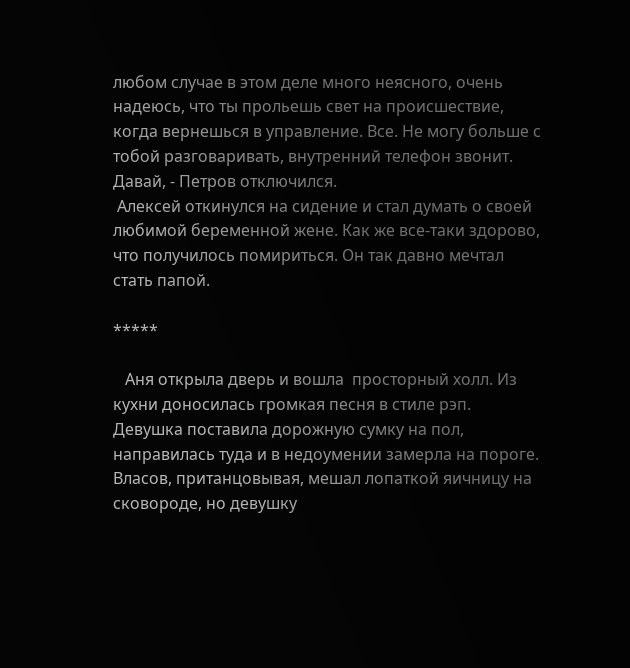любом случае в этом деле много неясного, очень надеюсь, что ты прольешь свет на происшествие, когда вернешься в управление. Все. Не могу больше с тобой разговаривать, внутренний телефон звонит. Давай, - Петров отключился.
 Алексей откинулся на сидение и стал думать о своей любимой беременной жене. Как же все-таки здорово, что получилось помириться. Он так давно мечтал стать папой.

*****

   Аня открыла дверь и вошла  просторный холл. Из кухни доносилась громкая песня в стиле рэп. Девушка поставила дорожную сумку на пол, направилась туда и в недоумении замерла на пороге. Власов, пританцовывая, мешал лопаткой яичницу на сковороде, но девушку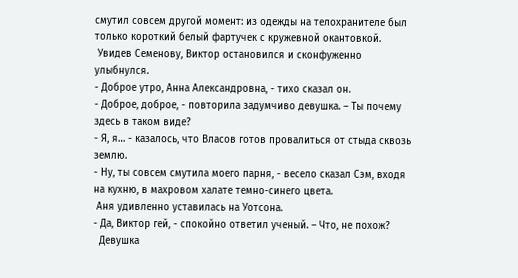смутил совсем другой момент: из одежды на телохранителе был только короткий белый фартучек с кружевной окантовкой.
 Увидев Семенову, Виктор остановился и сконфуженно улыбнулся.
- Доброе утро, Анна Александровна, - тихо сказал он.
- Доброе, доброе, - повторила задумчиво девушка. – Ты почему здесь в таком виде?
- Я, я… - казалось, что Власов готов провалиться от стыда сквозь землю.
- Ну, ты совсем смутила моего парня, - весело сказал Сэм, входя на кухню, в махровом халате темно-синего цвета.
 Аня удивленно уставилась на Уотсона.
- Да, Виктор гей, - спокойно ответил ученый. – Что, не похож?
  Девушка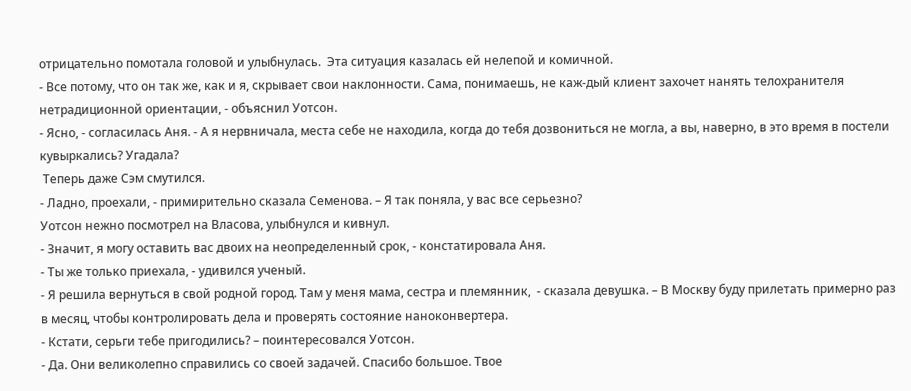отрицательно помотала головой и улыбнулась.  Эта ситуация казалась ей нелепой и комичной.
- Все потому, что он так же, как и я, скрывает свои наклонности. Сама, понимаешь, не каж-дый клиент захочет нанять телохранителя нетрадиционной ориентации, - объяснил Уотсон.
- Ясно, - согласилась Аня. - А я нервничала, места себе не находила, когда до тебя дозвониться не могла, а вы, наверно, в это время в постели кувыркались? Угадала?
 Теперь даже Сэм смутился.
- Ладно, проехали, - примирительно сказала Семенова. – Я так поняла, у вас все серьезно?
Уотсон нежно посмотрел на Власова, улыбнулся и кивнул.
- Значит, я могу оставить вас двоих на неопределенный срок, - констатировала Аня.
- Ты же только приехала, - удивился ученый.
- Я решила вернуться в свой родной город. Там у меня мама, сестра и племянник,  - сказала девушка. – В Москву буду прилетать примерно раз в месяц, чтобы контролировать дела и проверять состояние наноконвертера.
- Кстати, серьги тебе пригодились? – поинтересовался Уотсон.
- Да. Они великолепно справились со своей задачей. Спасибо большое. Твое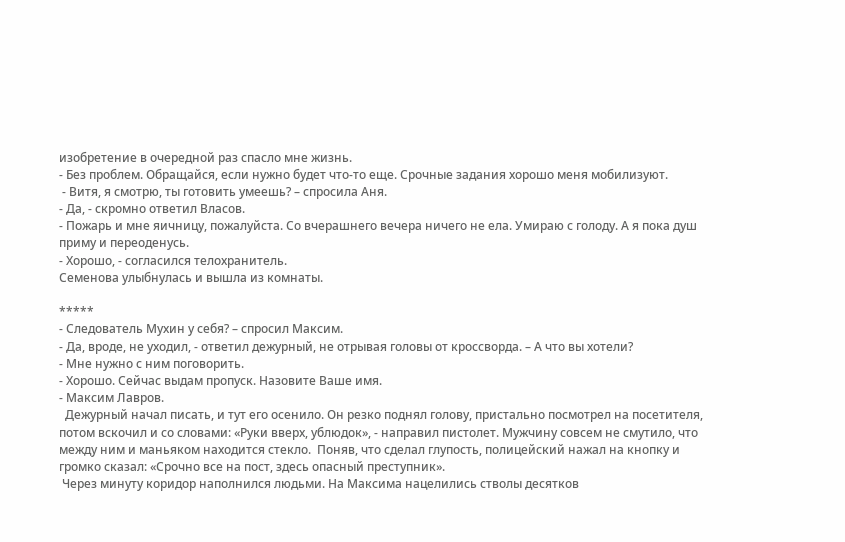изобретение в очередной раз спасло мне жизнь.
- Без проблем. Обращайся, если нужно будет что-то еще. Срочные задания хорошо меня мобилизуют.
 - Витя, я смотрю, ты готовить умеешь? – спросила Аня.
- Да, - скромно ответил Власов.
- Пожарь и мне яичницу, пожалуйста. Со вчерашнего вечера ничего не ела. Умираю с голоду. А я пока душ приму и переоденусь.
- Хорошо, - согласился телохранитель.
Семенова улыбнулась и вышла из комнаты.

*****
- Следователь Мухин у себя? – спросил Максим.
- Да, вроде, не уходил, - ответил дежурный, не отрывая головы от кроссворда. – А что вы хотели?
- Мне нужно с ним поговорить.
- Хорошо. Сейчас выдам пропуск. Назовите Ваше имя.
- Максим Лавров.
  Дежурный начал писать, и тут его осенило. Он резко поднял голову, пристально посмотрел на посетителя, потом вскочил и со словами: «Руки вверх, ублюдок», - направил пистолет. Мужчину совсем не смутило, что между ним и маньяком находится стекло.  Поняв, что сделал глупость, полицейский нажал на кнопку и громко сказал: «Срочно все на пост, здесь опасный преступник».
 Через минуту коридор наполнился людьми. На Максима нацелились стволы десятков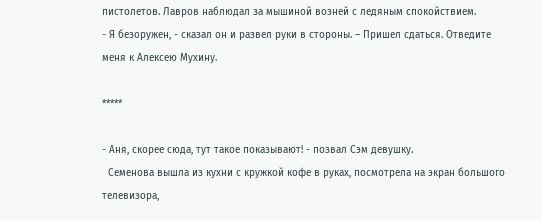пистолетов. Лавров наблюдал за мышиной возней с ледяным спокойствием.
- Я безоружен, - сказал он и развел руки в стороны. – Пришел сдаться. Отведите меня к Алексею Мухину.

*****

- Аня, скорее сюда, тут такое показывают! - позвал Сэм девушку.
  Семенова вышла из кухни с кружкой кофе в руках, посмотрела на экран большого телевизора,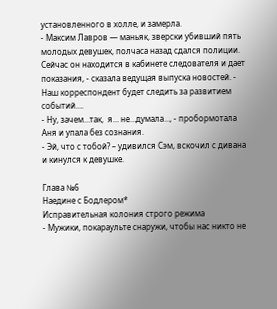установленного в холле, и замерла.
- Максим Лавров — маньяк, зверски убивший пять молодых девушек, полчаса назад сдался полиции. Сейчас он находится в кабинете следователя и дает показания, - сказала ведущая выпуска новостей. - Наш корреспондент будет следить за развитием событий….
- Ну, зачем…так,  я… не…думала..., - пробормотала Аня и упала без сознания.
- Эй, что с тобой? – удивился Сэм, вскочил с дивана и кинулся к девушке.

Глава №6
Наедине с Бодлером*
Исправительная колония строго режима
- Мужики, покараульте снаружи, чтобы нас никто не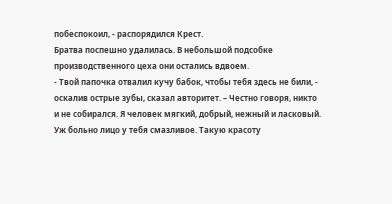побеспокоил, - распорядился Крест.
Братва поспешно удалилась. В небольшой подсобке производственного цеха они остались вдвоем.
- Твой папочка отвалил кучу бабок, чтобы тебя здесь не били, - оскалив острые зубы, сказал авторитет. – Честно говоря, никто и не собирался. Я человек мягкий, добрый, нежный и ласковый. Уж больно лицо у тебя смазливое. Такую красоту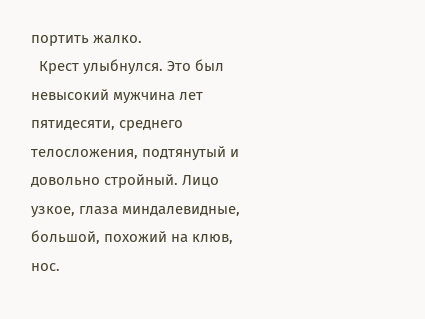портить жалко.
  Крест улыбнулся. Это был невысокий мужчина лет пятидесяти, среднего телосложения, подтянутый и довольно стройный. Лицо узкое, глаза миндалевидные, большой, похожий на клюв, нос.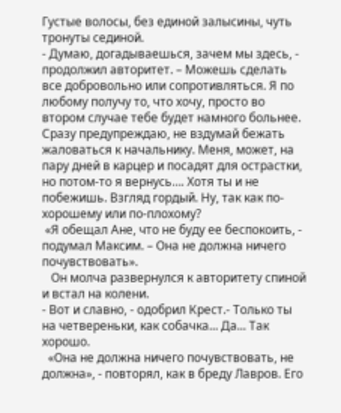Густые волосы, без единой залысины, чуть тронуты сединой.
- Думаю, догадываешься, зачем мы здесь, - продолжил авторитет. – Можешь сделать все добровольно или сопротивляться. Я по любому получу то, что хочу, просто во втором случае тебе будет намного больнее. Сразу предупреждаю, не вздумай бежать жаловаться к начальнику. Меня, может, на пару дней в карцер и посадят для острастки, но потом-то я вернусь…. Хотя ты и не побежишь. Взгляд гордый. Ну, так как по-хорошему или по-плохому?
 «Я обещал Ане, что не буду ее беспокоить, - подумал Максим. – Она не должна ничего почувствовать».
   Он молча развернулся к авторитету спиной  и встал на колени.
- Вот и славно, - одобрил Крест.- Только ты на четвереньки, как собачка... Да... Так хорошо.
  «Она не должна ничего почувствовать, не должна», - повторял, как в бреду Лавров. Его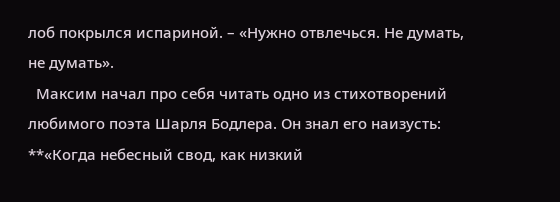лоб покрылся испариной. – «Нужно отвлечься. Не думать, не думать».
  Максим начал про себя читать одно из стихотворений любимого поэта Шарля Бодлера. Он знал его наизусть:
**«Когда небесный свод, как низкий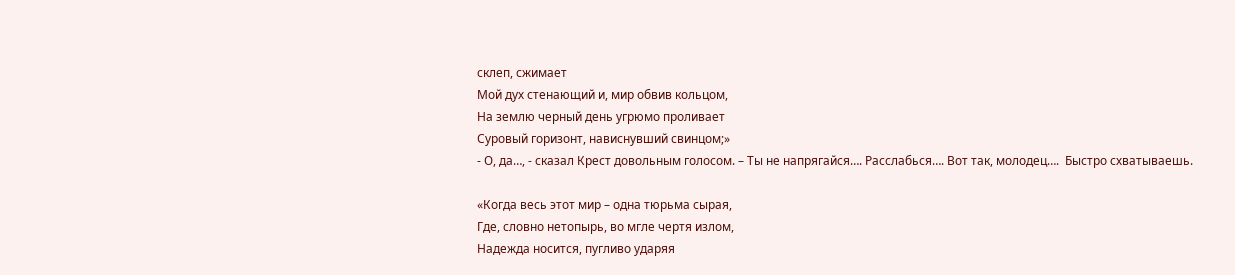склеп, сжимает
Мой дух стенающий и, мир обвив кольцом,
На землю черный день угрюмо проливает
Суровый горизонт, нависнувший свинцом;»
- О, да…, - сказал Крест довольным голосом. – Ты не напрягайся…. Расслабься…. Вот так, молодец….  Быстро схватываешь.

«Когда весь этот мир – одна тюрьма сырая,
Где, словно нетопырь, во мгле чертя излом,
Надежда носится, пугливо ударяя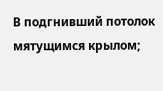В подгнивший потолок мятущимся крылом;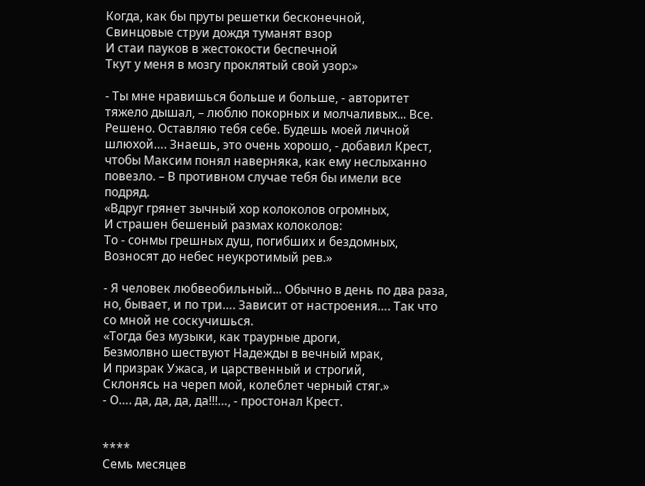Когда, как бы пруты решетки бесконечной,
Свинцовые струи дождя туманят взор
И стаи пауков в жестокости беспечной
Ткут у меня в мозгу проклятый свой узор:»

- Ты мне нравишься больше и больше, - авторитет тяжело дышал, – люблю покорных и молчаливых... Все.  Решено. Оставляю тебя себе. Будешь моей личной шлюхой…. Знаешь, это очень хорошо, - добавил Крест, чтобы Максим понял наверняка, как ему неслыханно повезло. – В противном случае тебя бы имели все подряд.
«Вдруг грянет зычный хор колоколов огромных,
И страшен бешеный размах колоколов:
То - сонмы грешных душ, погибших и бездомных,
Возносят до небес неукротимый рев.»

- Я человек любвеобильный... Обычно в день по два раза, но, бывает, и по три…. Зависит от настроения…. Так что со мной не соскучишься.
«Тогда без музыки, как траурные дроги,
Безмолвно шествуют Надежды в вечный мрак,
И призрак Ужаса, и царственный и строгий,
Склонясь на череп мой, колеблет черный стяг.»
- О…. да, да, да, да!!!…, - простонал Крест.


****
Семь месяцев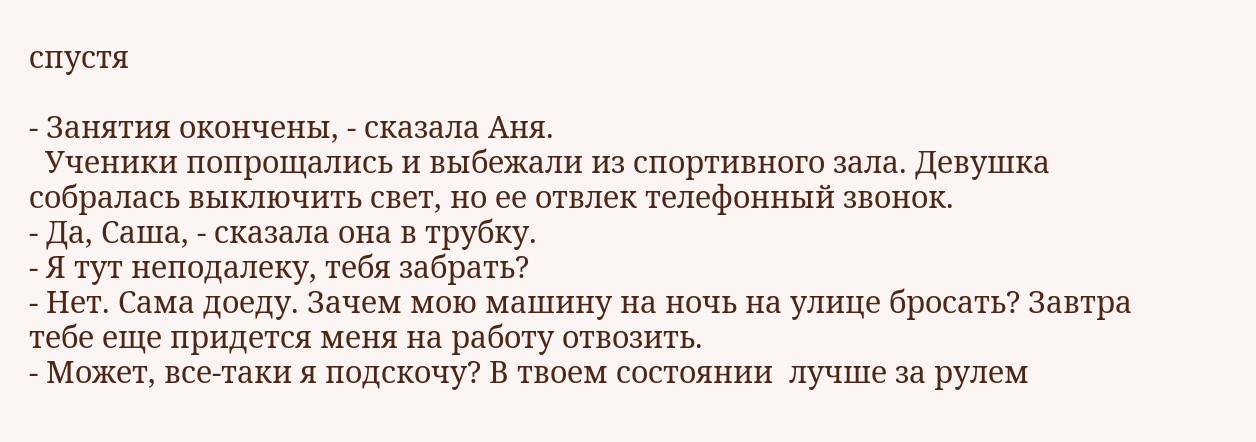спустя

- Занятия окончены, - сказала Аня.
  Ученики попрощались и выбежали из спортивного зала. Девушка собралась выключить свет, но ее отвлек телефонный звонок.
- Да, Саша, - сказала она в трубку.
- Я тут неподалеку, тебя забрать?
- Нет. Сама доеду. Зачем мою машину на ночь на улице бросать? Завтра тебе еще придется меня на работу отвозить.
- Может, все-таки я подскочу? В твоем состоянии  лучше за рулем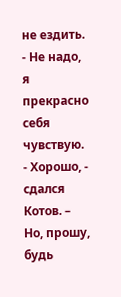не ездить.
- Не надо, я прекрасно себя чувствую.
- Хорошо, - сдался Котов. – Но, прошу, будь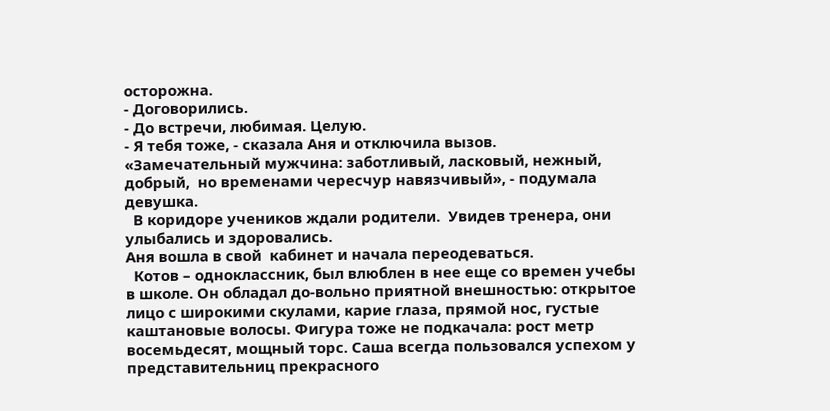осторожна.
- Договорились.
- До встречи, любимая. Целую.
- Я тебя тоже, - сказала Аня и отключила вызов.
«Замечательный мужчина: заботливый, ласковый, нежный, добрый,  но временами чересчур навязчивый», - подумала девушка.
  В коридоре учеников ждали родители.  Увидев тренера, они улыбались и здоровались.
Аня вошла в свой  кабинет и начала переодеваться.
  Котов – одноклассник, был влюблен в нее еще со времен учебы в школе. Он обладал до-вольно приятной внешностью: открытое лицо с широкими скулами, карие глаза, прямой нос, густые каштановые волосы. Фигура тоже не подкачала: рост метр восемьдесят, мощный торс. Саша всегда пользовался успехом у представительниц прекрасного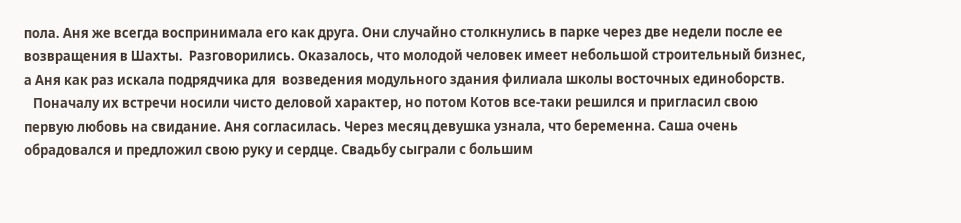пола. Аня же всегда воспринимала его как друга. Они случайно столкнулись в парке через две недели после ее возвращения в Шахты.  Разговорились. Оказалось, что молодой человек имеет небольшой строительный бизнес, а Аня как раз искала подрядчика для  возведения модульного здания филиала школы восточных единоборств.
   Поначалу их встречи носили чисто деловой характер, но потом Котов все-таки решился и пригласил свою первую любовь на свидание. Аня согласилась. Через месяц девушка узнала, что беременна. Саша очень обрадовался и предложил свою руку и сердце. Свадьбу сыграли с большим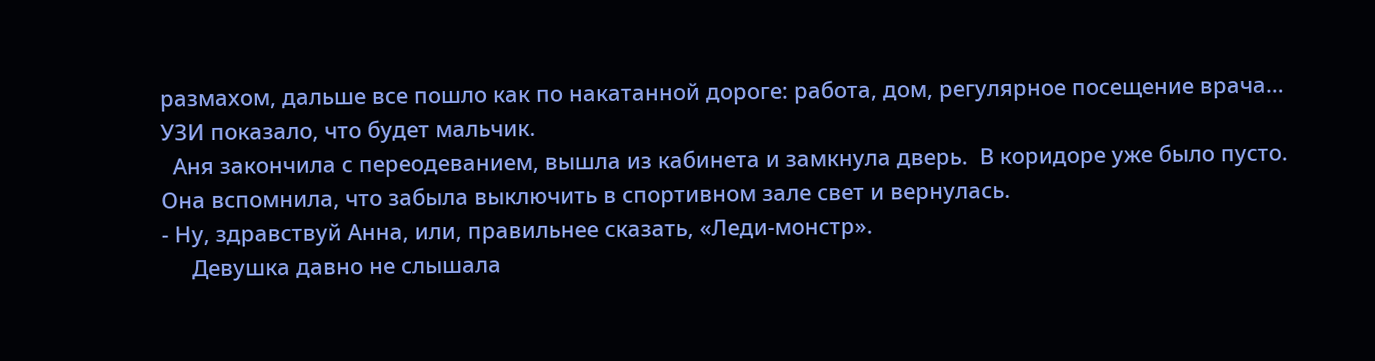размахом, дальше все пошло как по накатанной дороге: работа, дом, регулярное посещение врача… УЗИ показало, что будет мальчик.
  Аня закончила с переодеванием, вышла из кабинета и замкнула дверь.  В коридоре уже было пусто. Она вспомнила, что забыла выключить в спортивном зале свет и вернулась.
- Ну, здравствуй Анна, или, правильнее сказать, «Леди-монстр».
     Девушка давно не слышала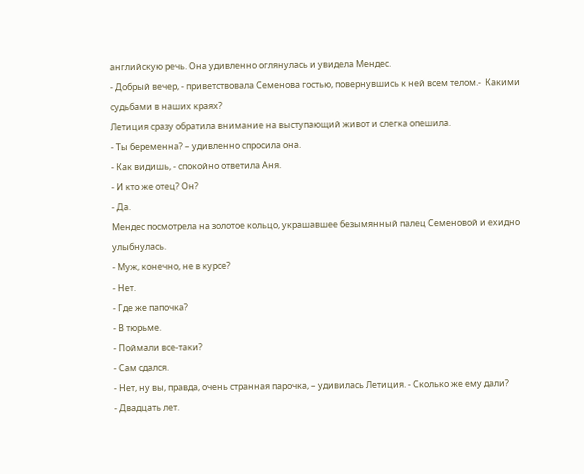английскую речь. Она удивленно оглянулась и увидела Мендес.
- Добрый вечер, - приветствовала Семенова гостью, повернувшись к ней всем телом.-  Какими судьбами в наших краях?
Летиция сразу обратила внимание на выступающий живот и слегка опешила.
- Ты беременна? – удивленно спросила она.
- Как видишь, - спокойно ответила Аня.
- И кто же отец? Он?
- Да.
Мендес посмотрела на золотое кольцо, украшавшее безымянный палец Семеновой и ехидно улыбнулась.
- Муж, конечно, не в курсе?
- Нет.
- Где же папочка?
- В тюрьме.
- Поймали все-таки?
- Сам сдался.
- Нет, ну вы, правда, очень странная парочка, – удивилась Летиция. - Сколько же ему дали?
- Двадцать лет.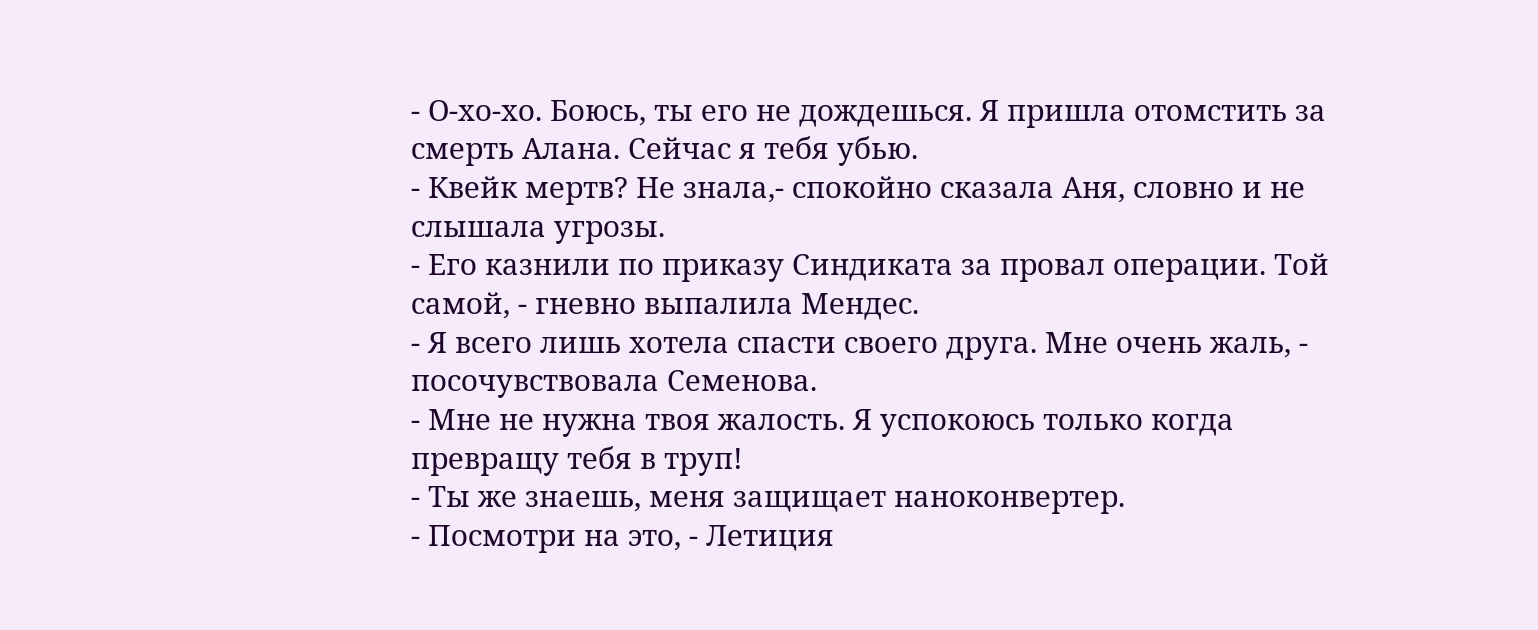- О-хо-хо. Боюсь, ты его не дождешься. Я пришла отомстить за смерть Алана. Сейчас я тебя убью.
- Квейк мертв? Не знала,- спокойно сказала Аня, словно и не слышала угрозы.
- Его казнили по приказу Синдиката за провал операции. Той самой, - гневно выпалила Мендес.
- Я всего лишь хотела спасти своего друга. Мне очень жаль, - посочувствовала Семенова.
- Мне не нужна твоя жалость. Я успокоюсь только когда превращу тебя в труп!
- Ты же знаешь, меня защищает наноконвертер.
- Посмотри на это, - Летиция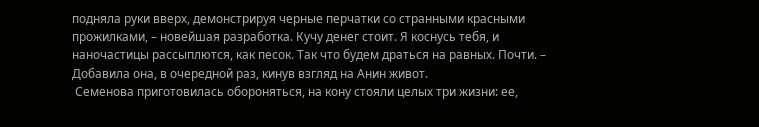подняла руки вверх, демонстрируя черные перчатки со странными красными прожилками, – новейшая разработка. Кучу денег стоит. Я коснусь тебя, и наночастицы рассыплются, как песок. Так что будем драться на равных. Почти. – Добавила она, в очередной раз, кинув взгляд на Анин живот.
 Семенова приготовилась обороняться, на кону стояли целых три жизни: ее,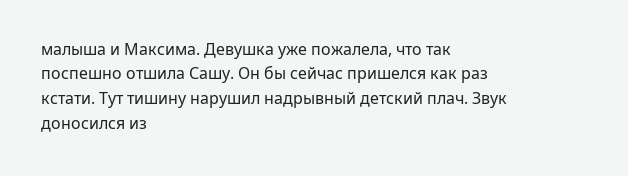малыша и Максима. Девушка уже пожалела, что так поспешно отшила Сашу. Он бы сейчас пришелся как раз кстати. Тут тишину нарушил надрывный детский плач. Звук доносился из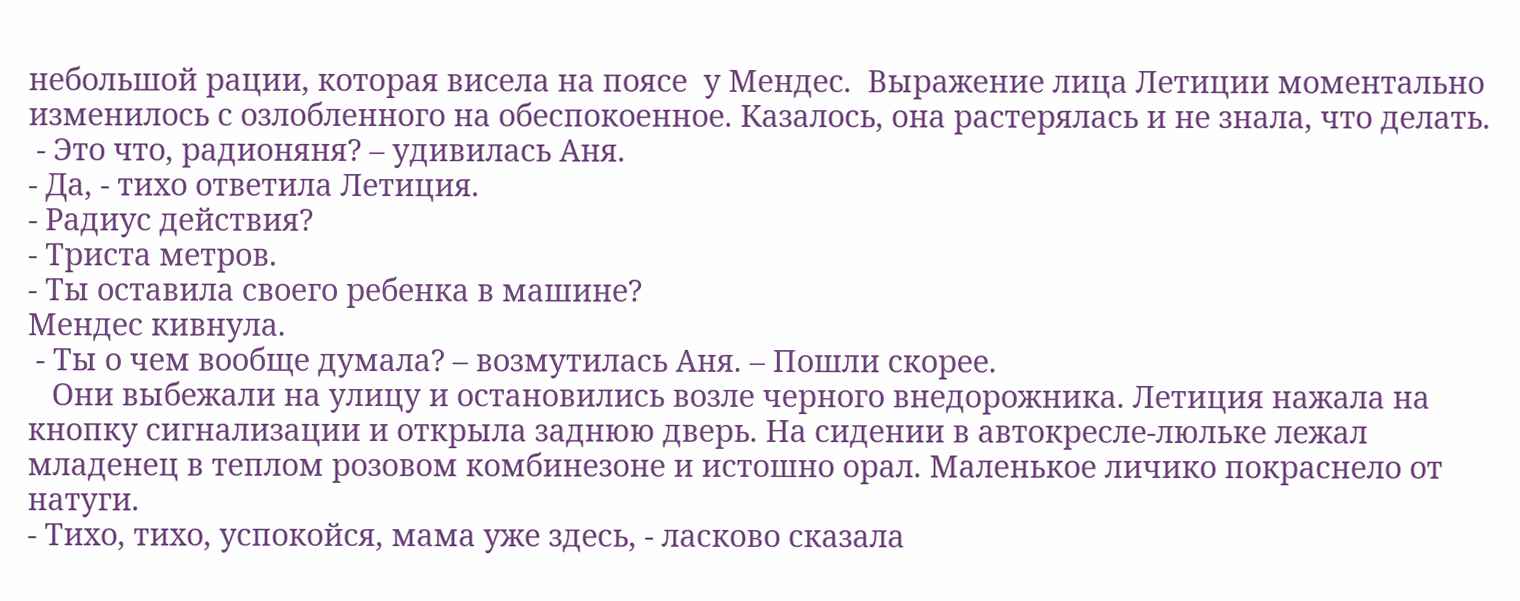небольшой рации, которая висела на поясе  у Мендес.  Выражение лица Летиции моментально изменилось с озлобленного на обеспокоенное. Казалось, она растерялась и не знала, что делать.
 - Это что, радионяня? – удивилась Аня.
- Да, - тихо ответила Летиция.
- Радиус действия?
- Триста метров.
- Ты оставила своего ребенка в машине?
Мендес кивнула.
 - Ты о чем вообще думала? – возмутилась Аня. – Пошли скорее.
   Они выбежали на улицу и остановились возле черного внедорожника. Летиция нажала на кнопку сигнализации и открыла заднюю дверь. На сидении в автокресле-люльке лежал младенец в теплом розовом комбинезоне и истошно орал. Маленькое личико покраснело от натуги.
- Тихо, тихо, успокойся, мама уже здесь, - ласково сказала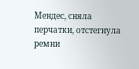Мендес, сняла перчатки, отстегнула ремни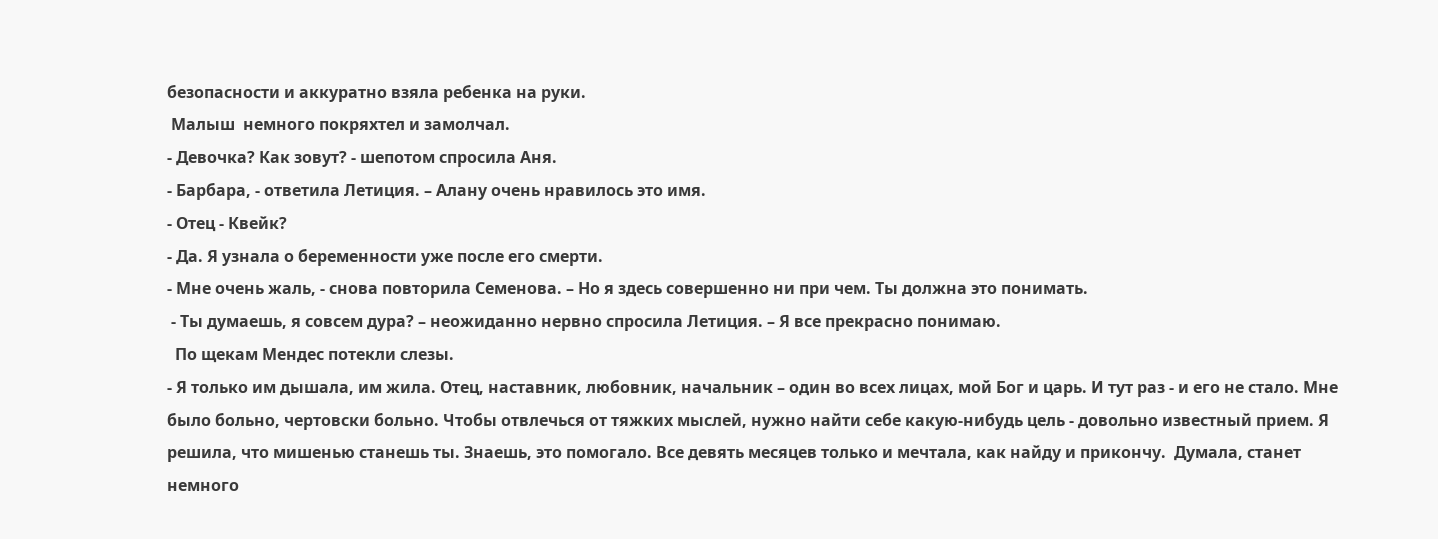безопасности и аккуратно взяла ребенка на руки.
 Малыш  немного покряхтел и замолчал.
- Девочка? Как зовут? - шепотом спросила Аня.
- Барбара, - ответила Летиция. – Алану очень нравилось это имя.
- Отец - Квейк?
- Да. Я узнала о беременности уже после его смерти.
- Мне очень жаль, - снова повторила Семенова. – Но я здесь совершенно ни при чем. Ты должна это понимать.
 - Ты думаешь, я совсем дура? – неожиданно нервно спросила Летиция. – Я все прекрасно понимаю.
  По щекам Мендес потекли слезы.
- Я только им дышала, им жила. Отец, наставник, любовник, начальник – один во всех лицах, мой Бог и царь. И тут раз - и его не стало. Мне было больно, чертовски больно. Чтобы отвлечься от тяжких мыслей, нужно найти себе какую-нибудь цель - довольно известный прием. Я решила, что мишенью станешь ты. Знаешь, это помогало. Все девять месяцев только и мечтала, как найду и прикончу.  Думала, станет немного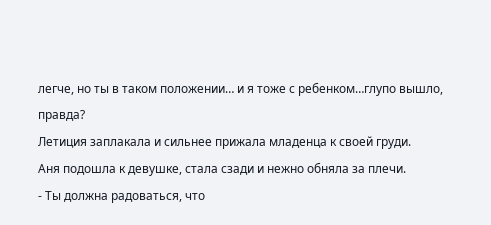легче, но ты в таком положении… и я тоже с ребенком…глупо вышло, правда?
Летиция заплакала и сильнее прижала младенца к своей груди.
Аня подошла к девушке, стала сзади и нежно обняла за плечи.
- Ты должна радоваться, что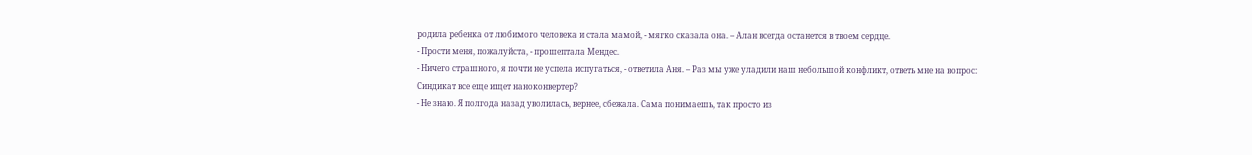родила ребенка от любимого человека и стала мамой, - мягко сказала она. – Алан всегда останется в твоем сердце.
- Прости меня, пожалуйста, - прошептала Мендес.
- Ничего страшного, я почти не успела испугаться, - ответила Аня. – Раз мы уже уладили наш небольшой конфликт, ответь мне на вопрос: Синдикат все еще ищет наноконвертер?
- Не знаю. Я полгода назад уволилась, вернее, сбежала. Сама понимаешь, так просто из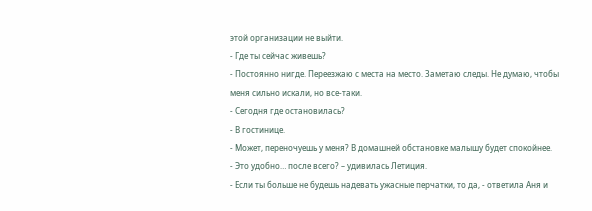этой организации не выйти.
- Где ты сейчас живешь?
- Постоянно нигде. Переезжаю с места на место. Заметаю следы. Не думаю, чтобы меня сильно искали, но все-таки.
- Сегодня где остановилась?
- В гостинице.
- Может, переночуешь у меня? В домашней обстановке малышу будет спокойнее.
- Это удобно… после всего? – удивилась Летиция.
- Если ты больше не будешь надевать ужасные перчатки, то да, - ответила Аня и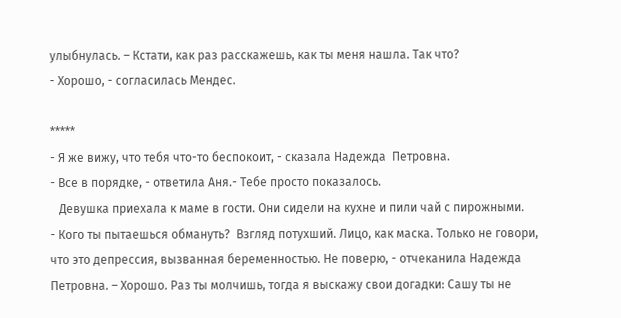улыбнулась. – Кстати, как раз расскажешь, как ты меня нашла. Так что?
- Хорошо, - согласилась Мендес.

*****
- Я же вижу, что тебя что-то беспокоит, - сказала Надежда  Петровна.
- Все в порядке, - ответила Аня.- Тебе просто показалось.
   Девушка приехала к маме в гости. Они сидели на кухне и пили чай с пирожными.
- Кого ты пытаешься обмануть?  Взгляд потухший. Лицо, как маска. Только не говори, что это депрессия, вызванная беременностью. Не поверю, - отчеканила Надежда Петровна. – Хорошо. Раз ты молчишь, тогда я выскажу свои догадки: Сашу ты не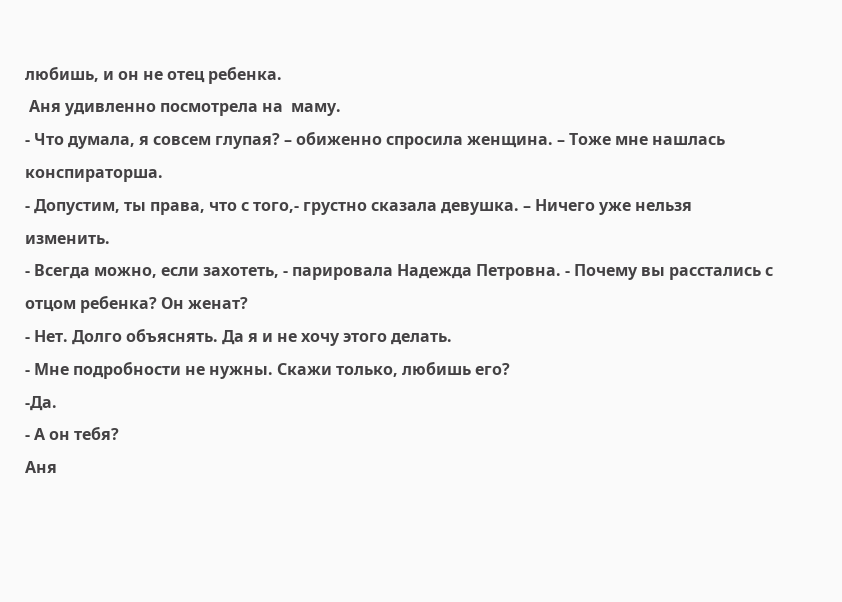любишь, и он не отец ребенка.
 Аня удивленно посмотрела на  маму.
- Что думала, я совсем глупая? – обиженно спросила женщина. – Тоже мне нашлась конспираторша.
- Допустим, ты права, что с того,- грустно сказала девушка. – Ничего уже нельзя изменить.
- Всегда можно, если захотеть, - парировала Надежда Петровна. - Почему вы расстались с отцом ребенка? Он женат?
- Нет. Долго объяснять. Да я и не хочу этого делать.
- Мне подробности не нужны. Скажи только, любишь его?
-Да.
- А он тебя?
Аня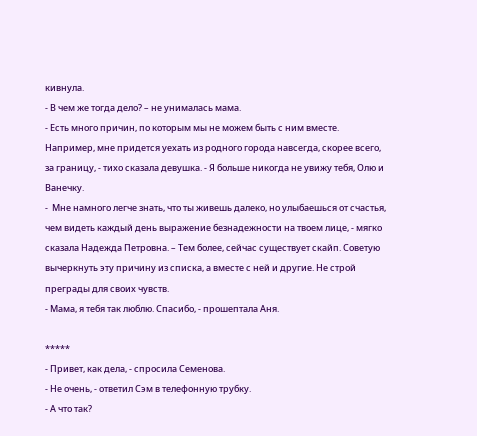кивнула.
- В чем же тогда дело? – не унималась мама.
- Есть много причин, по которым мы не можем быть с ним вместе. Например, мне придется уехать из родного города навсегда, скорее всего, за границу, - тихо сказала девушка. - Я больше никогда не увижу тебя, Олю и Ванечку.
-  Мне намного легче знать, что ты живешь далеко, но улыбаешься от счастья, чем видеть каждый день выражение безнадежности на твоем лице, - мягко сказала Надежда Петровна. – Тем более, сейчас существует скайп. Советую вычеркнуть эту причину из списка, а вместе с ней и другие. Не строй преграды для своих чувств.
- Мама, я тебя так люблю. Спасибо, - прошептала Аня.

*****
- Привет, как дела, - спросила Семенова.
- Не очень, - ответил Сэм в телефонную трубку.
- А что так?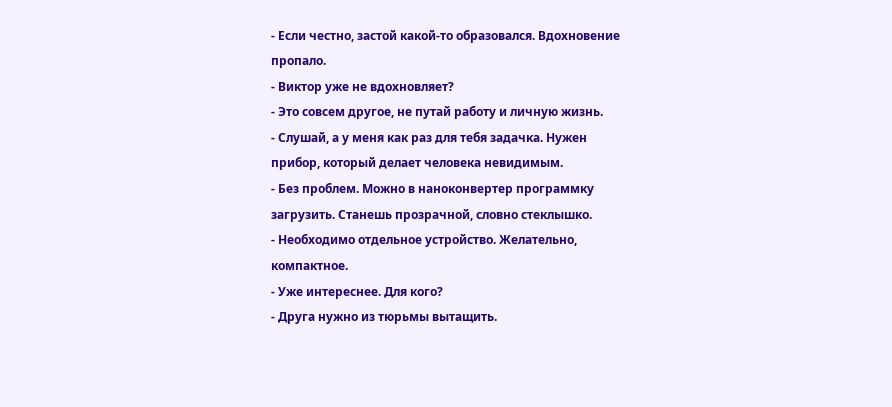- Если честно, застой какой-то образовался. Вдохновение пропало.
- Виктор уже не вдохновляет?
- Это совсем другое, не путай работу и личную жизнь.
- Слушай, а у меня как раз для тебя задачка. Нужен прибор, который делает человека невидимым.
- Без проблем. Можно в наноконвертер программку загрузить. Станешь прозрачной, словно стеклышко.
- Необходимо отдельное устройство. Желательно, компактное.
- Уже интереснее. Для кого?
- Друга нужно из тюрьмы вытащить.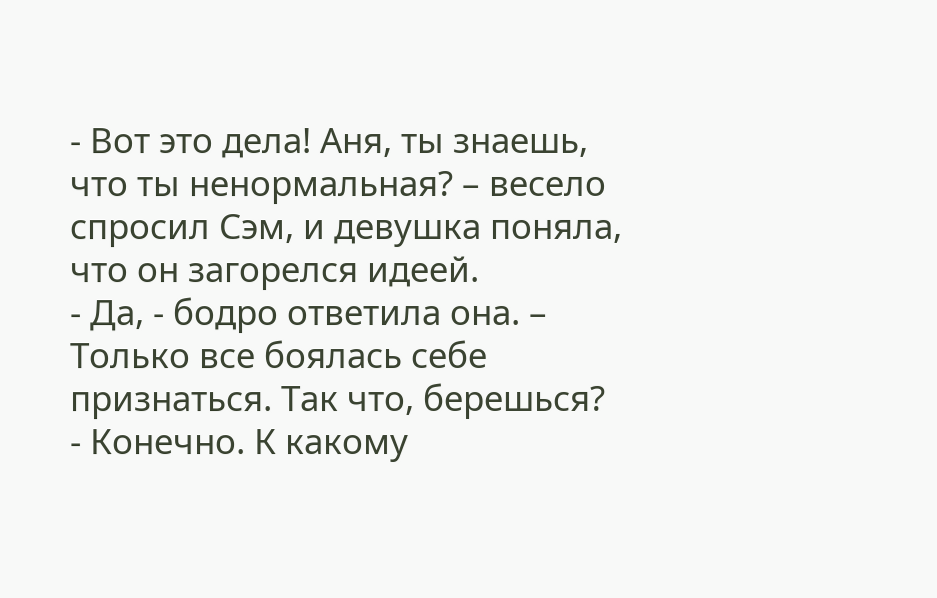- Вот это дела! Аня, ты знаешь,  что ты ненормальная? – весело спросил Сэм, и девушка поняла, что он загорелся идеей.
- Да, - бодро ответила она. – Только все боялась себе признаться. Так что, берешься?
- Конечно. К какому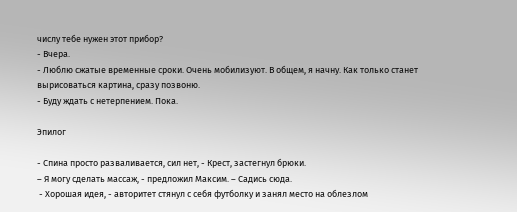числу тебе нужен этот прибор?
- Вчера.
- Люблю сжатые временные сроки. Очень мобилизуют. В общем, я начну. Как только станет вырисоваться картина, сразу позвоню.
- Буду ждать с нетерпением. Пока.

Эпилог

- Спина просто разваливается, сил нет, - Крест, застегнул брюки.
– Я могу сделать массаж, - предложил Максим. – Садись сюда.
 - Хорошая идея, - авторитет стянул с себя футболку и занял место на облезлом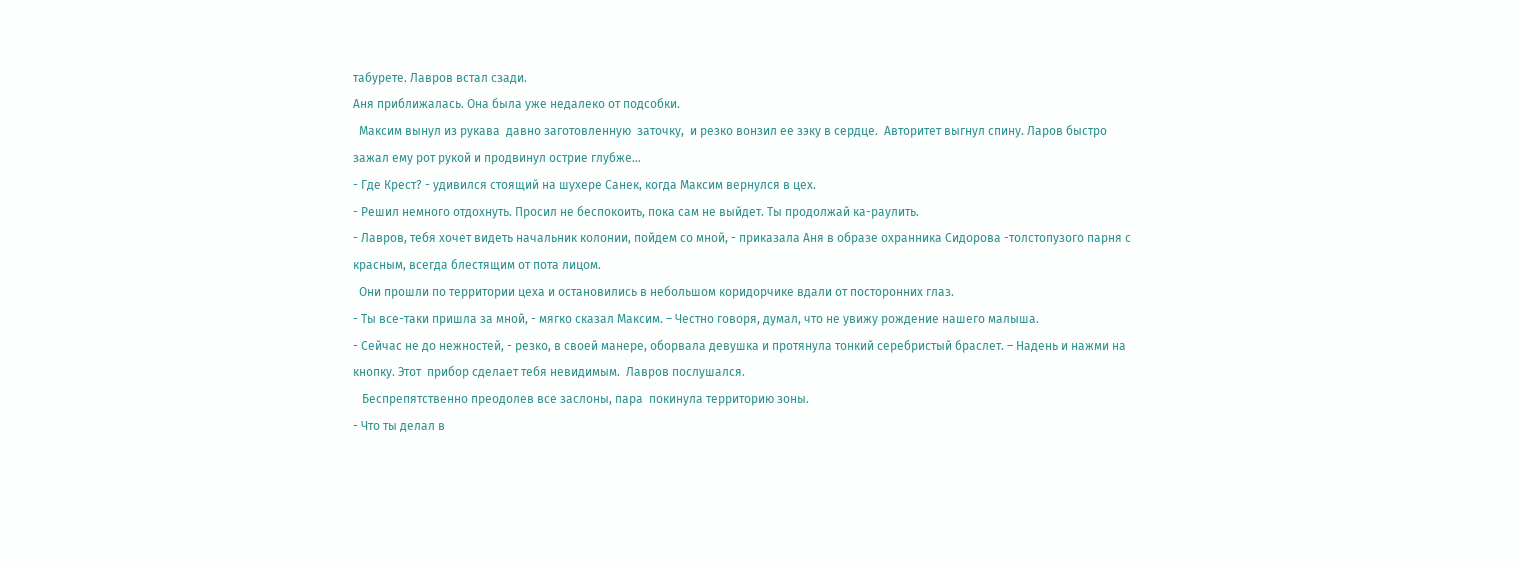табурете. Лавров встал сзади.
Аня приближалась. Она была уже недалеко от подсобки.
  Максим вынул из рукава  давно заготовленную  заточку,  и резко вонзил ее зэку в сердце.  Авторитет выгнул спину. Ларов быстро зажал ему рот рукой и продвинул острие глубже…
- Где Крест? - удивился стоящий на шухере Санек, когда Максим вернулся в цех.
- Решил немного отдохнуть. Просил не беспокоить, пока сам не выйдет. Ты продолжай ка-раулить.
- Лавров, тебя хочет видеть начальник колонии, пойдем со мной, - приказала Аня в образе охранника Сидорова -толстопузого парня с красным, всегда блестящим от пота лицом.
  Они прошли по территории цеха и остановились в небольшом коридорчике вдали от посторонних глаз.
- Ты все-таки пришла за мной, - мягко сказал Максим. – Честно говоря, думал, что не увижу рождение нашего малыша.
- Сейчас не до нежностей, - резко, в своей манере, оборвала девушка и протянула тонкий серебристый браслет. – Надень и нажми на кнопку. Этот  прибор сделает тебя невидимым.  Лавров послушался.
   Беспрепятственно преодолев все заслоны, пара  покинула территорию зоны.
- Что ты делал в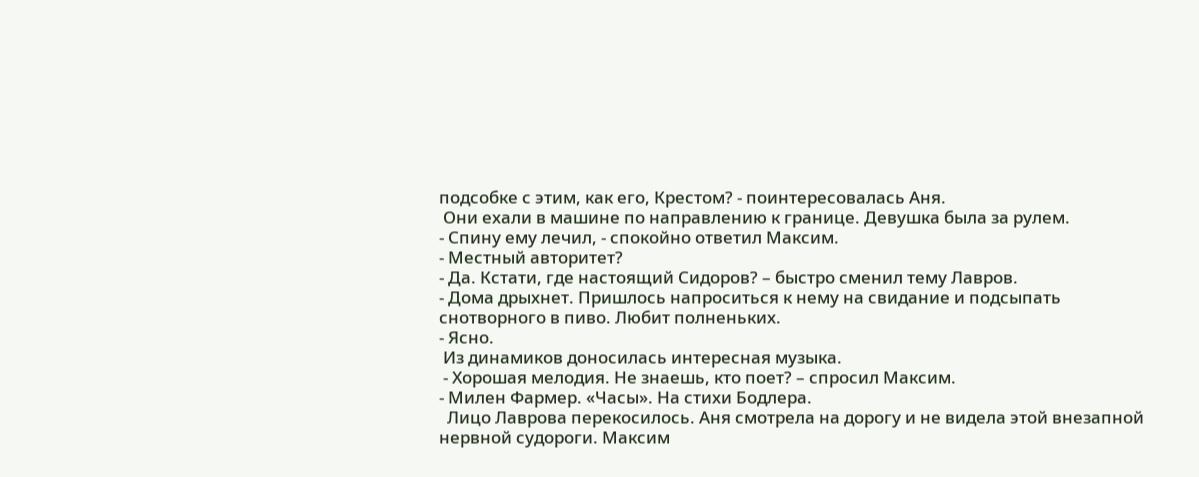подсобке с этим, как его, Крестом? - поинтересовалась Аня.
 Они ехали в машине по направлению к границе. Девушка была за рулем.
- Спину ему лечил, - спокойно ответил Максим.
- Местный авторитет?
- Да. Кстати, где настоящий Сидоров? – быстро сменил тему Лавров.
- Дома дрыхнет. Пришлось напроситься к нему на свидание и подсыпать снотворного в пиво. Любит полненьких.
- Ясно.
 Из динамиков доносилась интересная музыка.
 - Хорошая мелодия. Не знаешь, кто поет? – спросил Максим.
- Милен Фармер. «Часы». На стихи Бодлера.
  Лицо Лаврова перекосилось. Аня смотрела на дорогу и не видела этой внезапной нервной судороги. Максим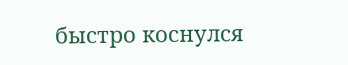быстро коснулся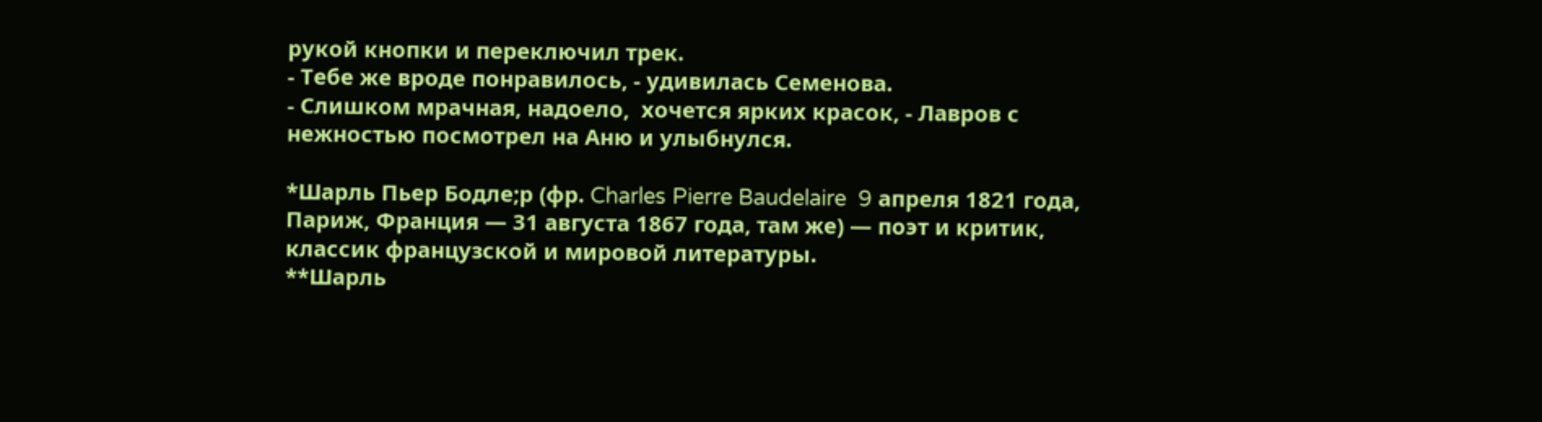рукой кнопки и переключил трек.
- Тебе же вроде понравилось, - удивилась Семенова.
- Слишком мрачная, надоело,  хочется ярких красок, - Лавров с нежностью посмотрел на Аню и улыбнулся.

*Шарль Пьер Бодле;р (фр. Charles Pierre Baudelaire  9 апреля 1821 года, Париж, Франция — 31 августа 1867 года, там же) — поэт и критик, классик французской и мировой литературы.
**Шарль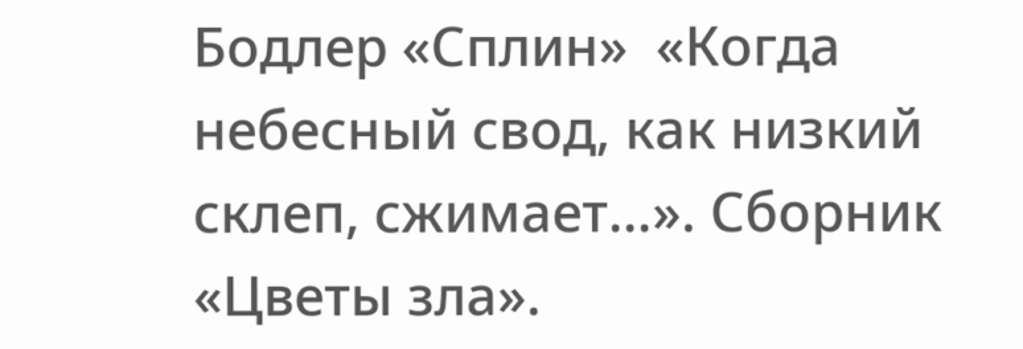Бодлер «Сплин»  «Когда небесный свод, как низкий склеп, сжимает…». Сборник «Цветы зла».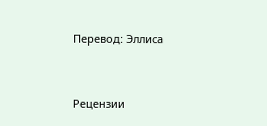Перевод: Эллиса


Рецензии